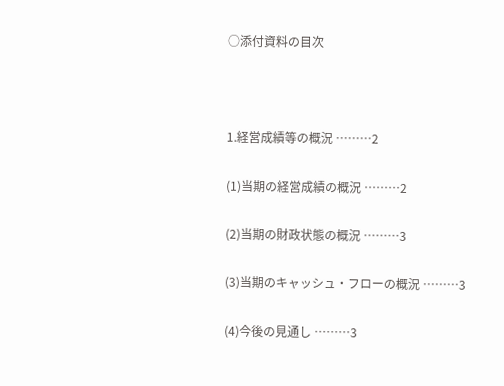○添付資料の目次



1.経営成績等の概況 ………2

(1)当期の経営成績の概況 ………2

(2)当期の財政状態の概況 ………3

(3)当期のキャッシュ・フローの概況 ………3

(4)今後の見通し ………3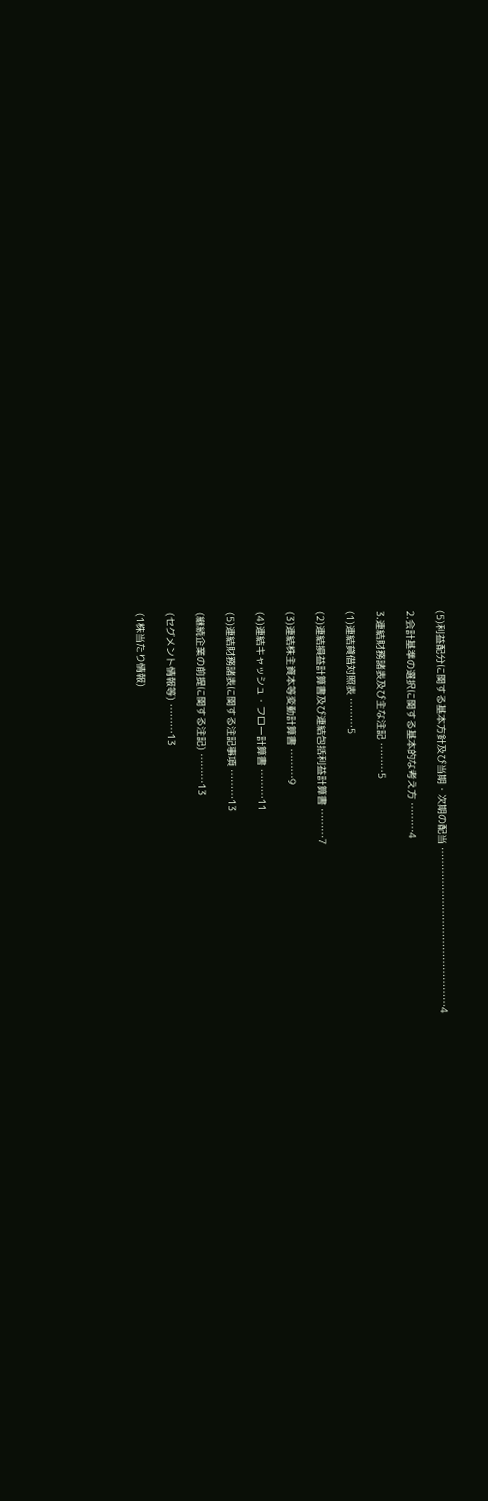(5)利益配分に関する基本方針及び当期・次期の配当 …………………………………………4

2.会計基準の選択に関する基本的な考え方 ………4

3.連結財務諸表及び主な注記 ………5

(1)連結貸借対照表 ………5

(2)連結損益計算書及び連結包括利益計算書 ………7

(3)連結株主資本等変動計算書 ………9

(4)連結キャッシュ・フロー計算書 ………11

(5)連結財務諸表に関する注記事項 ………13

(継続企業の前提に関する注記) ………13

(セグメント情報等) ………13

(1株当たり情報)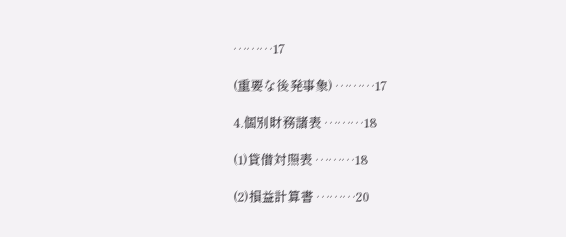………17

(重要な後発事象) ………17

4.個別財務諸表 ………18

(1)貸借対照表 ………18

(2)損益計算書 ………20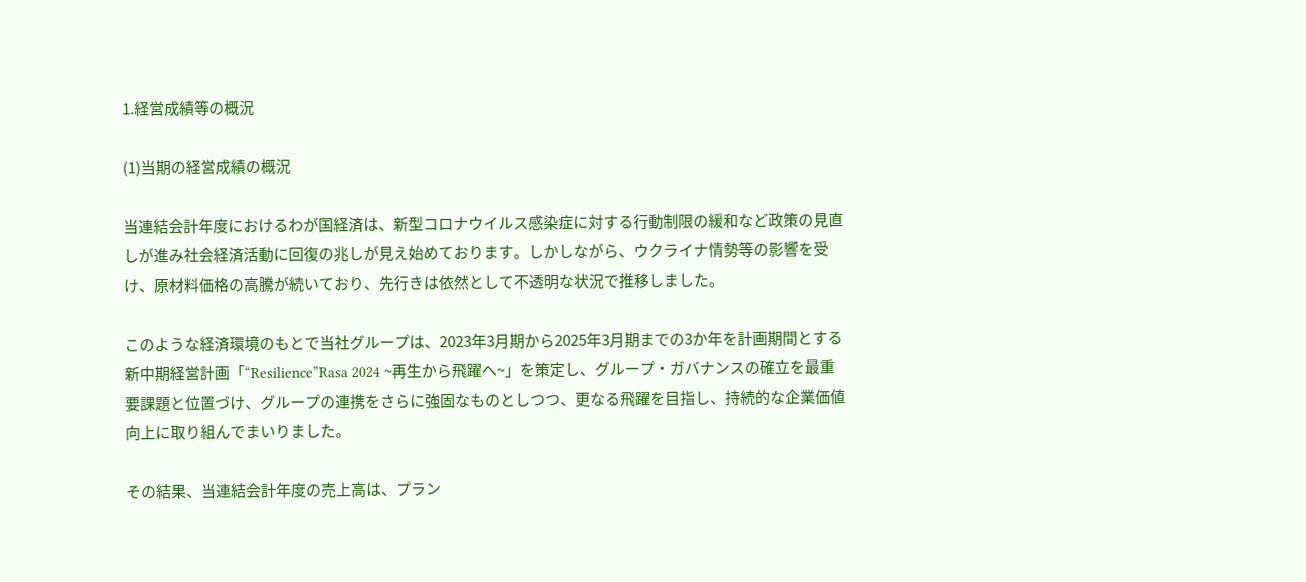1.経営成績等の概況

(1)当期の経営成績の概況

当連結会計年度におけるわが国経済は、新型コロナウイルス感染症に対する行動制限の緩和など政策の見直しが進み社会経済活動に回復の兆しが見え始めております。しかしながら、ウクライナ情勢等の影響を受け、原材料価格の高騰が続いており、先行きは依然として不透明な状況で推移しました。

このような経済環境のもとで当社グループは、2023年3月期から2025年3月期までの3か年を計画期間とする新中期経営計画「“Resilience”Rasa 2024 ~再生から飛躍へ~」を策定し、グループ・ガバナンスの確立を最重要課題と位置づけ、グループの連携をさらに強固なものとしつつ、更なる飛躍を目指し、持続的な企業価値向上に取り組んでまいりました。

その結果、当連結会計年度の売上高は、プラン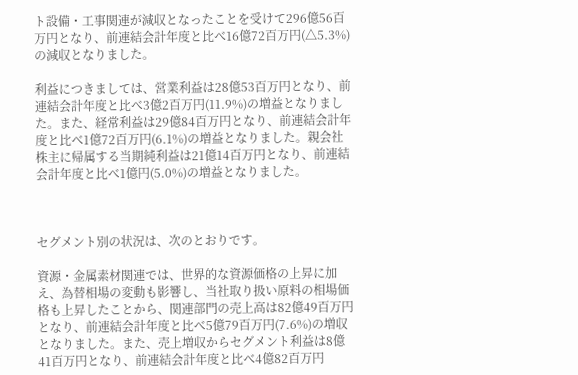ト設備・工事関連が減収となったことを受けて296億56百万円となり、前連結会計年度と比べ16億72百万円(△5.3%)の減収となりました。

利益につきましては、営業利益は28億53百万円となり、前連結会計年度と比べ3億2百万円(11.9%)の増益となりました。また、経常利益は29億84百万円となり、前連結会計年度と比べ1億72百万円(6.1%)の増益となりました。親会社株主に帰属する当期純利益は21億14百万円となり、前連結会計年度と比べ1億円(5.0%)の増益となりました。



セグメント別の状況は、次のとおりです。

資源・金属素材関連では、世界的な資源価格の上昇に加え、為替相場の変動も影響し、当社取り扱い原料の相場価格も上昇したことから、関連部門の売上高は82億49百万円となり、前連結会計年度と比べ5億79百万円(7.6%)の増収となりました。また、売上増収からセグメント利益は8億41百万円となり、前連結会計年度と比べ4億82百万円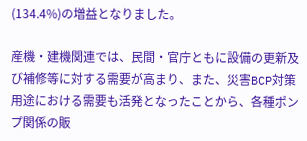(134.4%)の増益となりました。

産機・建機関連では、民間・官庁ともに設備の更新及び補修等に対する需要が高まり、また、災害BCP対策用途における需要も活発となったことから、各種ポンプ関係の販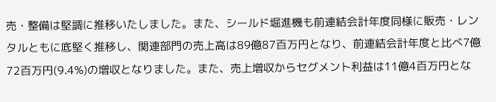売・整備は堅調に推移いたしました。また、シールド堀進機も前連結会計年度同様に販売・レンタルともに底堅く推移し、関連部門の売上高は89億87百万円となり、前連結会計年度と比べ7億72百万円(9.4%)の増収となりました。また、売上増収からセグメント利益は11億4百万円とな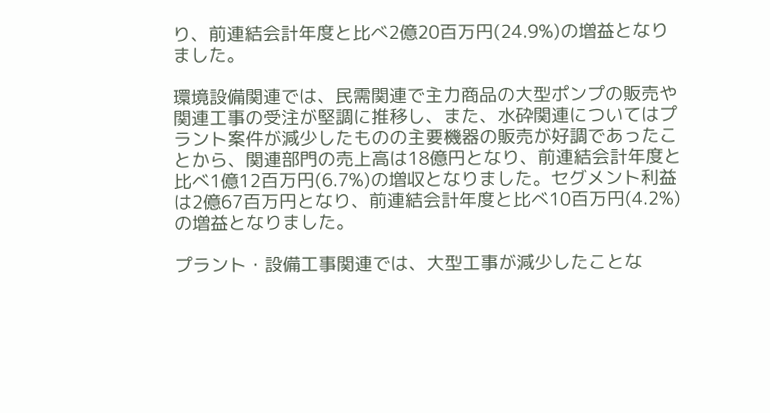り、前連結会計年度と比べ2億20百万円(24.9%)の増益となりました。

環境設備関連では、民需関連で主力商品の大型ポンプの販売や関連工事の受注が堅調に推移し、また、水砕関連についてはプラント案件が減少したものの主要機器の販売が好調であったことから、関連部門の売上高は18億円となり、前連結会計年度と比べ1億12百万円(6.7%)の増収となりました。セグメント利益は2億67百万円となり、前連結会計年度と比べ10百万円(4.2%)の増益となりました。

プラント・設備工事関連では、大型工事が減少したことな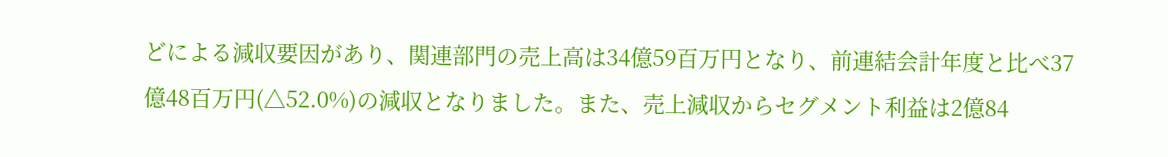どによる減収要因があり、関連部門の売上高は34億59百万円となり、前連結会計年度と比べ37億48百万円(△52.0%)の減収となりました。また、売上減収からセグメント利益は2億84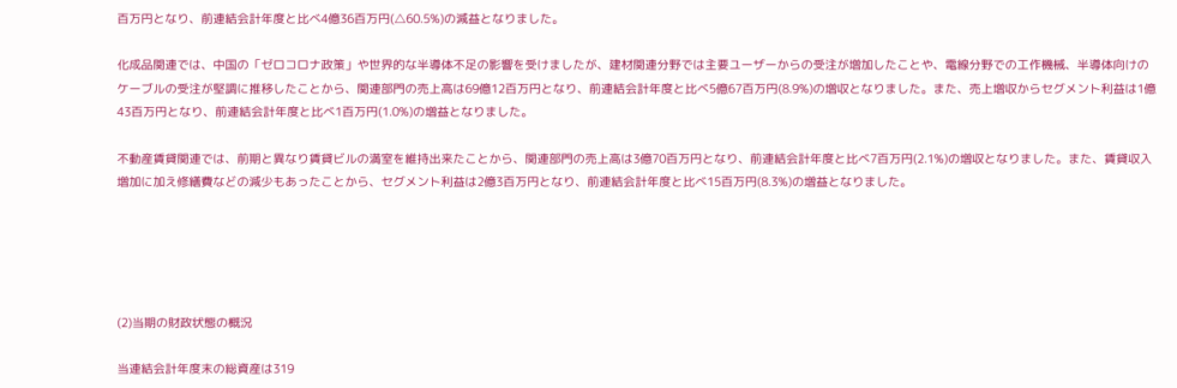百万円となり、前連結会計年度と比べ4億36百万円(△60.5%)の減益となりました。

化成品関連では、中国の「ゼロコロナ政策」や世界的な半導体不足の影響を受けましたが、建材関連分野では主要ユーザーからの受注が増加したことや、電線分野での工作機械、半導体向けのケーブルの受注が堅調に推移したことから、関連部門の売上高は69億12百万円となり、前連結会計年度と比べ5億67百万円(8.9%)の増収となりました。また、売上増収からセグメント利益は1億43百万円となり、前連結会計年度と比べ1百万円(1.0%)の増益となりました。

不動産賃貸関連では、前期と異なり賃貸ビルの満室を維持出来たことから、関連部門の売上高は3億70百万円となり、前連結会計年度と比べ7百万円(2.1%)の増収となりました。また、賃貸収入増加に加え修繕費などの減少もあったことから、セグメント利益は2億3百万円となり、前連結会計年度と比べ15百万円(8.3%)の増益となりました。





(2)当期の財政状態の概況

当連結会計年度末の総資産は319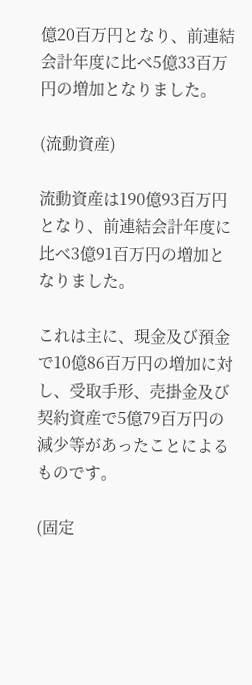億20百万円となり、前連結会計年度に比べ5億33百万円の増加となりました。

(流動資産)

流動資産は190億93百万円となり、前連結会計年度に比べ3億91百万円の増加となりました。

これは主に、現金及び預金で10億86百万円の増加に対し、受取手形、売掛金及び契約資産で5億79百万円の減少等があったことによるものです。

(固定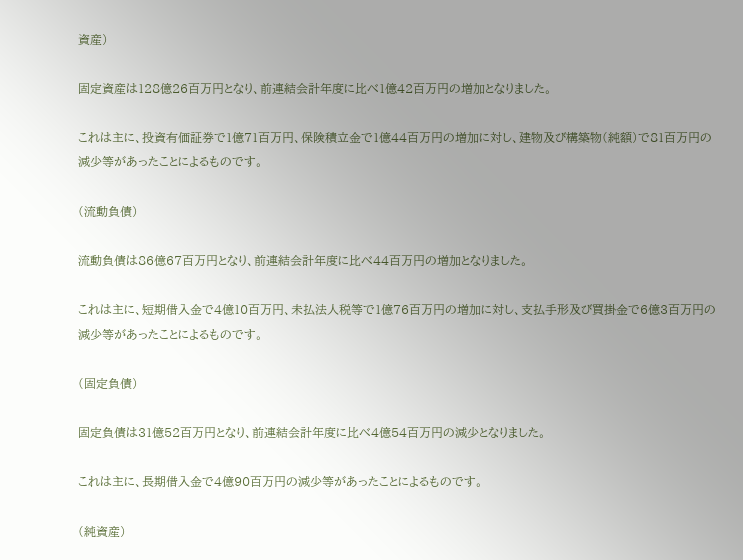資産)

固定資産は128億26百万円となり、前連結会計年度に比べ1億42百万円の増加となりました。

これは主に、投資有価証券で1億71百万円、保険積立金で1億44百万円の増加に対し、建物及び構築物(純額)で81百万円の減少等があったことによるものです。

(流動負債)

流動負債は86億67百万円となり、前連結会計年度に比べ44百万円の増加となりました。

これは主に、短期借入金で4億10百万円、未払法人税等で1億76百万円の増加に対し、支払手形及び買掛金で6億3百万円の減少等があったことによるものです。

(固定負債)

固定負債は31億52百万円となり、前連結会計年度に比べ4億54百万円の減少となりました。

これは主に、長期借入金で4億90百万円の減少等があったことによるものです。

(純資産)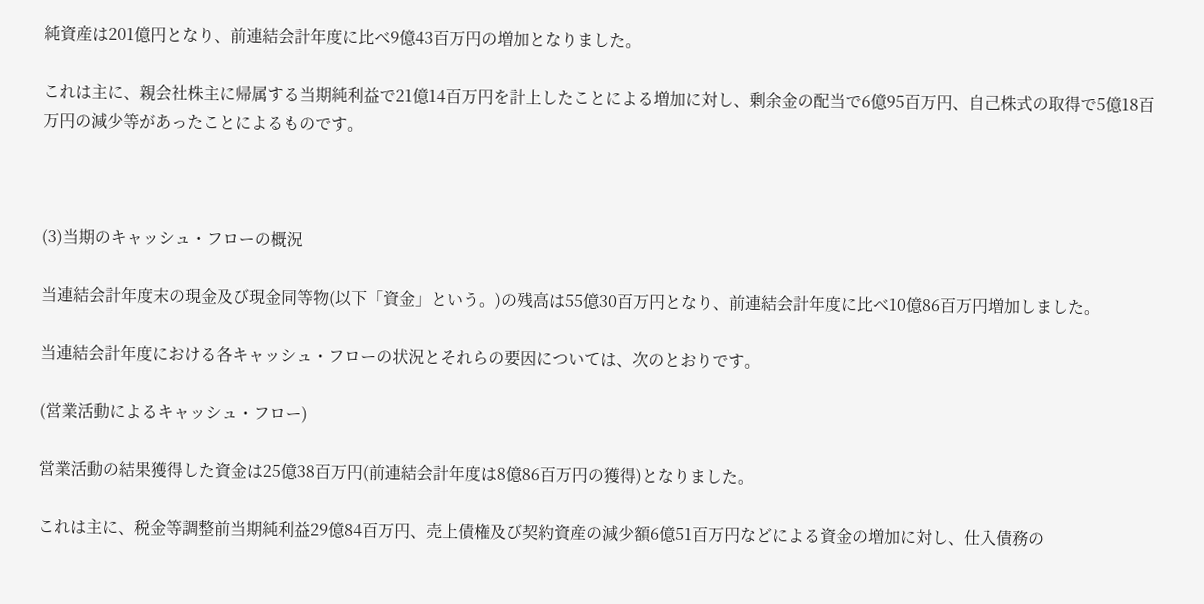純資産は201億円となり、前連結会計年度に比べ9億43百万円の増加となりました。

これは主に、親会社株主に帰属する当期純利益で21億14百万円を計上したことによる増加に対し、剰余金の配当で6億95百万円、自己株式の取得で5億18百万円の減少等があったことによるものです。



(3)当期のキャッシュ・フローの概況

当連結会計年度末の現金及び現金同等物(以下「資金」という。)の残高は55億30百万円となり、前連結会計年度に比べ10億86百万円増加しました。

当連結会計年度における各キャッシュ・フローの状況とそれらの要因については、次のとおりです。

(営業活動によるキャッシュ・フロー)

営業活動の結果獲得した資金は25億38百万円(前連結会計年度は8億86百万円の獲得)となりました。

これは主に、税金等調整前当期純利益29億84百万円、売上債権及び契約資産の減少額6億51百万円などによる資金の増加に対し、仕入債務の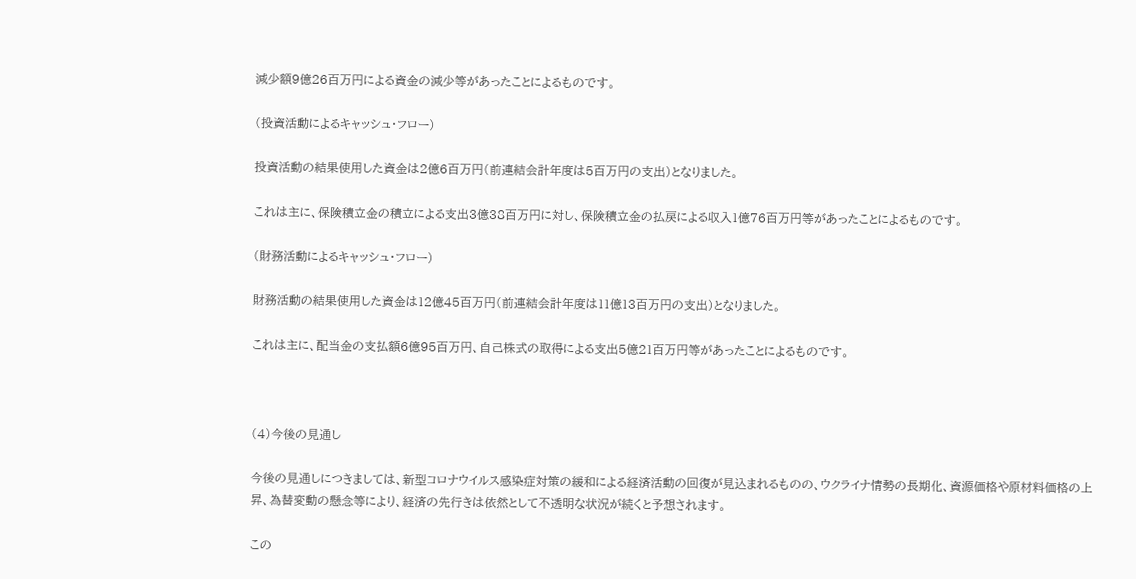減少額9億26百万円による資金の減少等があったことによるものです。

(投資活動によるキャッシュ・フロー)

投資活動の結果使用した資金は2億6百万円(前連結会計年度は5百万円の支出)となりました。

これは主に、保険積立金の積立による支出3億38百万円に対し、保険積立金の払戻による収入1億76百万円等があったことによるものです。

(財務活動によるキャッシュ・フロー)

財務活動の結果使用した資金は12億45百万円(前連結会計年度は11億13百万円の支出)となりました。

これは主に、配当金の支払額6億95百万円、自己株式の取得による支出5億21百万円等があったことによるものです。



(4)今後の見通し

今後の見通しにつきましては、新型コロナウイルス感染症対策の緩和による経済活動の回復が見込まれるものの、ウクライナ情勢の長期化、資源価格や原材料価格の上昇、為替変動の懸念等により、経済の先行きは依然として不透明な状況が続くと予想されます。

この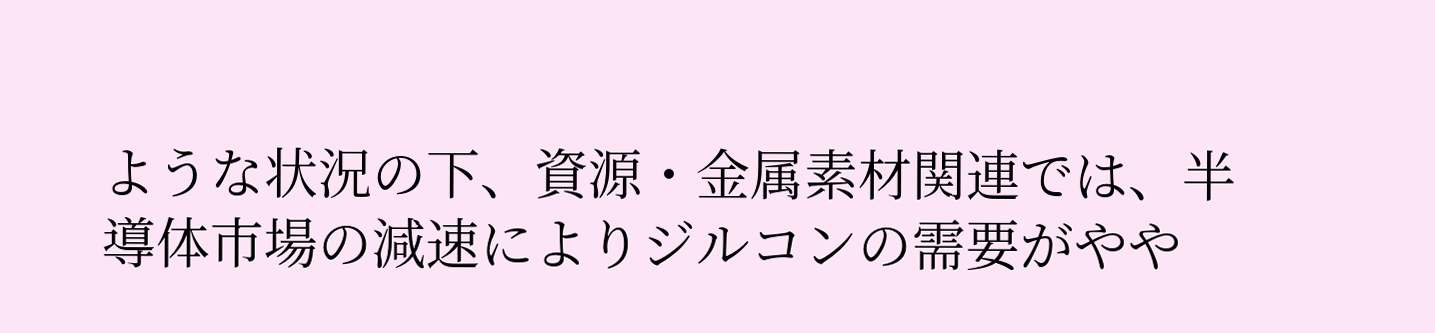ような状況の下、資源・金属素材関連では、半導体市場の減速によりジルコンの需要がやや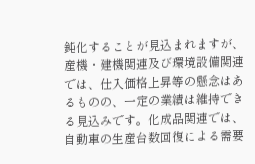鈍化することが見込まれますが、産機・建機関連及び環境設備関連では、仕入価格上昇等の懸念はあるものの、一定の業績は維持できる見込みです。化成品関連では、自動車の生産台数回復による需要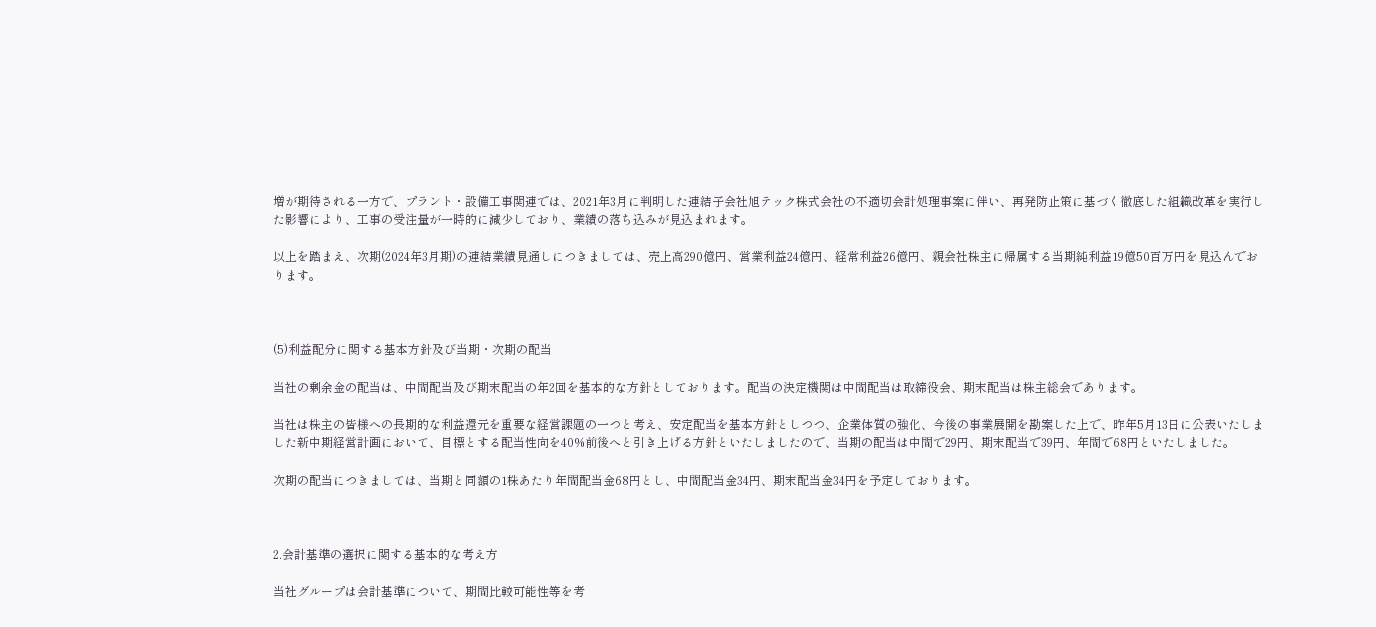増が期待される一方で、プラント・設備工事関連では、2021年3月に判明した連結子会社旭テック株式会社の不適切会計処理事案に伴い、再発防止策に基づく徹底した組織改革を実行した影響により、工事の受注量が一時的に減少しており、業績の落ち込みが見込まれます。

以上を踏まえ、次期(2024年3月期)の連結業績見通しにつきましては、売上高290億円、営業利益24億円、経常利益26億円、親会社株主に帰属する当期純利益19億50百万円を見込んでおります。



(5)利益配分に関する基本方針及び当期・次期の配当

当社の剰余金の配当は、中間配当及び期末配当の年2回を基本的な方針としております。配当の決定機関は中間配当は取締役会、期末配当は株主総会であります。

当社は株主の皆様への長期的な利益還元を重要な経営課題の一つと考え、安定配当を基本方針としつつ、企業体質の強化、今後の事業展開を勘案した上で、昨年5月13日に公表いたしました新中期経営計画において、目標とする配当性向を40%前後へと引き上げる方針といたしましたので、当期の配当は中間で29円、期末配当で39円、年間で68円といたしました。

次期の配当につきましては、当期と同額の1株あたり年間配当金68円とし、中間配当金34円、期末配当金34円を予定しております。



2.会計基準の選択に関する基本的な考え方

当社グループは会計基準について、期間比較可能性等を考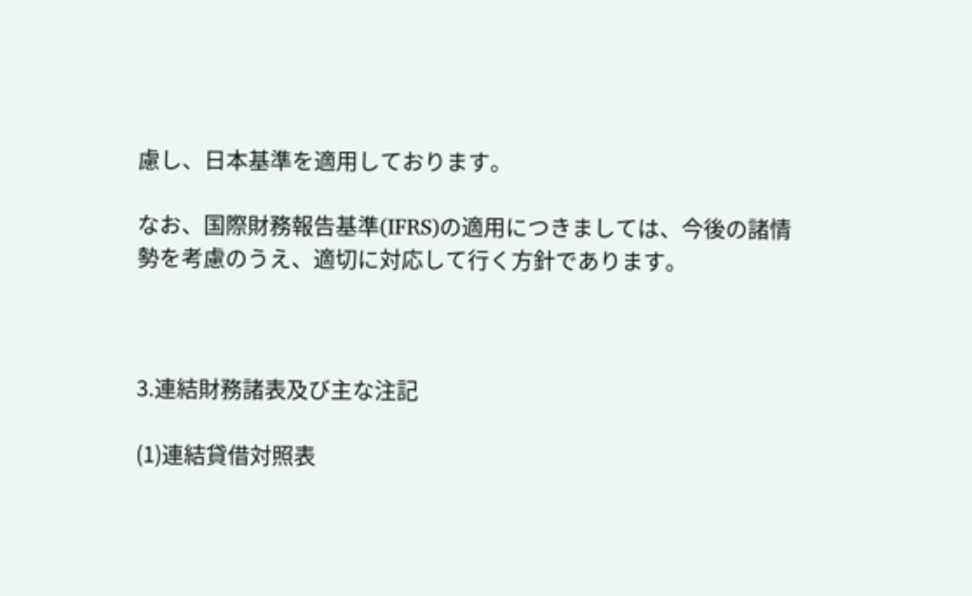慮し、日本基準を適用しております。

なお、国際財務報告基準(IFRS)の適用につきましては、今後の諸情勢を考慮のうえ、適切に対応して行く方針であります。



3.連結財務諸表及び主な注記

(1)連結貸借対照表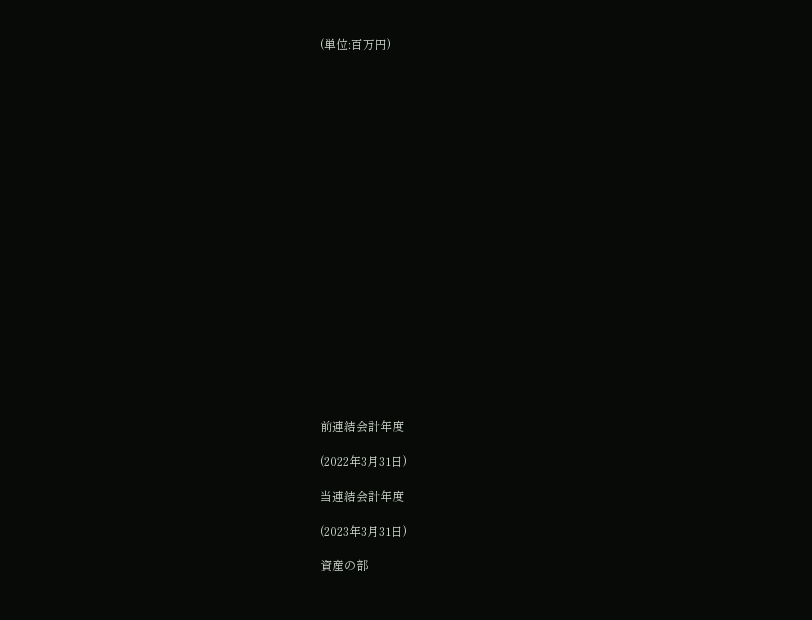(単位:百万円)





















前連結会計年度

(2022年3月31日)

当連結会計年度

(2023年3月31日)

資産の部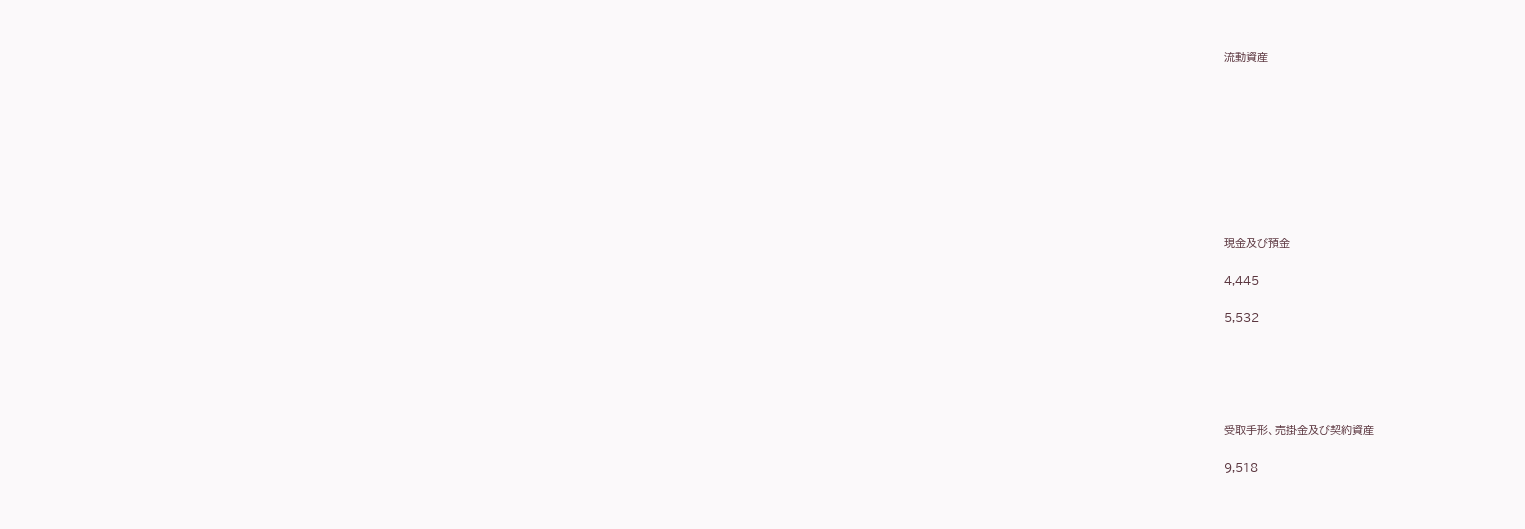流動資産









現金及び預金

4,445

5,532





受取手形、売掛金及び契約資産

9,518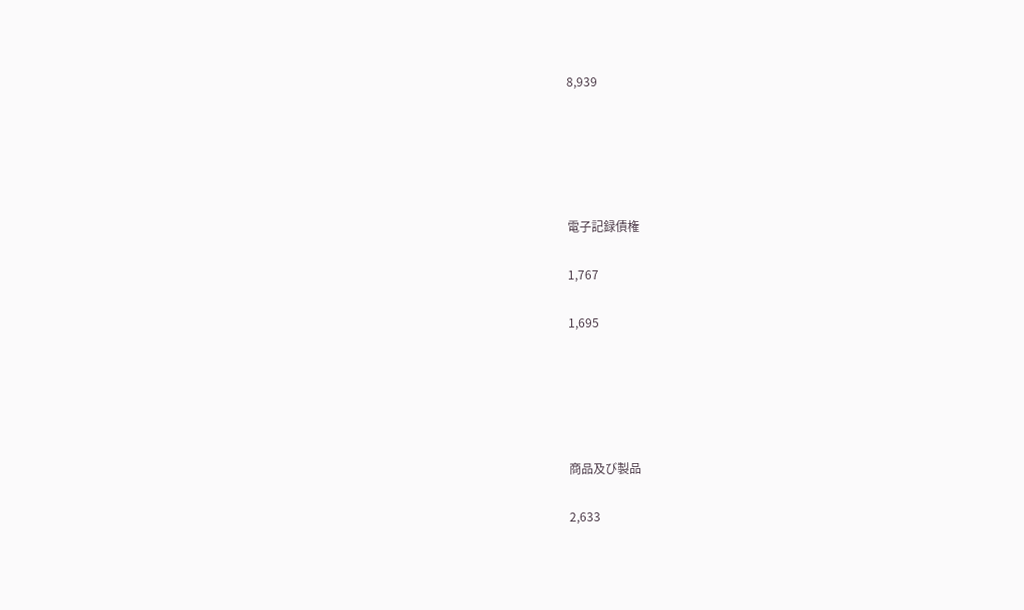8,939





電子記録債権

1,767

1,695





商品及び製品

2,633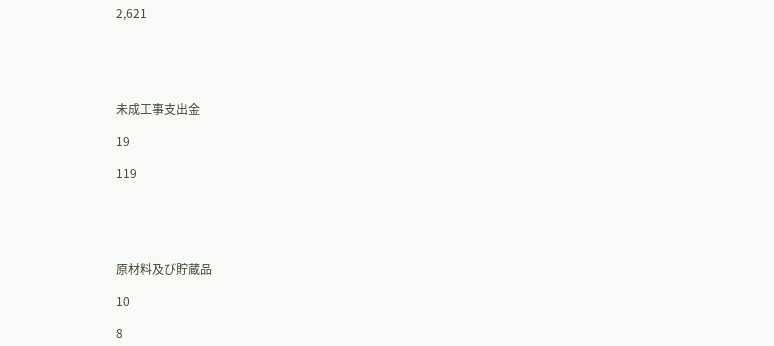2,621





未成工事支出金

19

119





原材料及び貯蔵品

10

8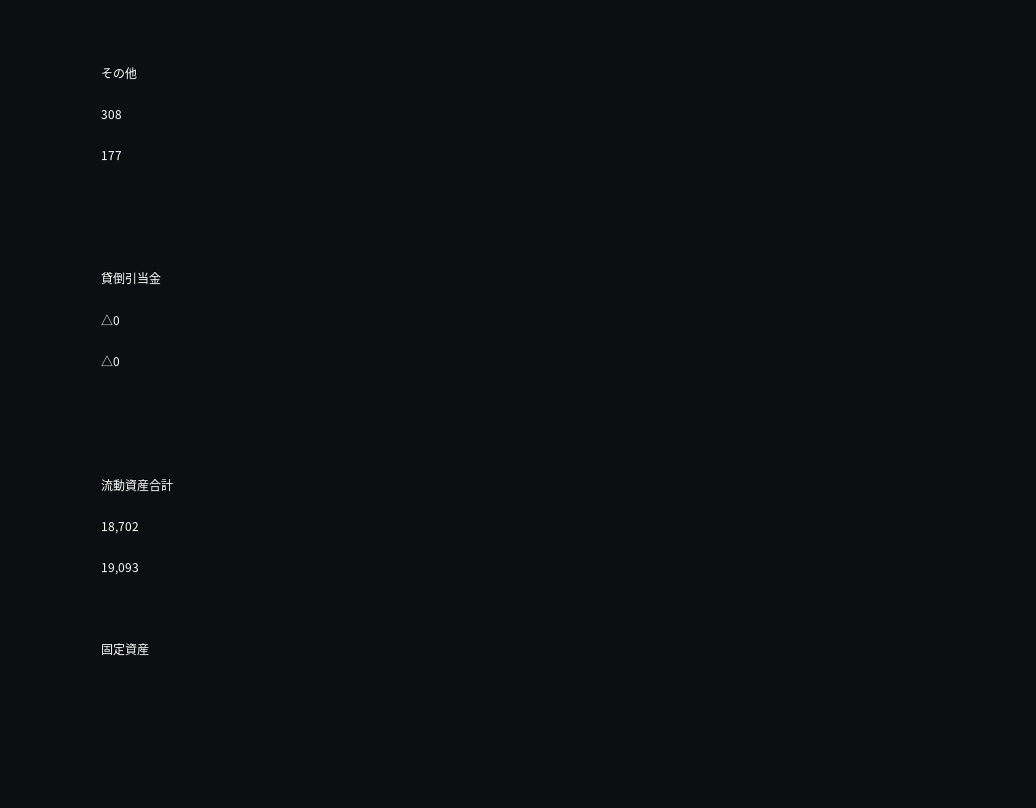その他

308

177





貸倒引当金

△0

△0





流動資産合計

18,702

19,093



固定資産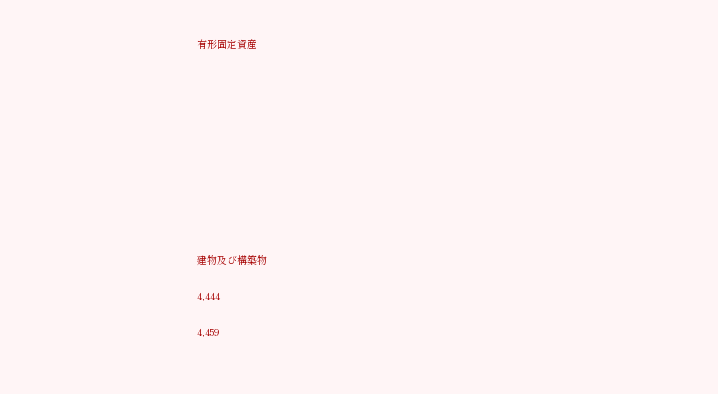有形固定資産











建物及び構築物

4,444

4,459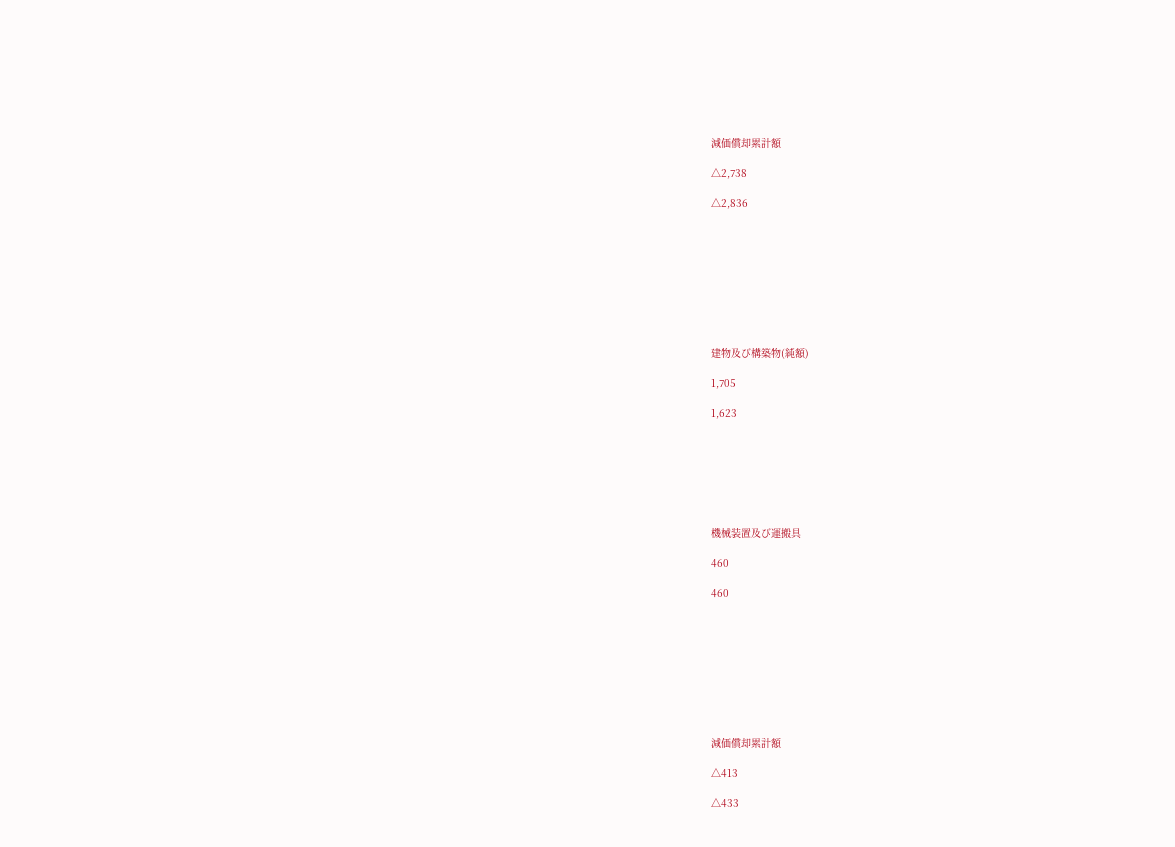減価償却累計額

△2,738

△2,836









建物及び構築物(純額)

1,705

1,623







機械装置及び運搬具

460

460









減価償却累計額

△413

△433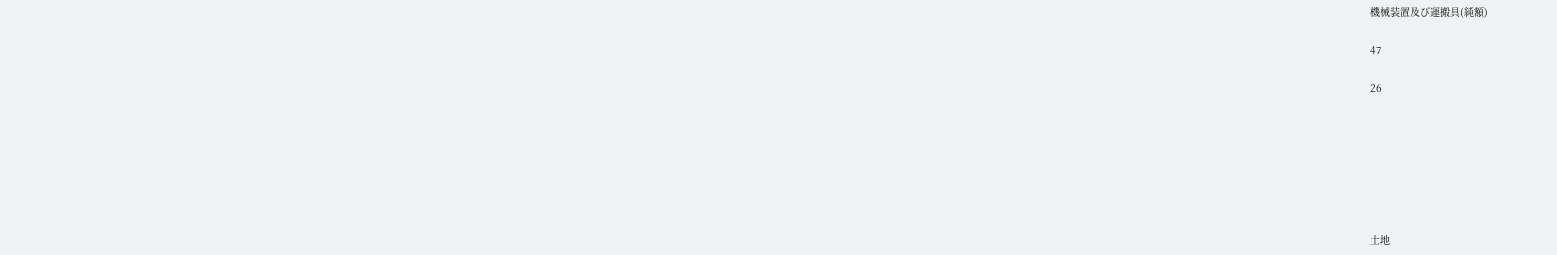機械装置及び運搬具(純額)

47

26







土地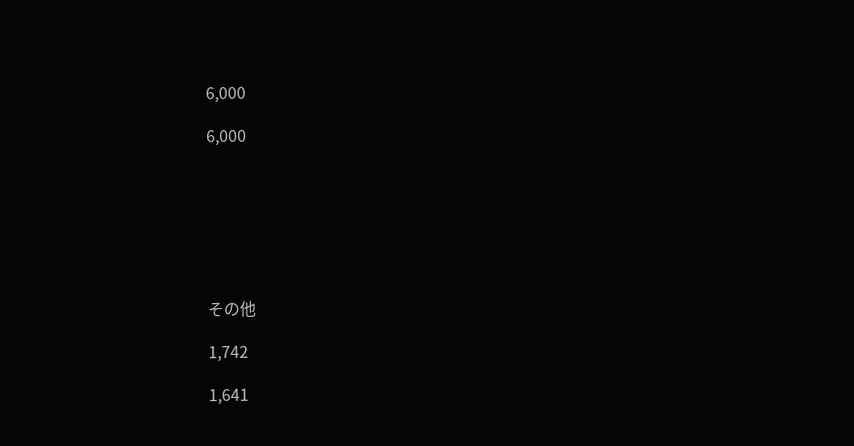6,000

6,000







その他

1,742

1,641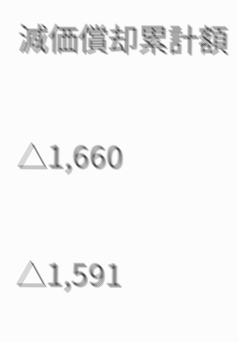減価償却累計額

△1,660

△1,591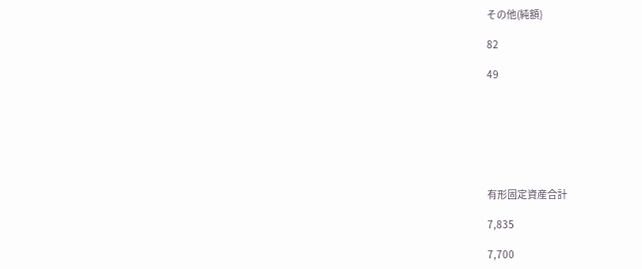その他(純額)

82

49







有形固定資産合計

7,835

7,700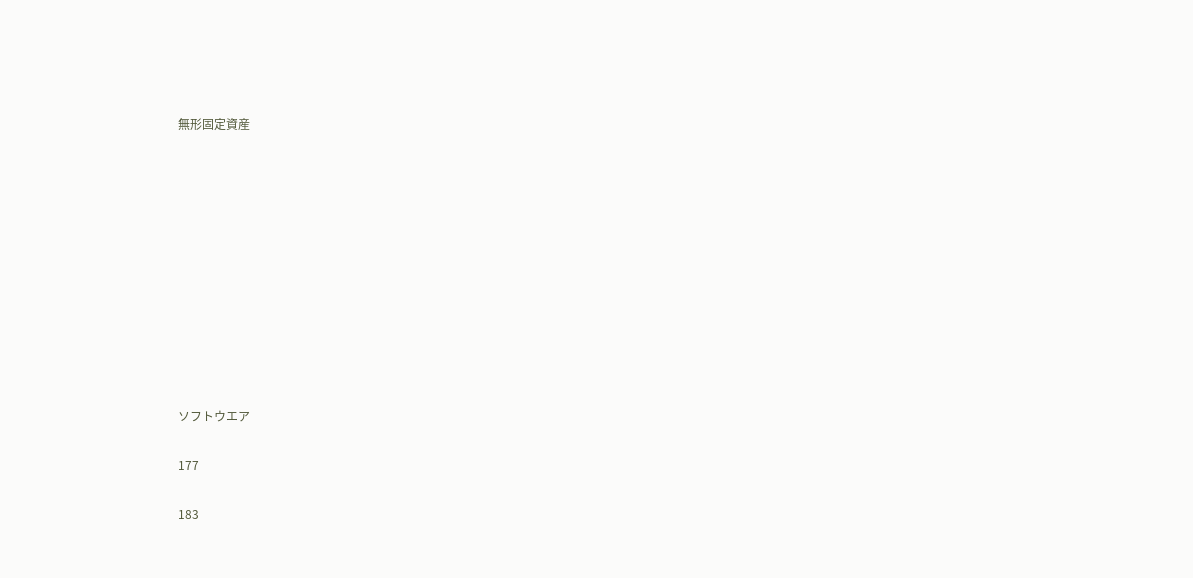無形固定資産











ソフトウエア

177

183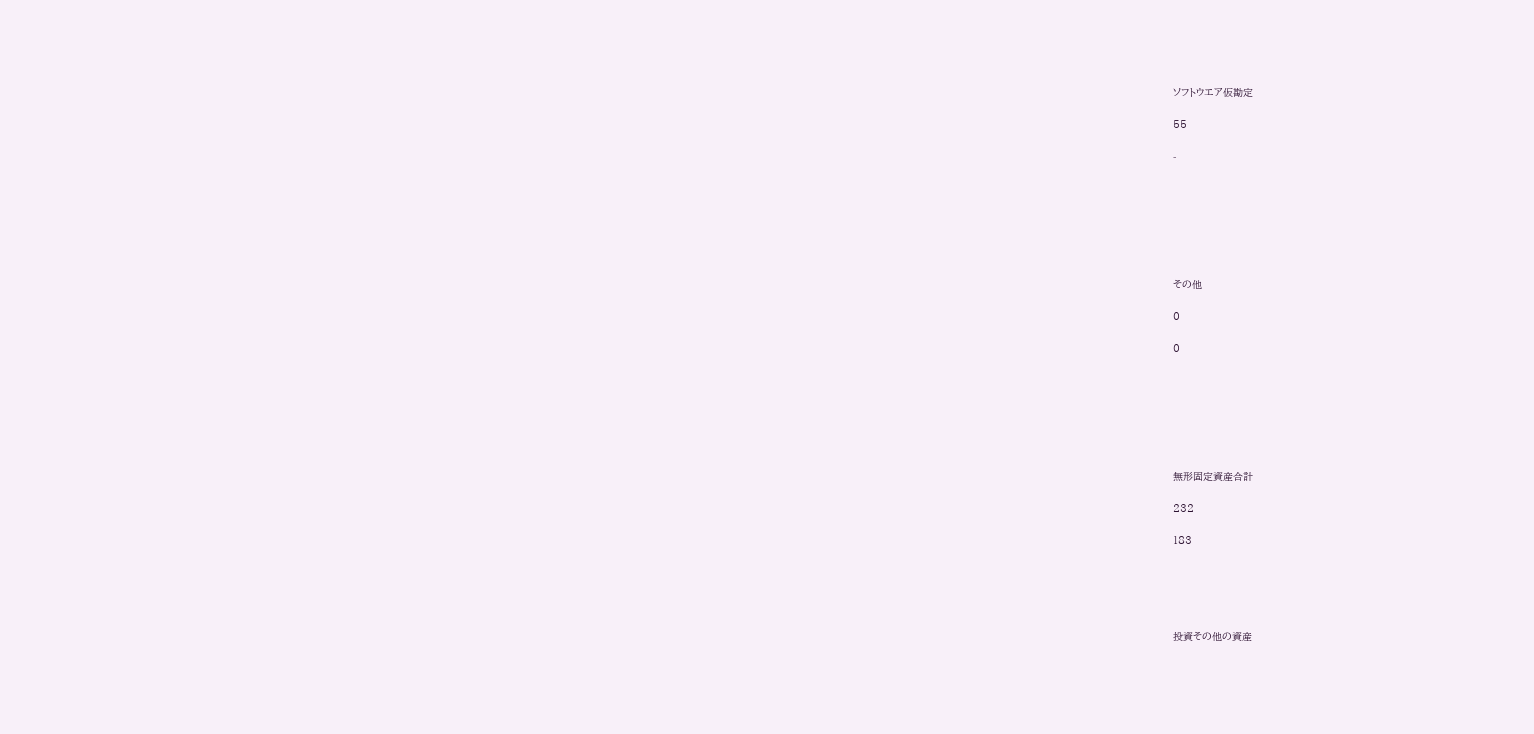ソフトウエア仮勘定

55

-







その他

0

0







無形固定資産合計

232

183





投資その他の資産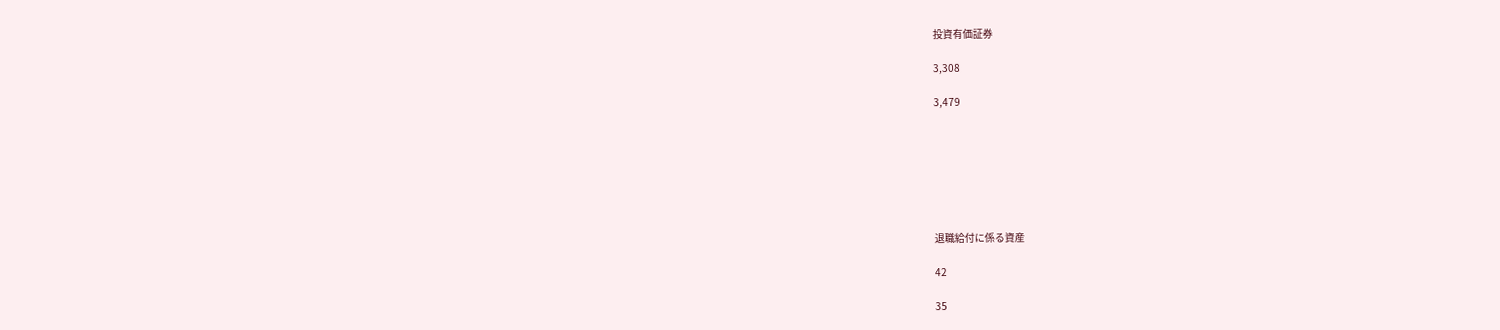投資有価証券

3,308

3,479







退職給付に係る資産

42

35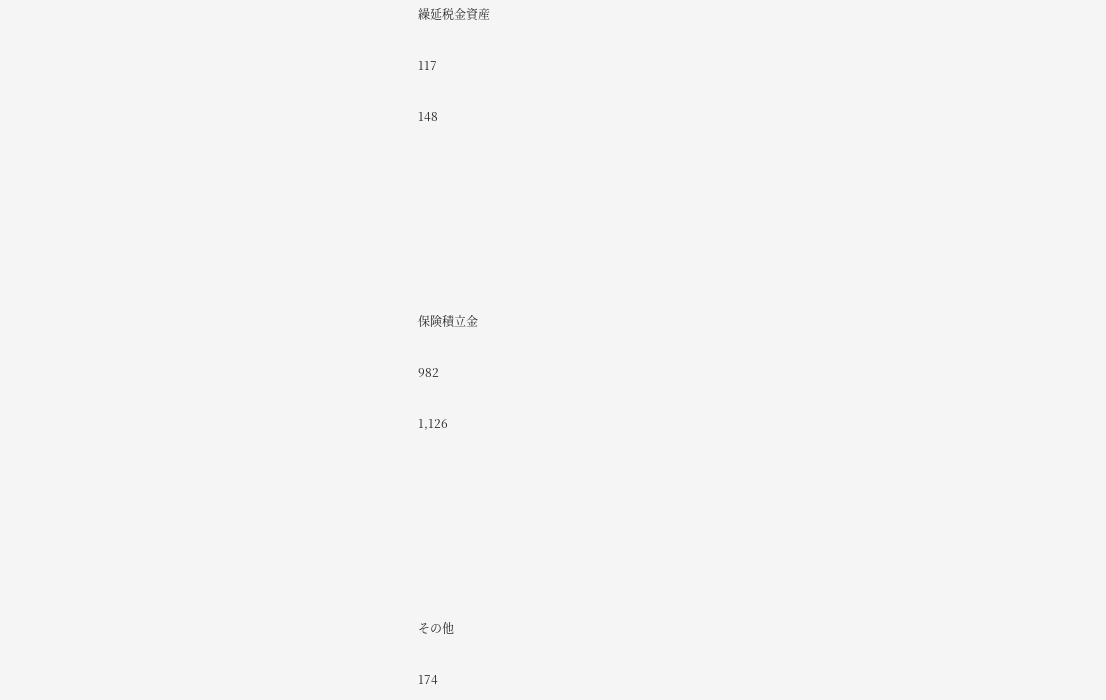繰延税金資産

117

148







保険積立金

982

1,126







その他

174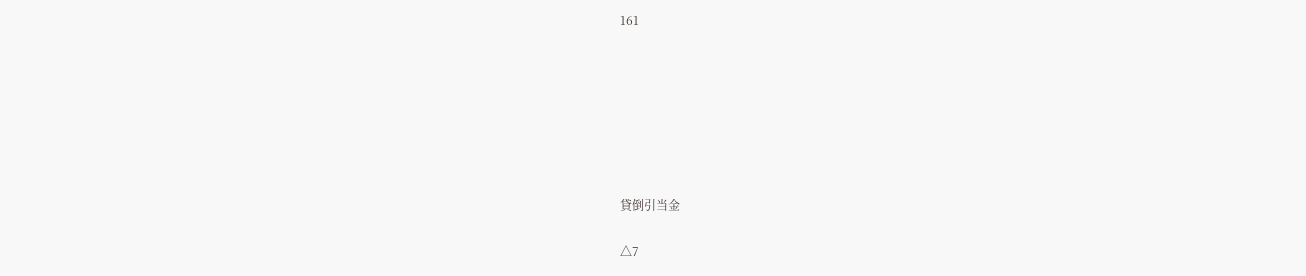161







貸倒引当金

△7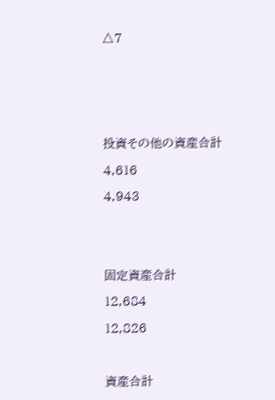△7







投資その他の資産合計

4,616

4,943





固定資産合計

12,684

12,826



資産合計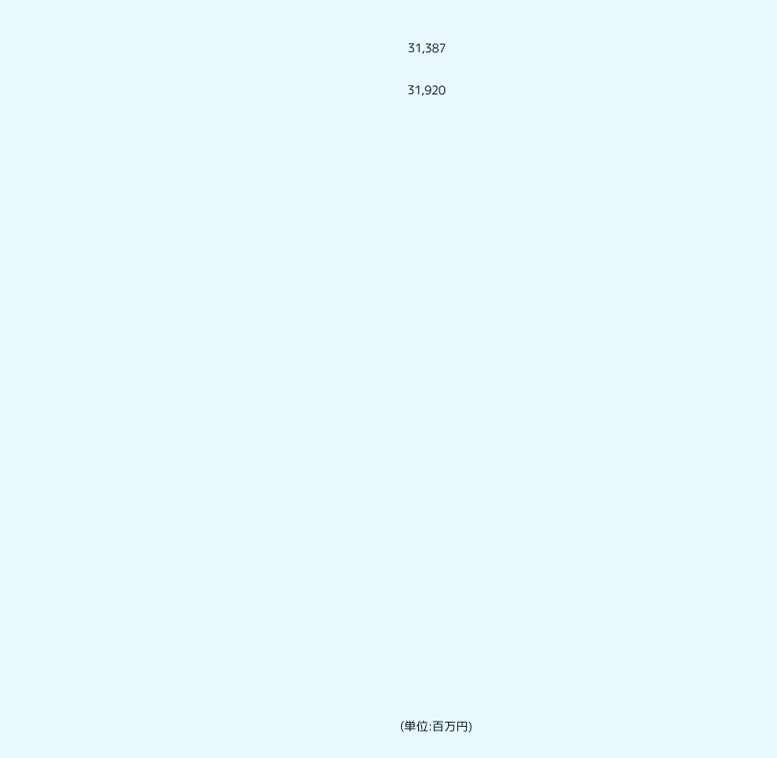31,387

31,920





























(単位:百万円)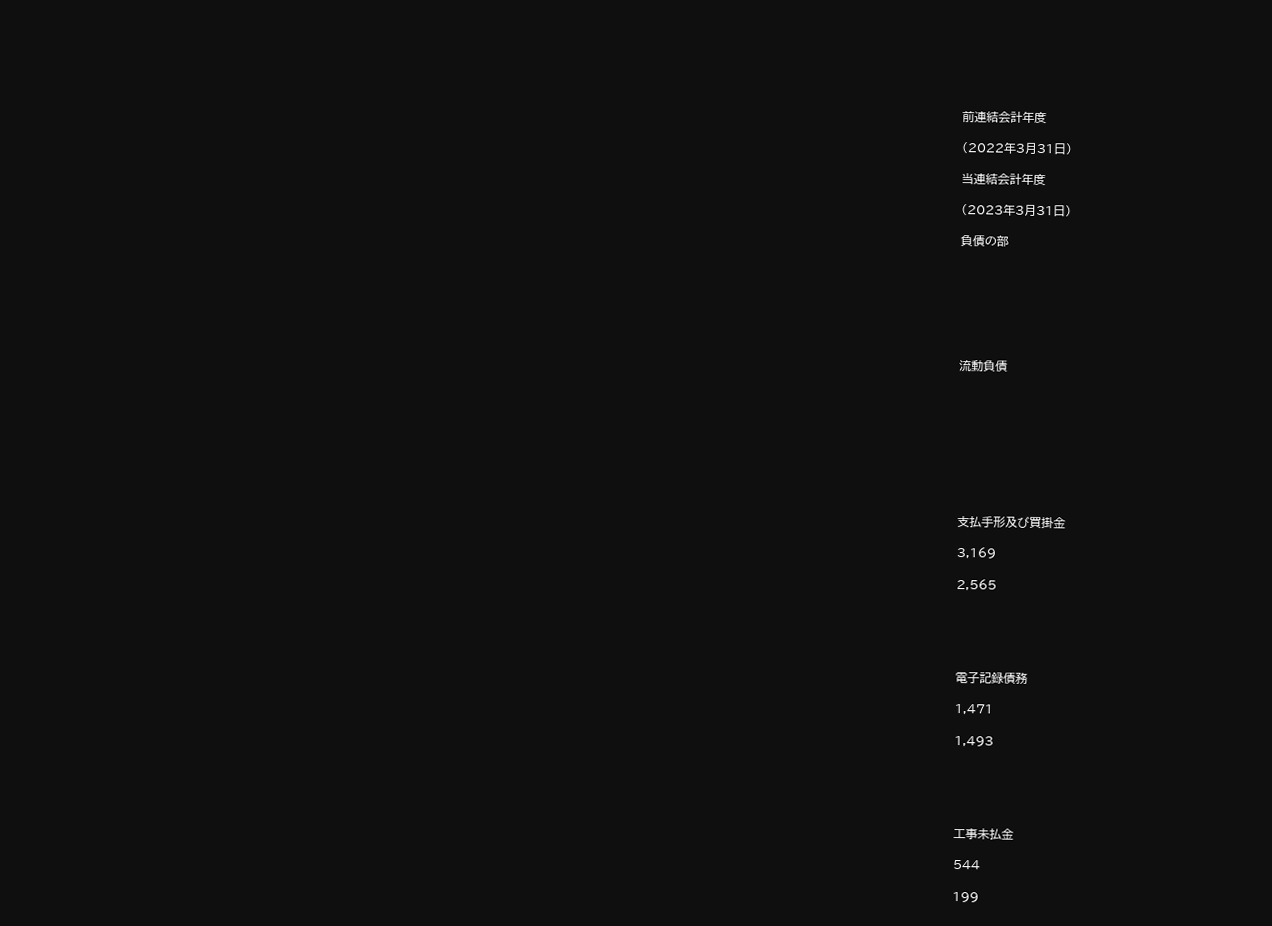前連結会計年度

(2022年3月31日)

当連結会計年度

(2023年3月31日)

負債の部







流動負債









支払手形及び買掛金

3,169

2,565





電子記録債務

1,471

1,493





工事未払金

544

199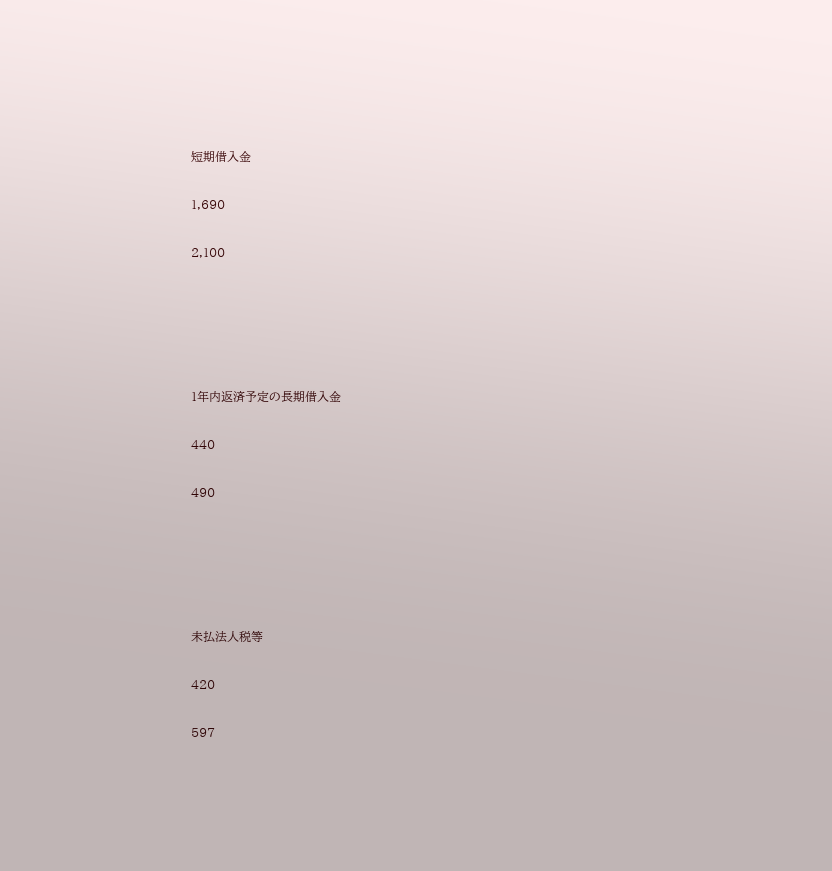短期借入金

1,690

2,100





1年内返済予定の長期借入金

440

490





未払法人税等

420

597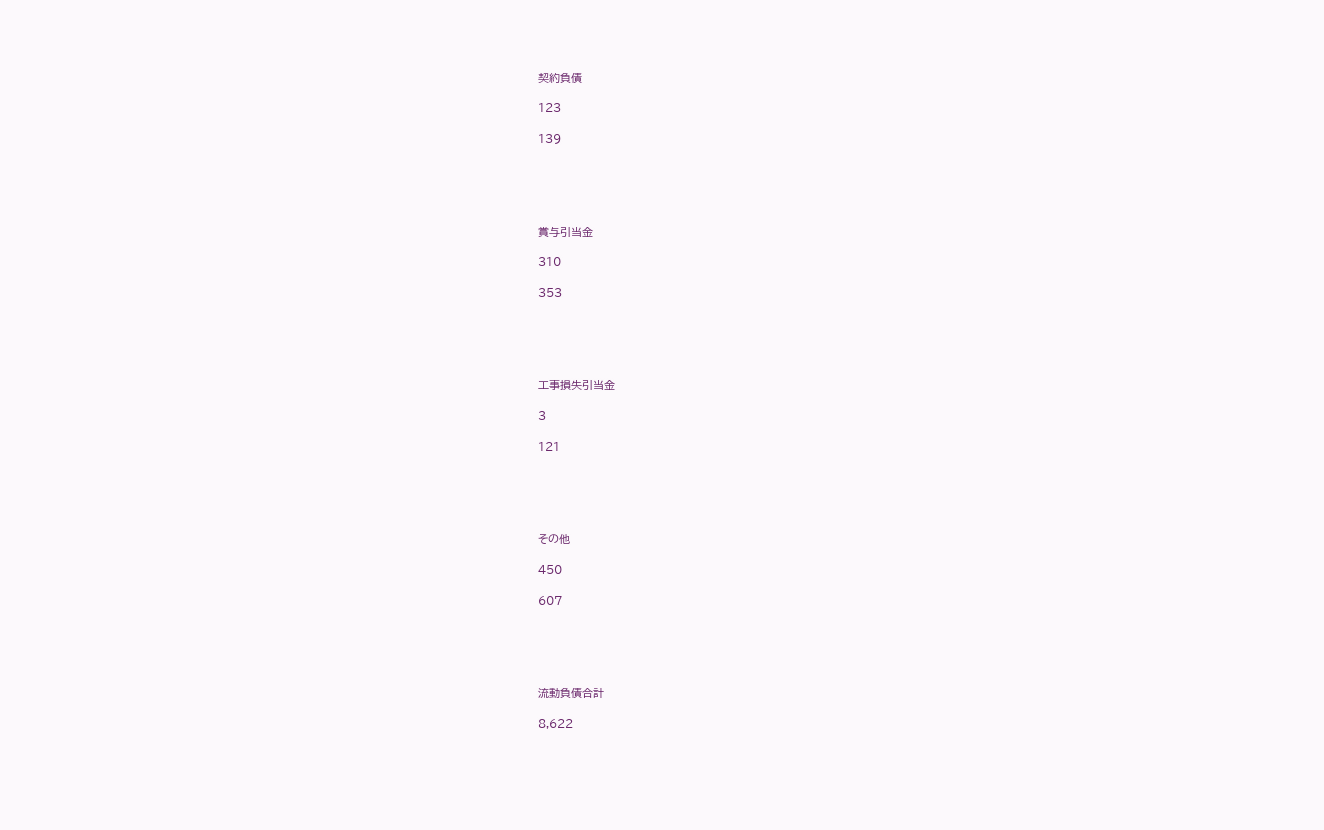契約負債

123

139





賞与引当金

310

353





工事損失引当金

3

121





その他

450

607





流動負債合計

8,622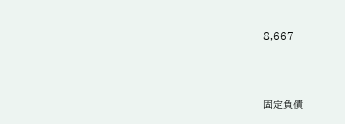8,667



固定負債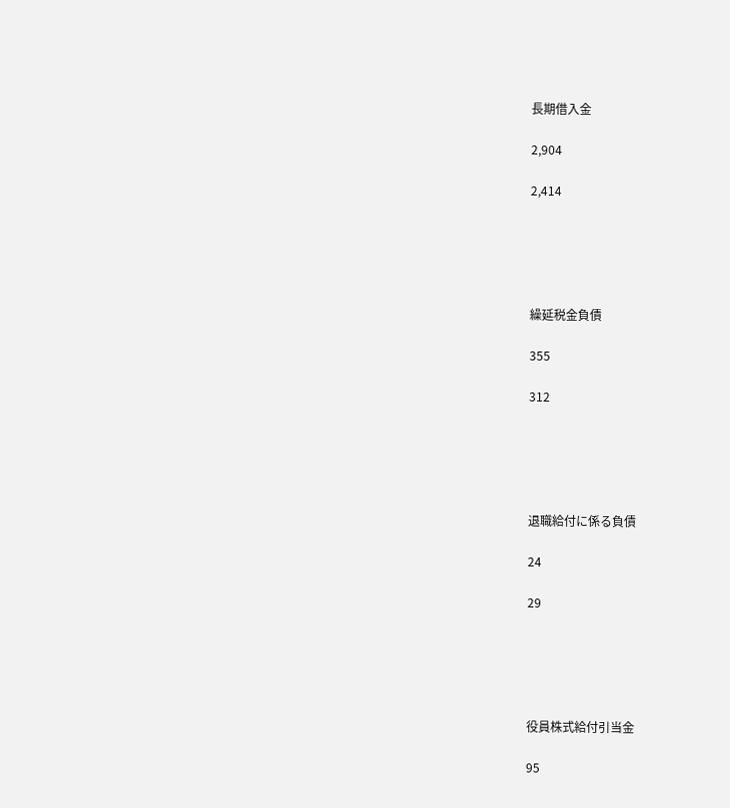長期借入金

2,904

2,414





繰延税金負債

355

312





退職給付に係る負債

24

29





役員株式給付引当金

95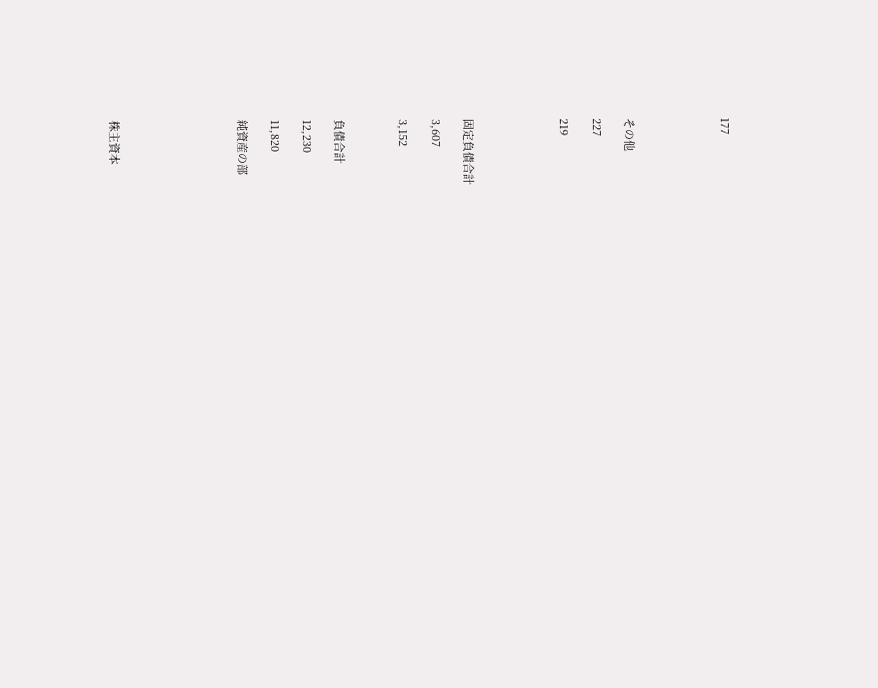177





その他

227

219





固定負債合計

3,607

3,152



負債合計

12,230

11,820

純資産の部







株主資本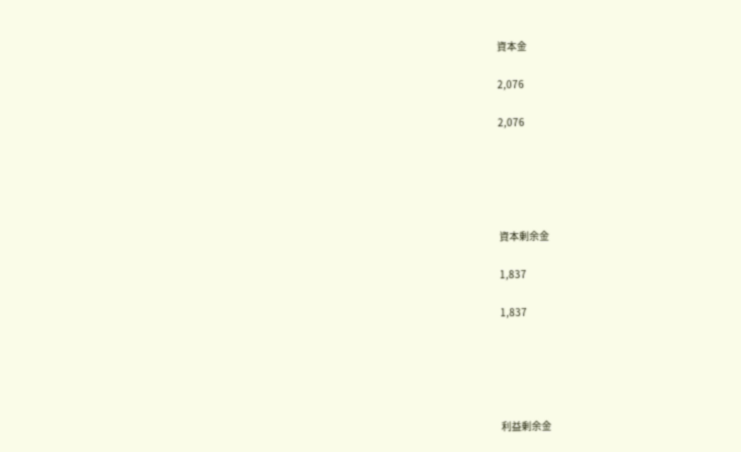資本金

2,076

2,076





資本剰余金

1,837

1,837





利益剰余金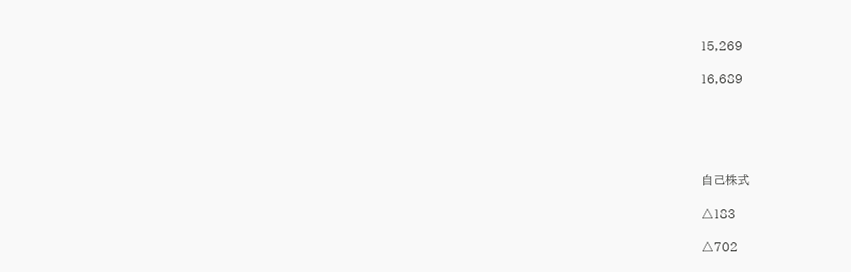15,269

16,689





自己株式

△183

△702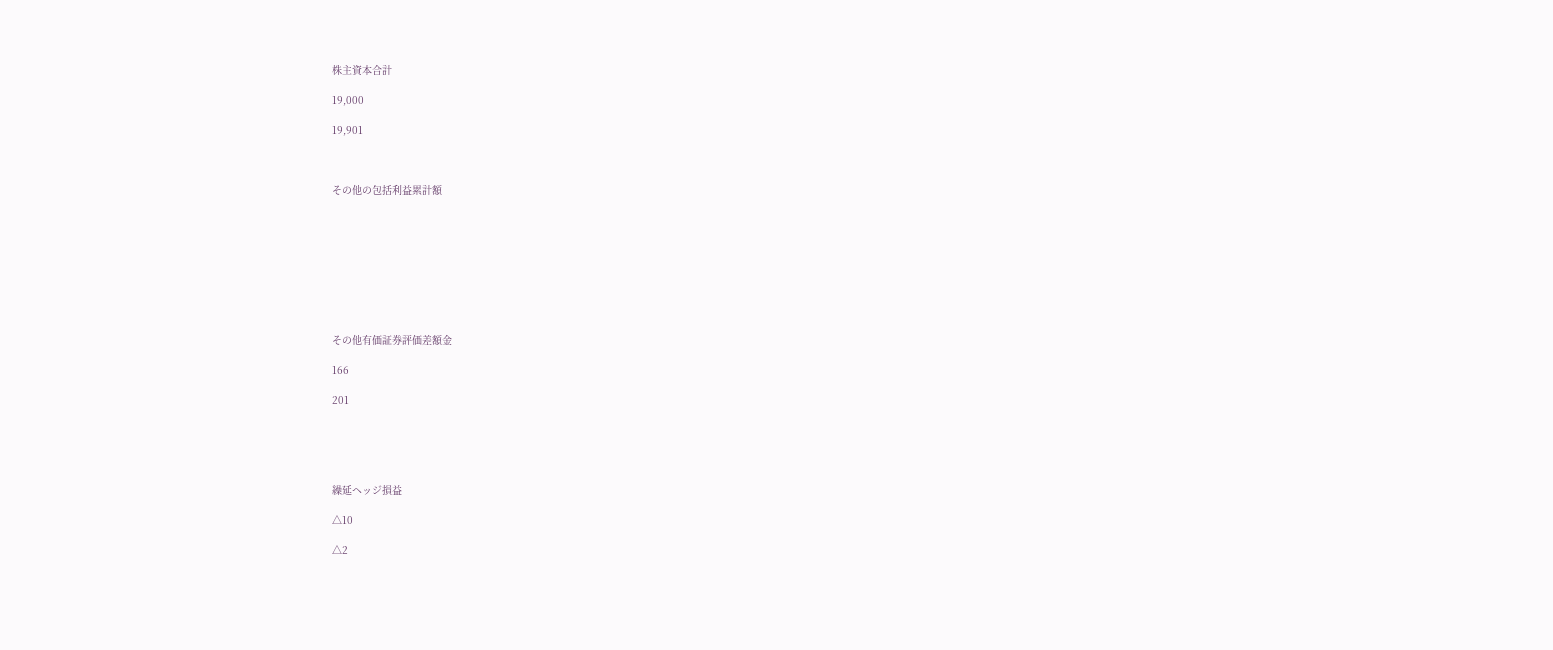株主資本合計

19,000

19,901



その他の包括利益累計額









その他有価証券評価差額金

166

201





繰延ヘッジ損益

△10

△2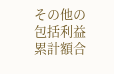その他の包括利益累計額合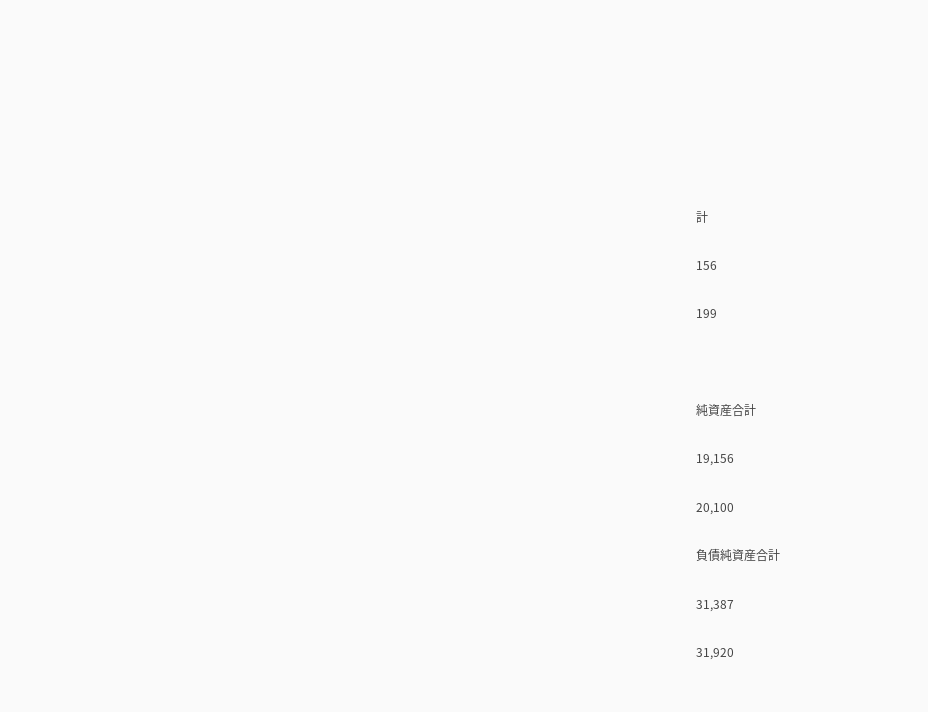計

156

199



純資産合計

19,156

20,100

負債純資産合計

31,387

31,920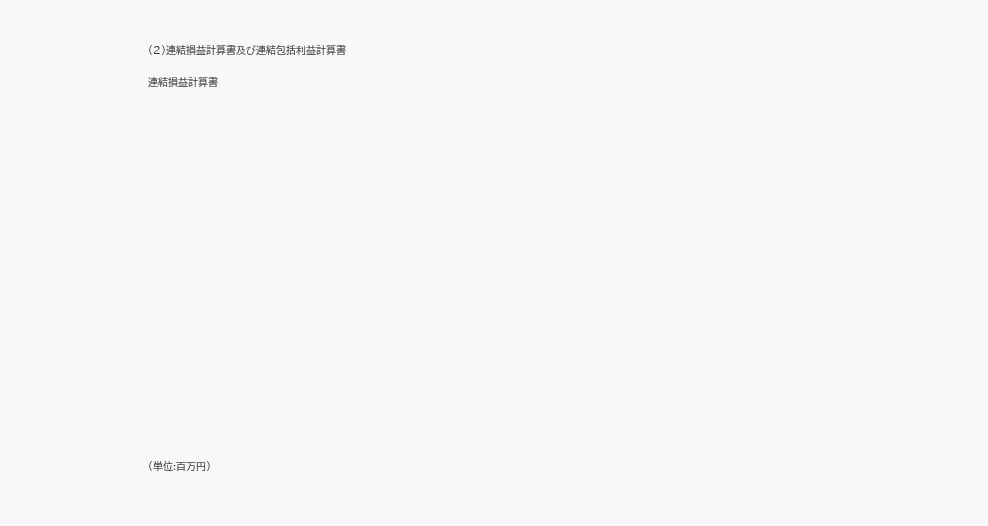(2)連結損益計算書及び連結包括利益計算書

連結損益計算書























(単位:百万円)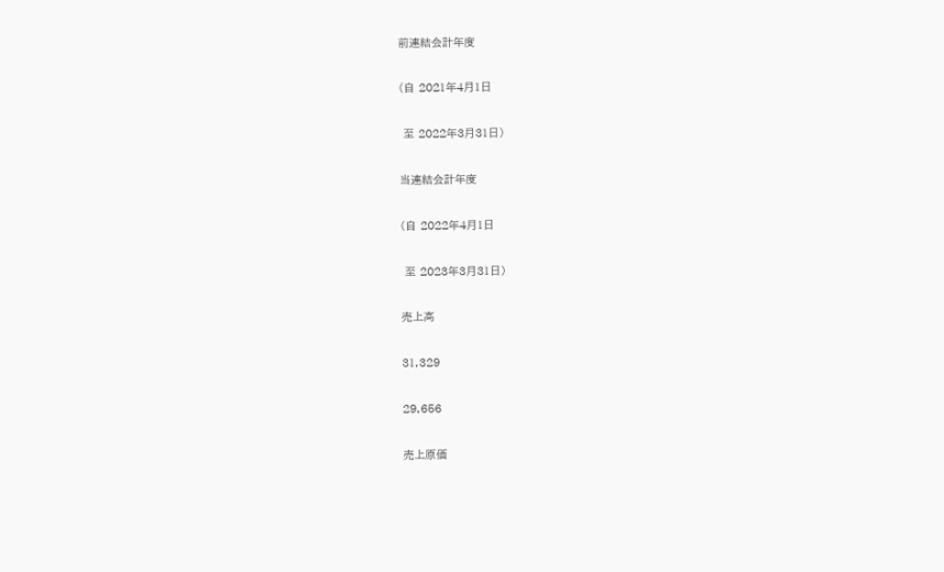前連結会計年度

(自 2021年4月1日

 至 2022年3月31日)

当連結会計年度

(自 2022年4月1日

 至 2023年3月31日)

売上高

31,329

29,656

売上原価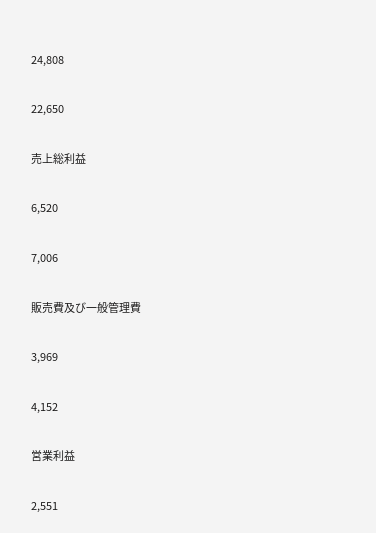24,808

22,650

売上総利益

6,520

7,006

販売費及び一般管理費

3,969

4,152

営業利益

2,551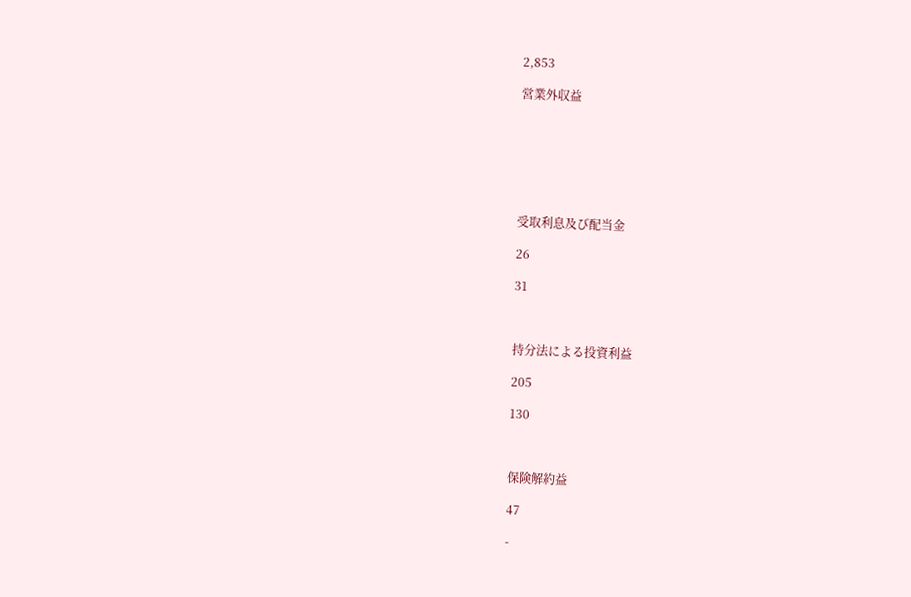2,853

営業外収益







受取利息及び配当金

26

31



持分法による投資利益

205

130



保険解約益

47

-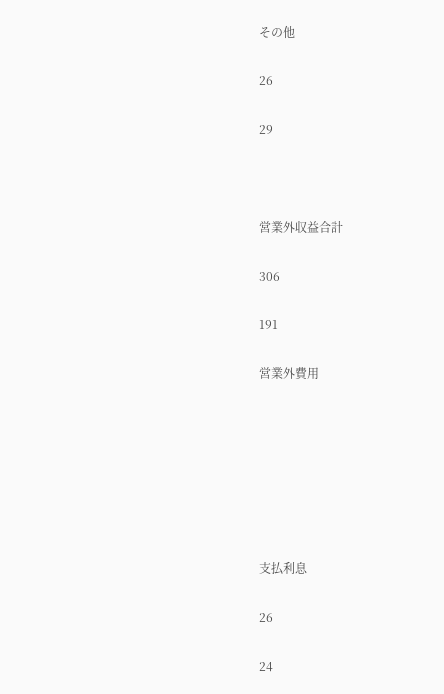その他

26

29



営業外収益合計

306

191

営業外費用







支払利息

26

24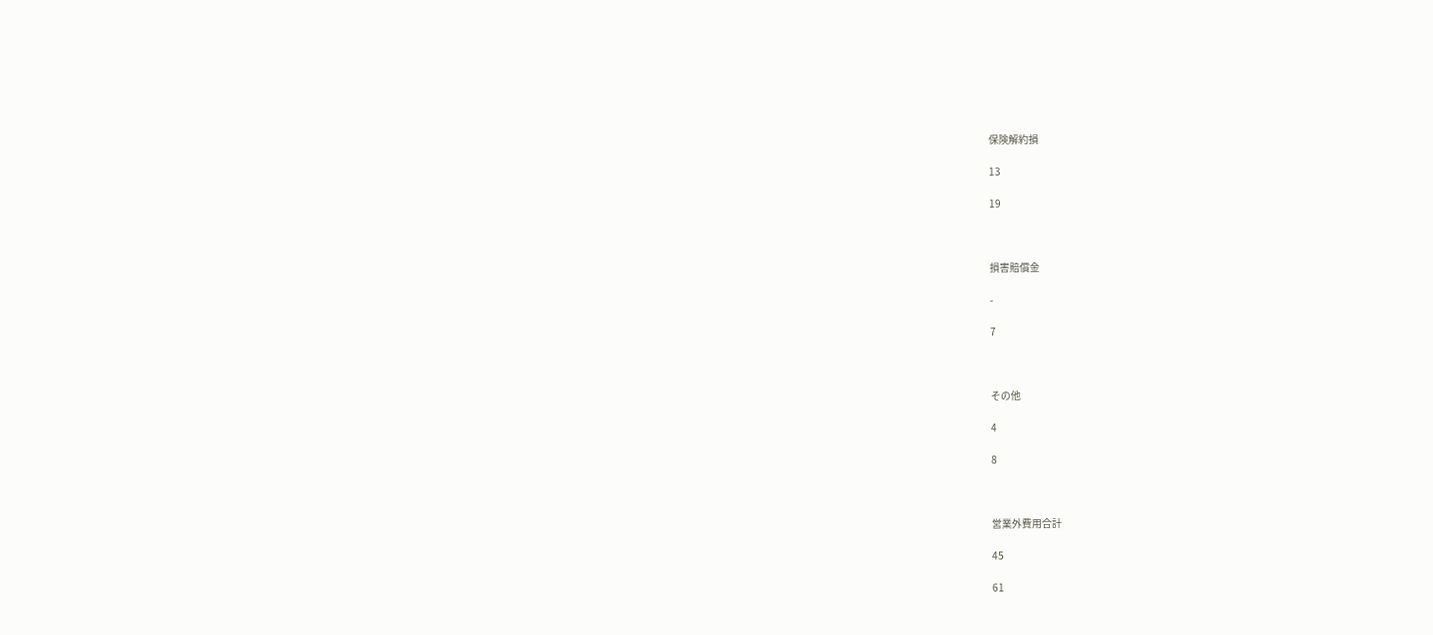保険解約損

13

19



損害賠償金

-

7



その他

4

8



営業外費用合計

45

61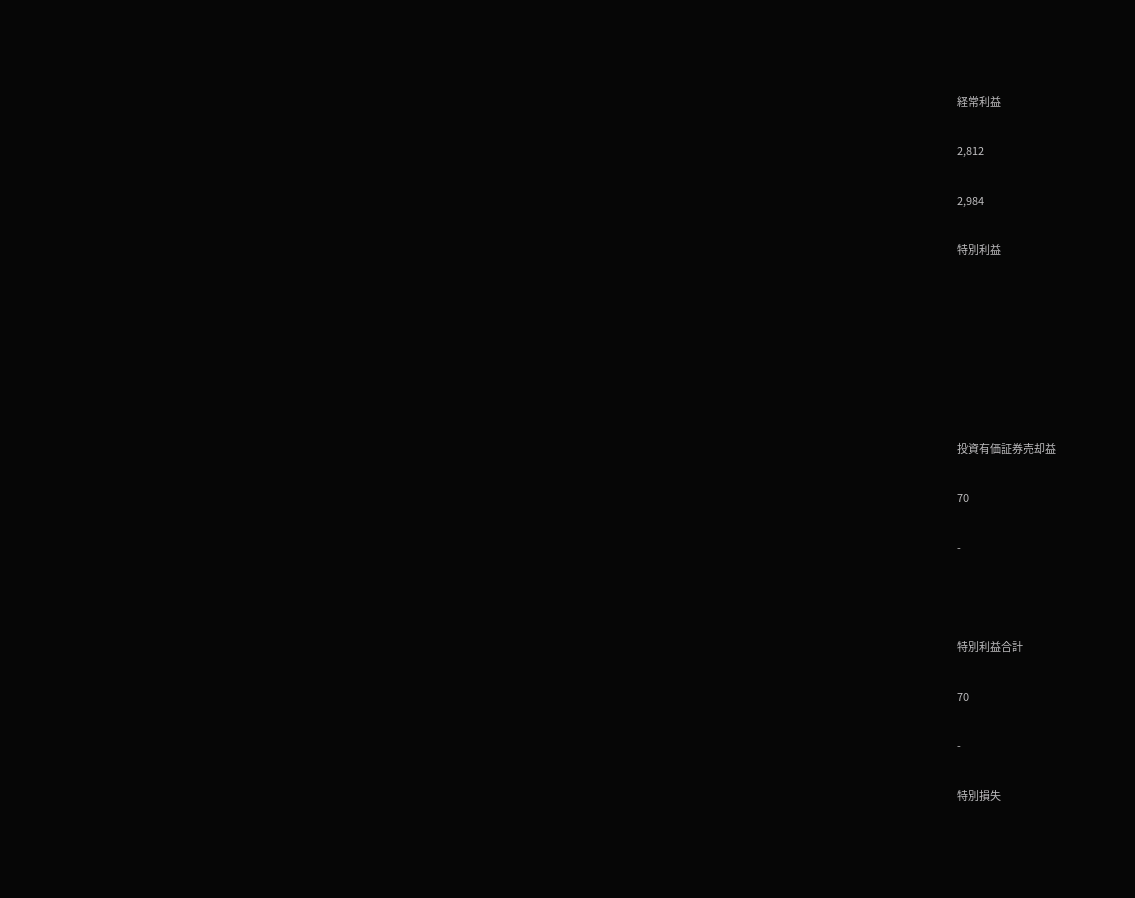経常利益

2,812

2,984

特別利益







投資有価証券売却益

70

-



特別利益合計

70

-

特別損失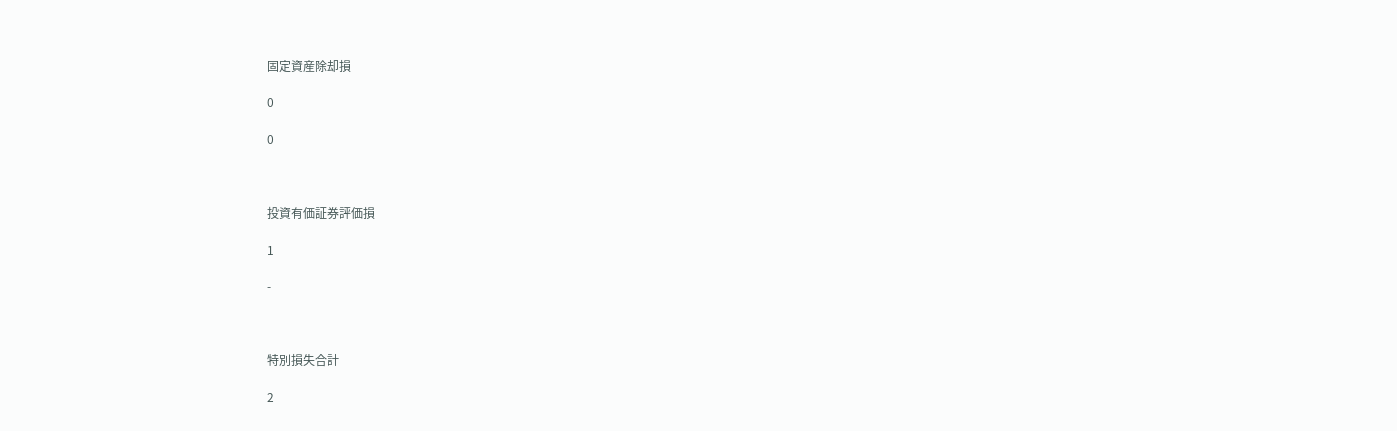固定資産除却損

0

0



投資有価証券評価損

1

-



特別損失合計

2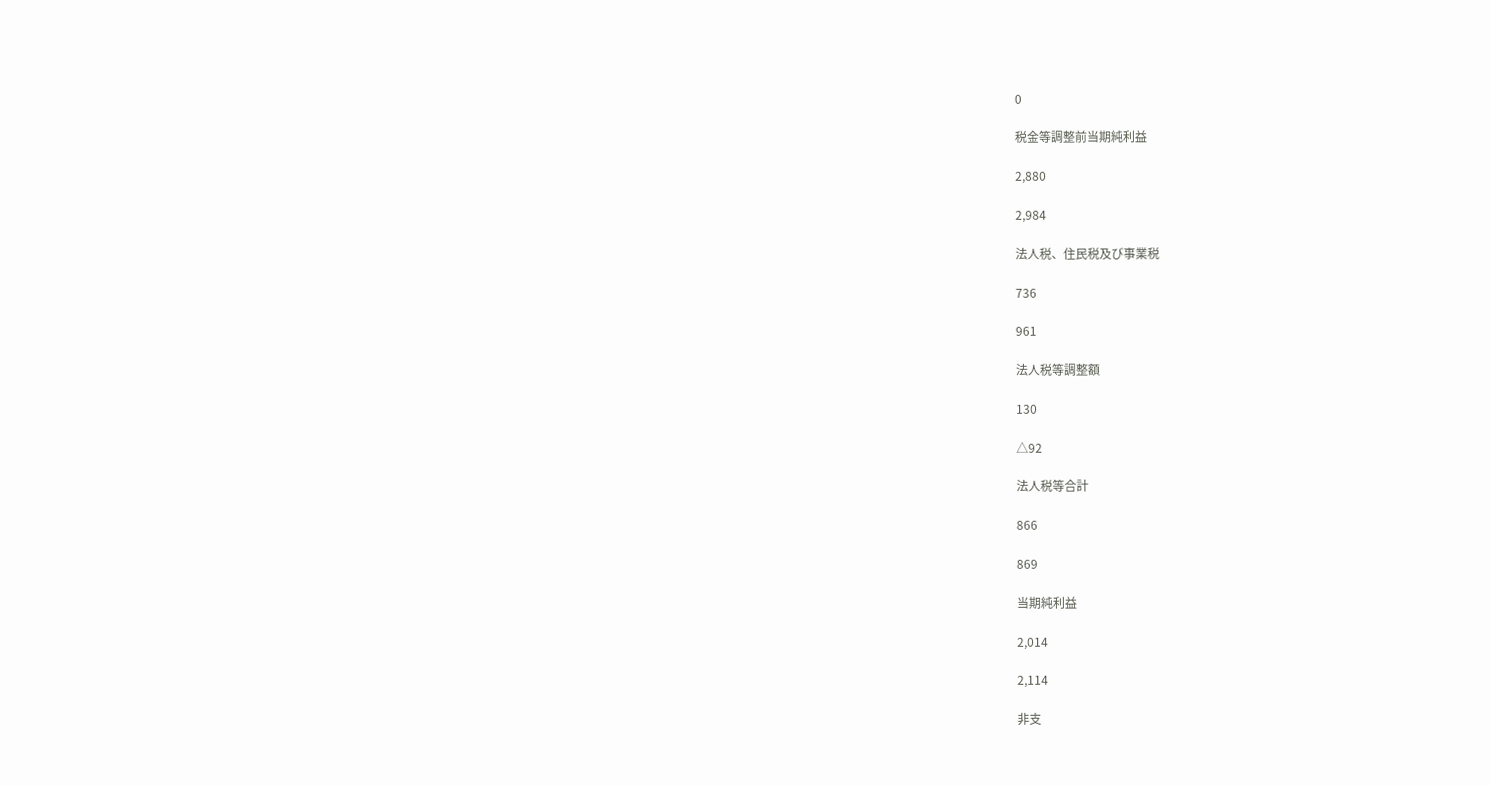0

税金等調整前当期純利益

2,880

2,984

法人税、住民税及び事業税

736

961

法人税等調整額

130

△92

法人税等合計

866

869

当期純利益

2,014

2,114

非支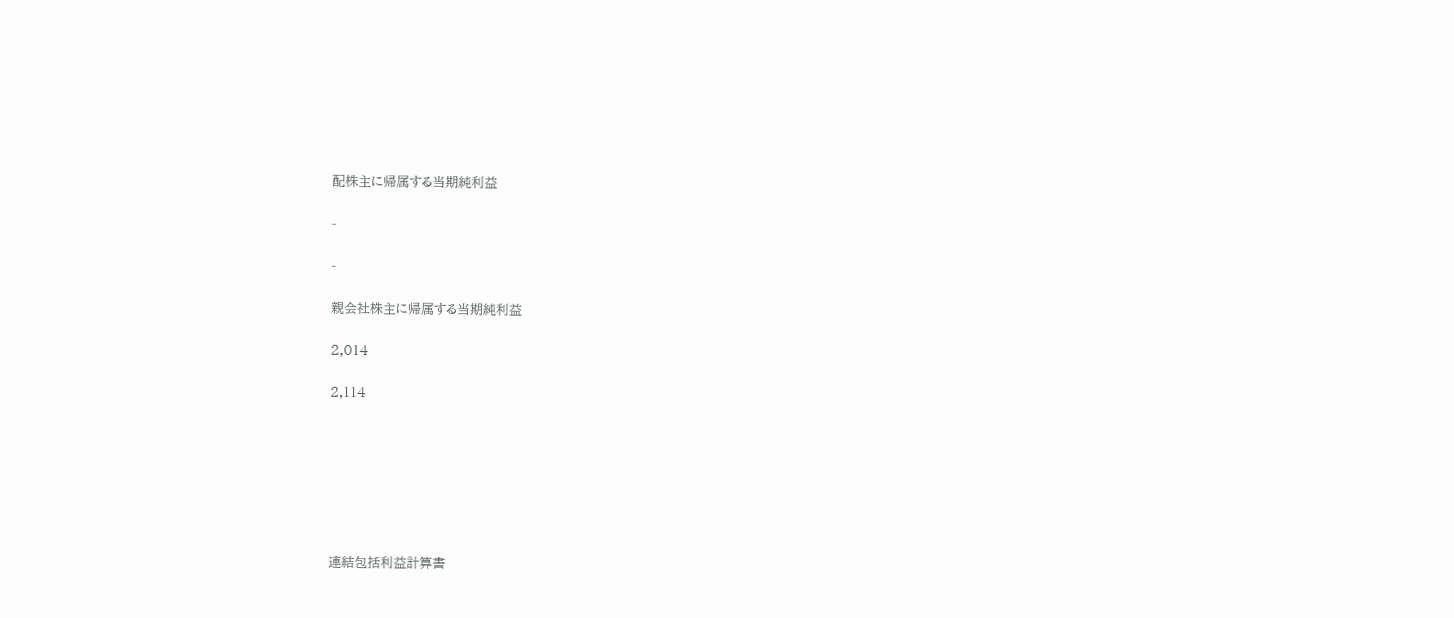配株主に帰属する当期純利益

-

-

親会社株主に帰属する当期純利益

2,014

2,114







連結包括利益計算書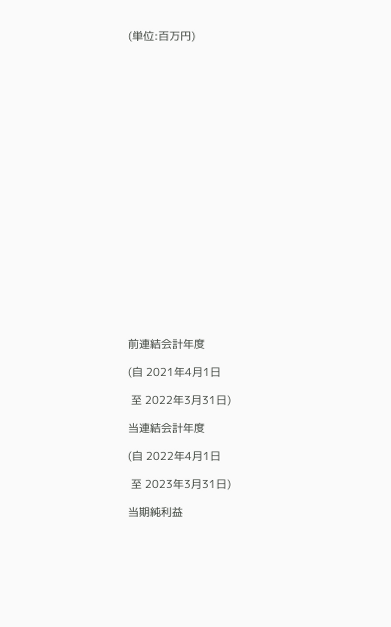(単位:百万円)





















前連結会計年度

(自 2021年4月1日

 至 2022年3月31日)

当連結会計年度

(自 2022年4月1日

 至 2023年3月31日)

当期純利益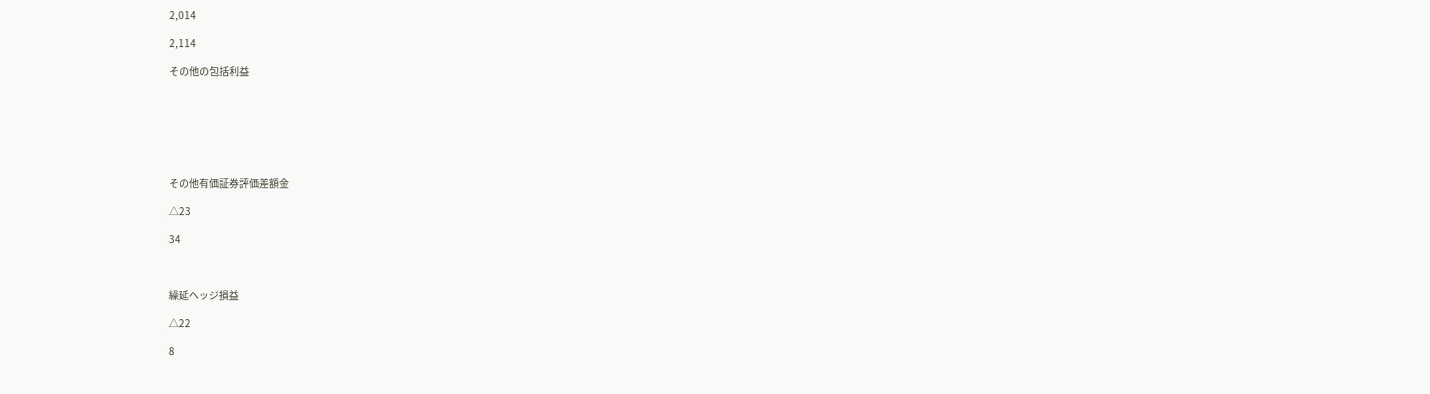2,014

2,114

その他の包括利益







その他有価証券評価差額金

△23

34



繰延ヘッジ損益

△22

8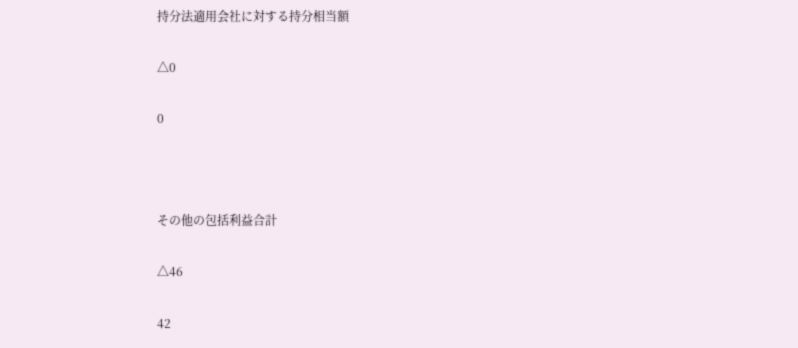持分法適用会社に対する持分相当額

△0

0



その他の包括利益合計

△46

42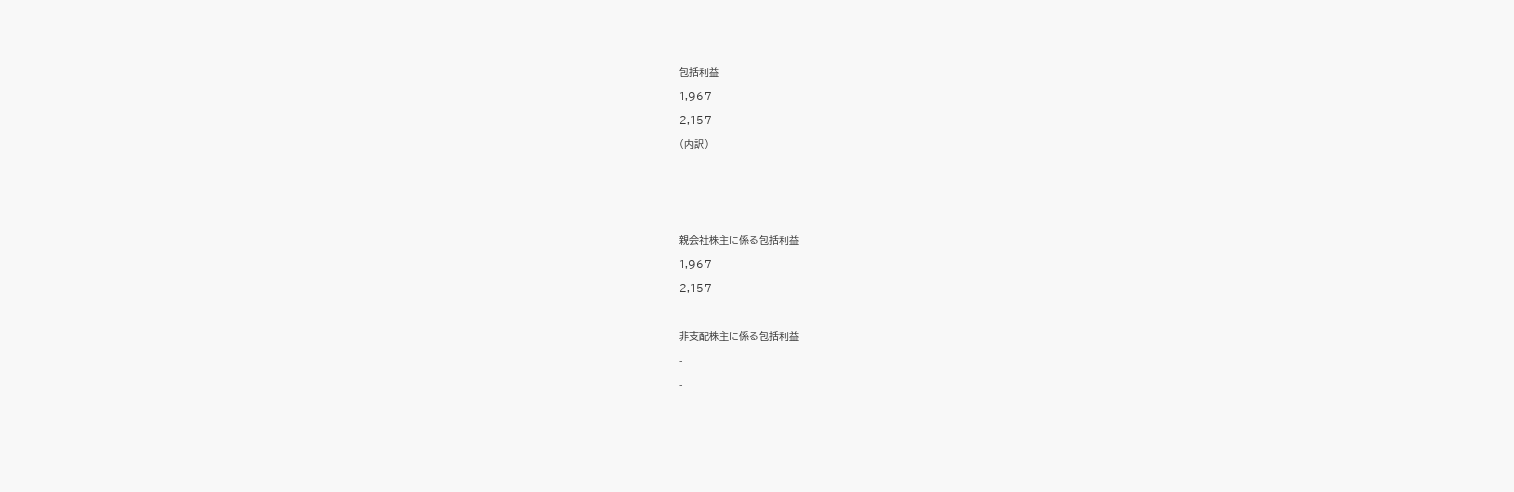包括利益

1,967

2,157

(内訳)







親会社株主に係る包括利益

1,967

2,157



非支配株主に係る包括利益

-

-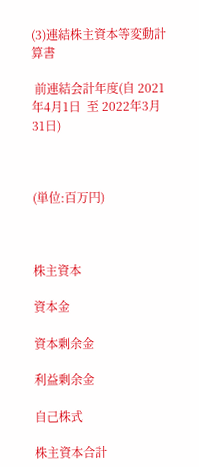(3)連結株主資本等変動計算書

 前連結会計年度(自 2021年4月1日  至 2022年3月31日)



(単位:百万円)



株主資本

資本金

資本剰余金

利益剰余金

自己株式

株主資本合計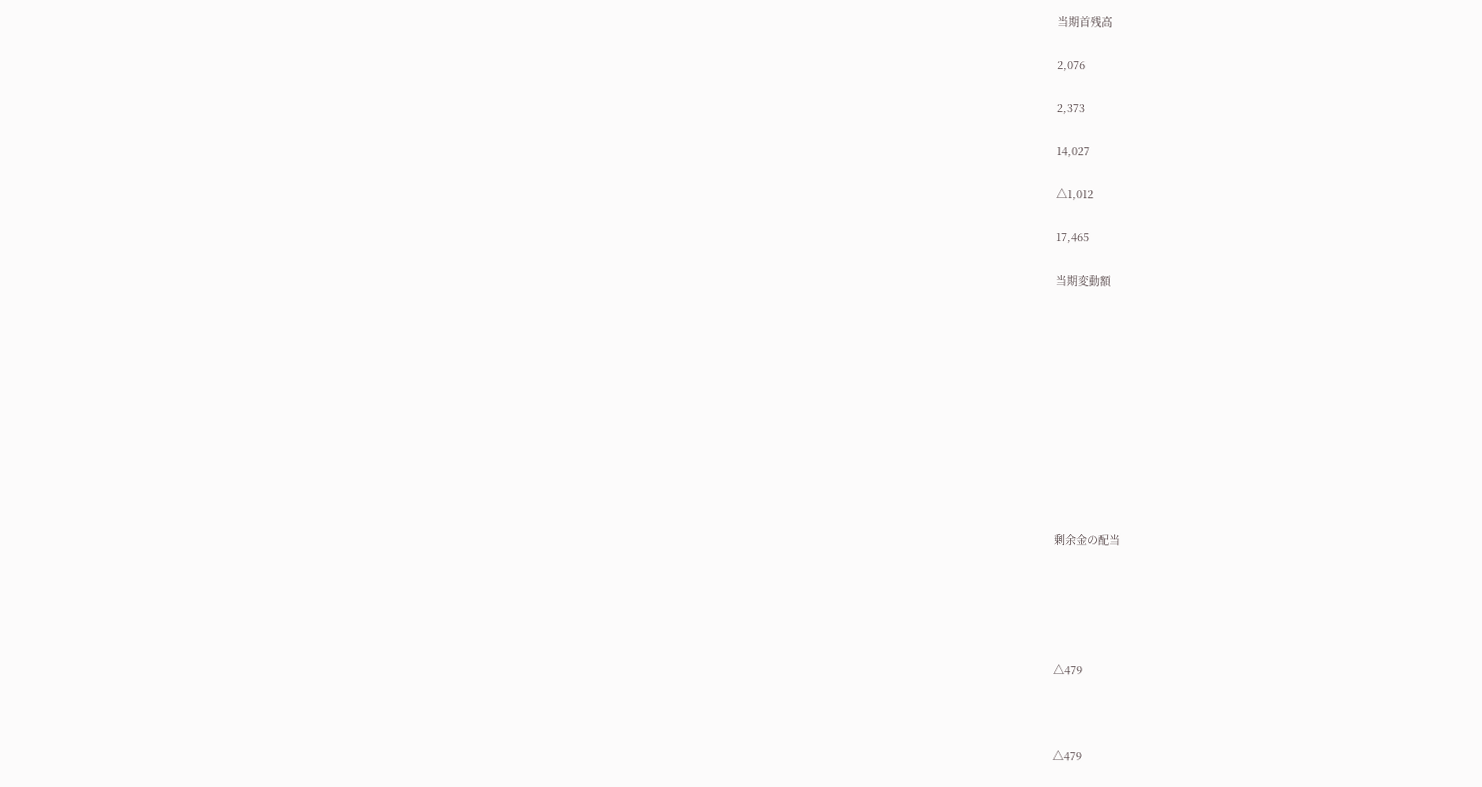当期首残高

2,076

2,373

14,027

△1,012

17,465

当期変動額











剰余金の配当





△479



△479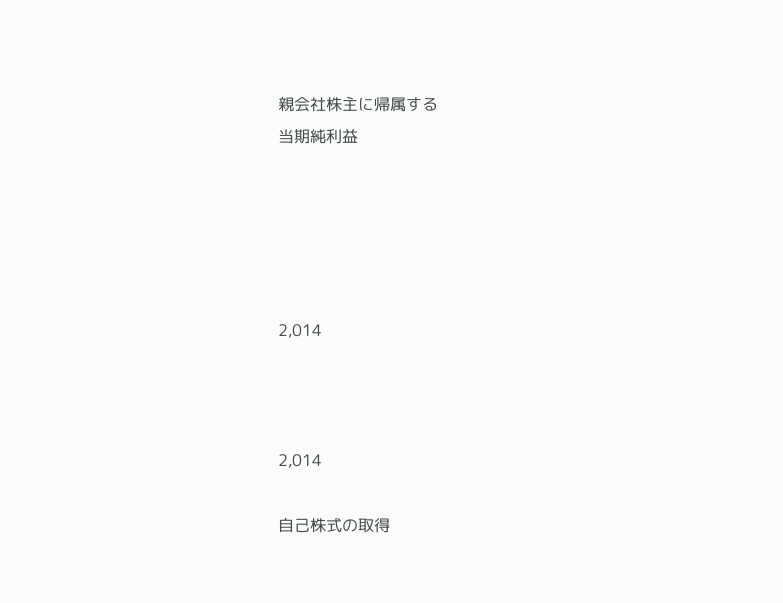親会社株主に帰属する
当期純利益





2,014



2,014

自己株式の取得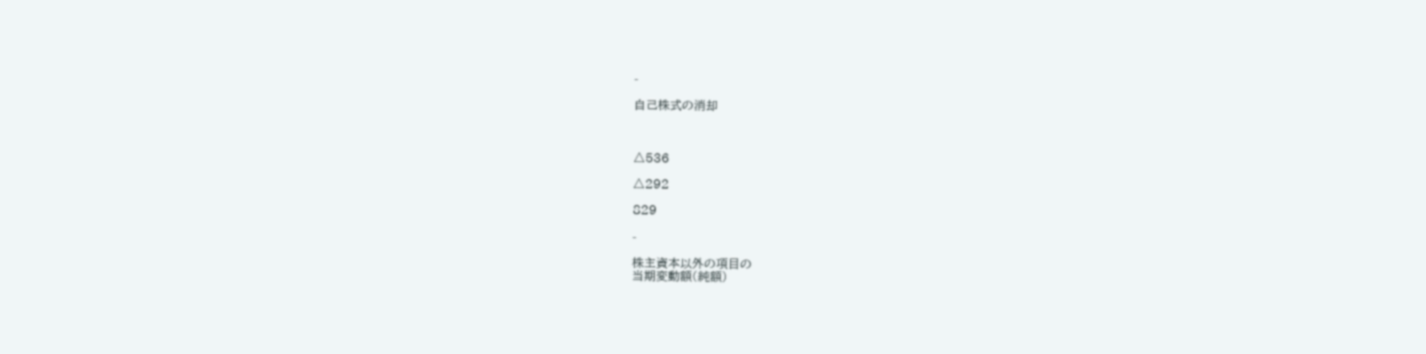-

自己株式の消却



△536

△292

829

-

株主資本以外の項目の
当期変動額(純額)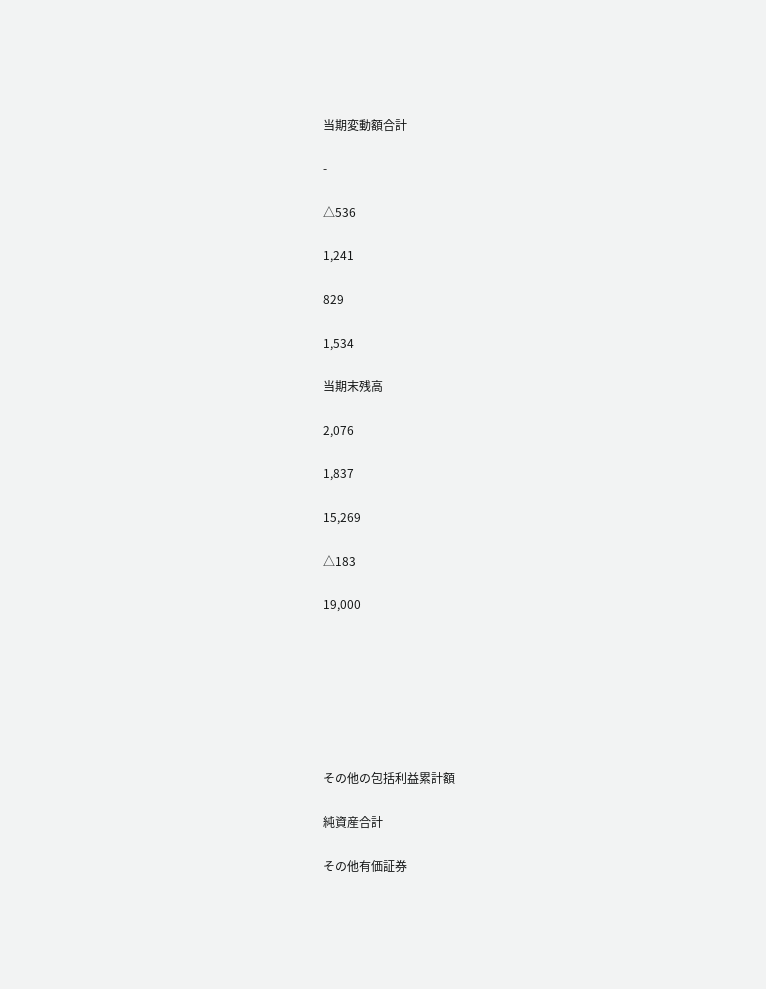当期変動額合計

-

△536

1,241

829

1,534

当期末残高

2,076

1,837

15,269

△183

19,000







その他の包括利益累計額

純資産合計

その他有価証券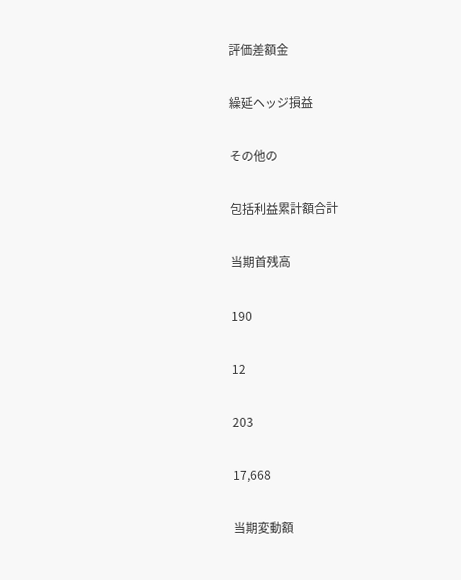評価差額金

繰延ヘッジ損益

その他の

包括利益累計額合計

当期首残高

190

12

203

17,668

当期変動額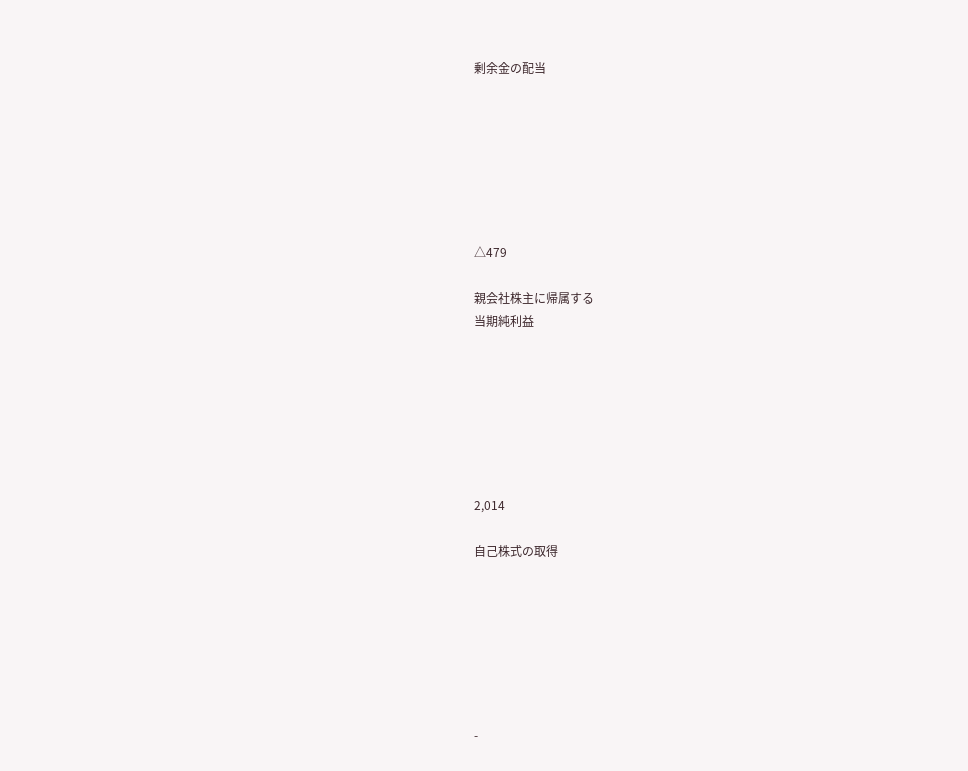剰余金の配当







△479

親会社株主に帰属する
当期純利益







2,014

自己株式の取得







-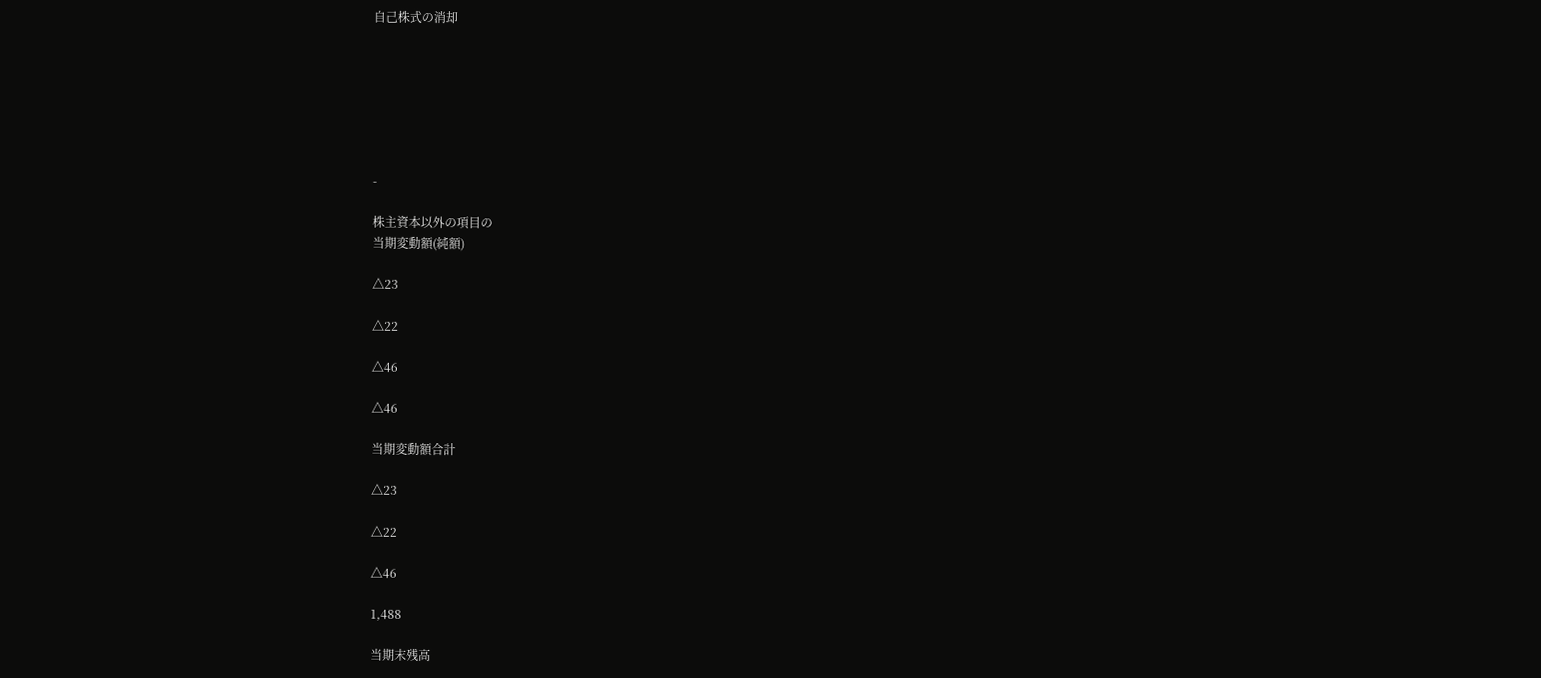自己株式の消却







-

株主資本以外の項目の
当期変動額(純額)

△23

△22

△46

△46

当期変動額合計

△23

△22

△46

1,488

当期末残高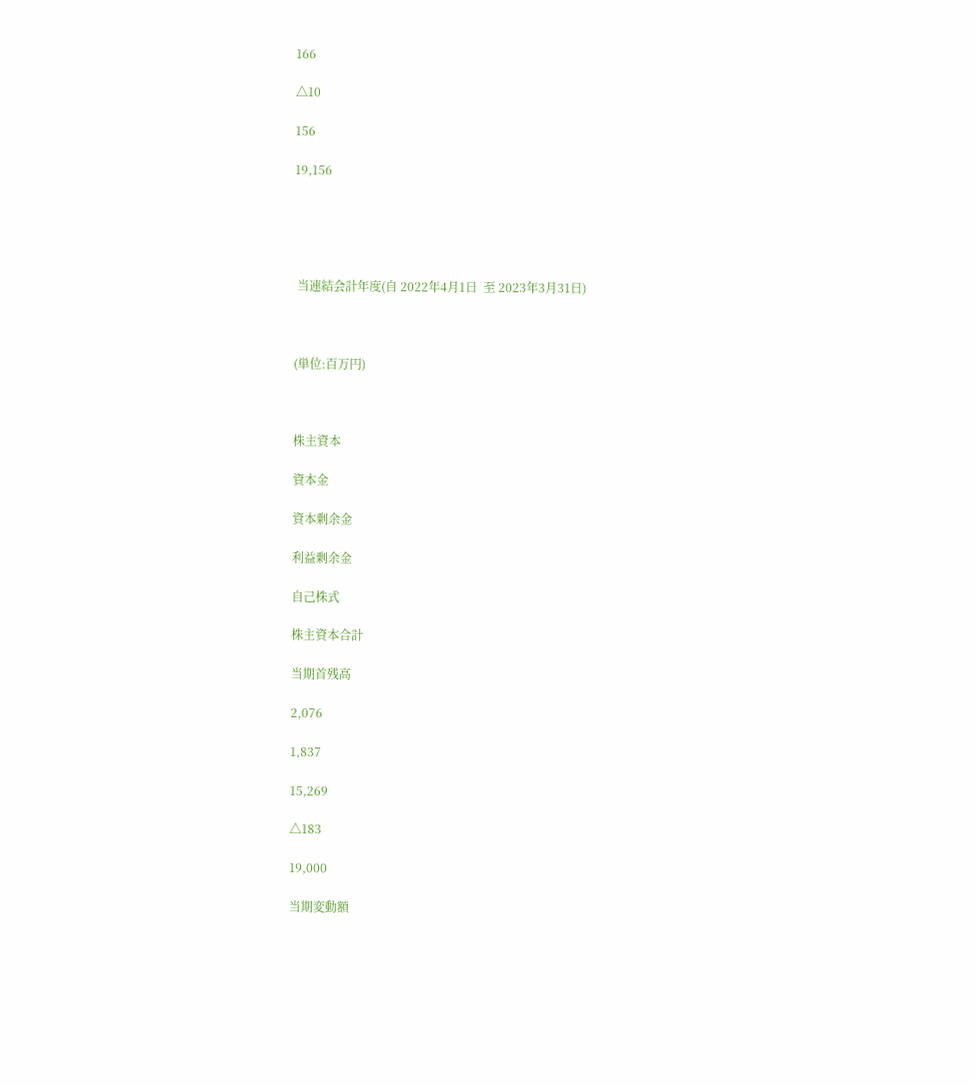166

△10

156

19,156





 当連結会計年度(自 2022年4月1日  至 2023年3月31日)



(単位:百万円)



株主資本

資本金

資本剰余金

利益剰余金

自己株式

株主資本合計

当期首残高

2,076

1,837

15,269

△183

19,000

当期変動額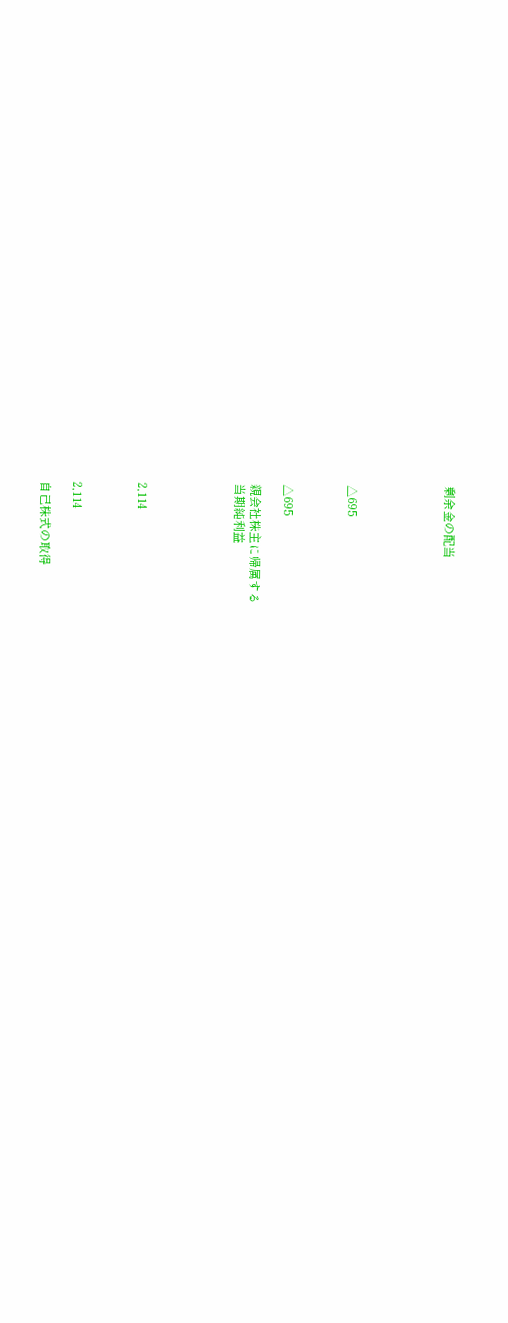剰余金の配当





△695



△695

親会社株主に帰属する
当期純利益





2,114



2,114

自己株式の取得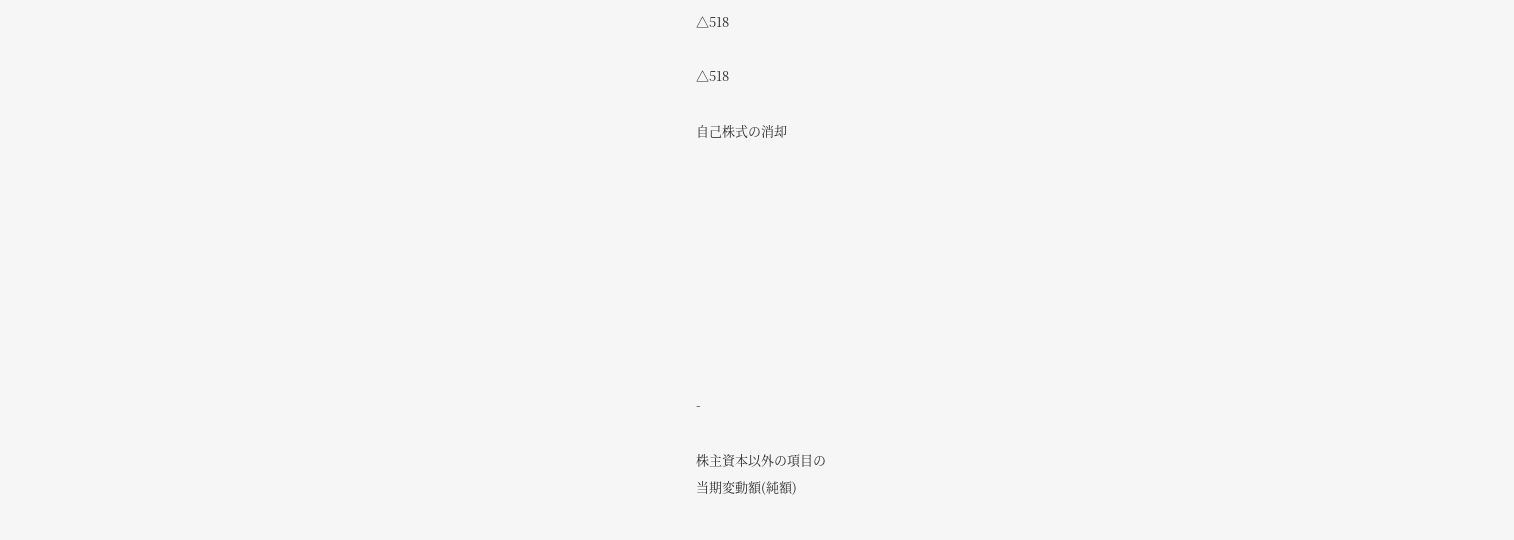△518

△518

自己株式の消却









-

株主資本以外の項目の
当期変動額(純額)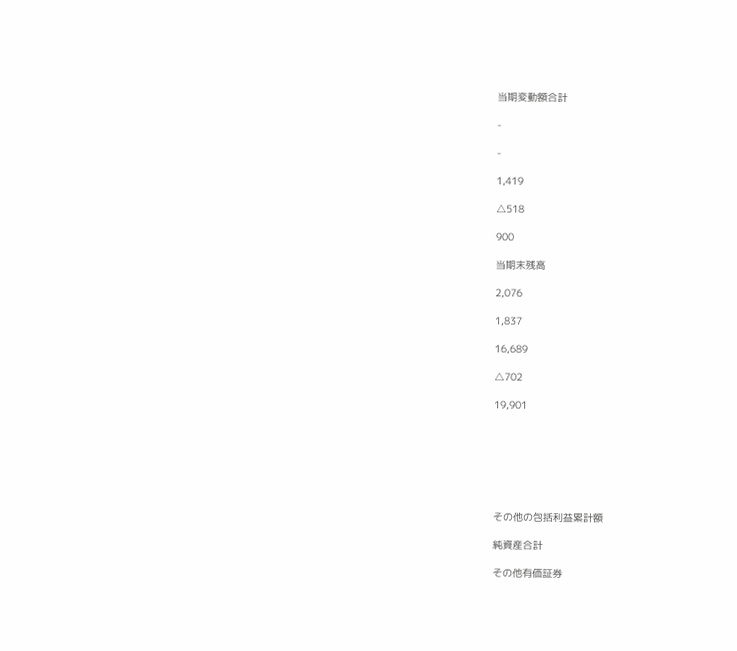当期変動額合計

-

-

1,419

△518

900

当期末残高

2,076

1,837

16,689

△702

19,901







その他の包括利益累計額

純資産合計

その他有価証券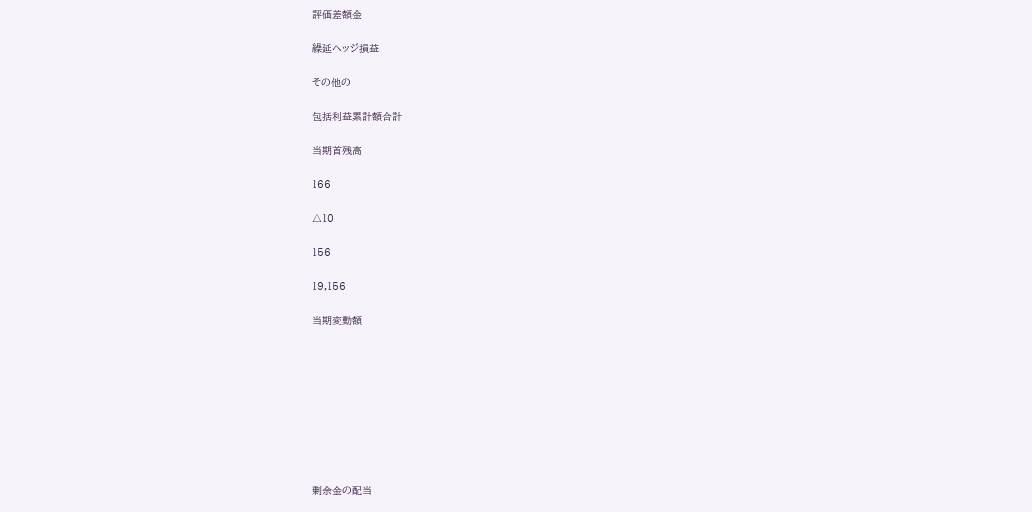評価差額金

繰延ヘッジ損益

その他の

包括利益累計額合計

当期首残高

166

△10

156

19,156

当期変動額









剰余金の配当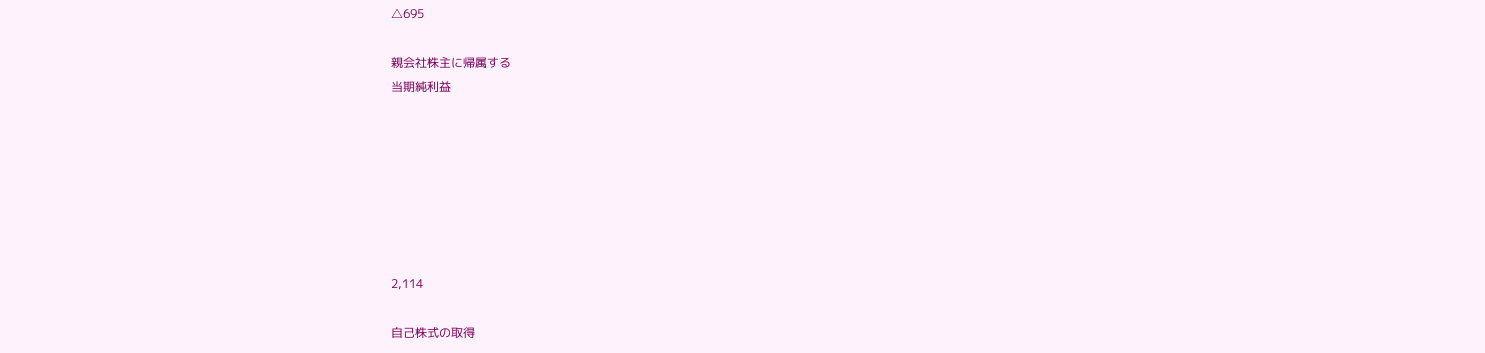△695

親会社株主に帰属する
当期純利益







2,114

自己株式の取得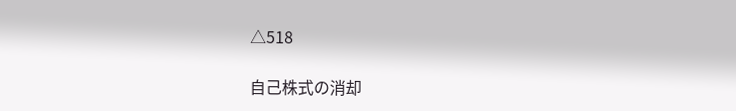△518

自己株式の消却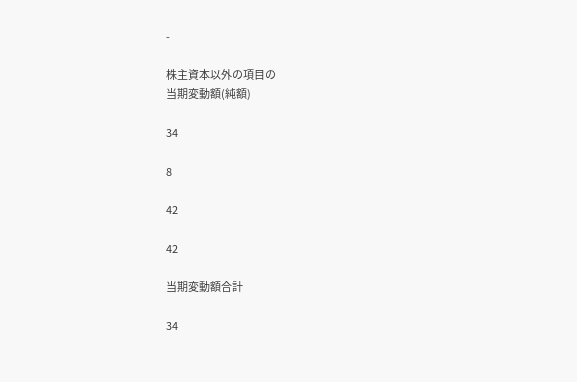-

株主資本以外の項目の
当期変動額(純額)

34

8

42

42

当期変動額合計

34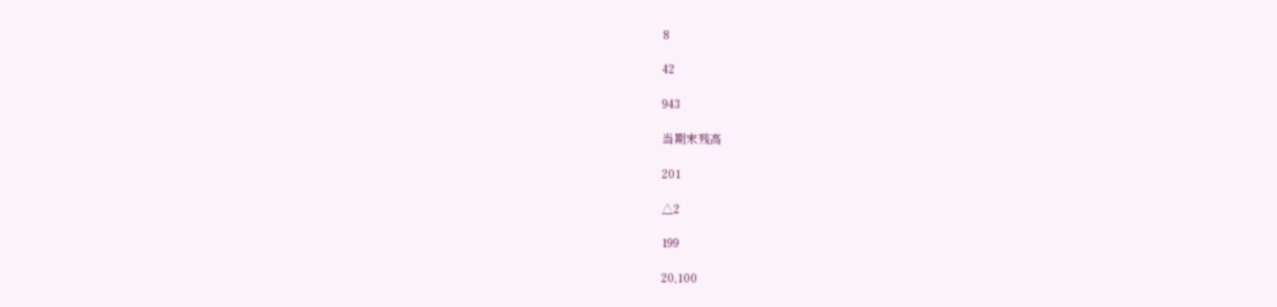8

42

943

当期末残高

201

△2

199

20,100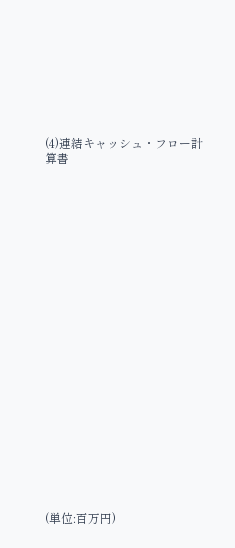(4)連結キャッシュ・フロー計算書























(単位:百万円)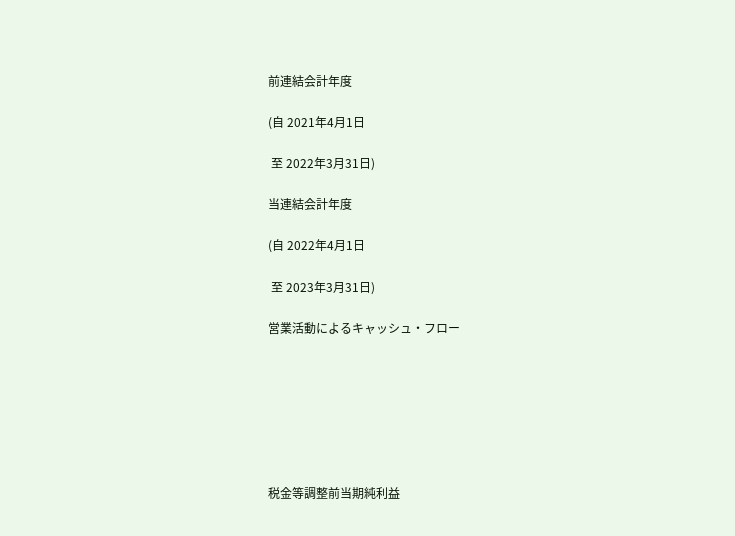前連結会計年度

(自 2021年4月1日

 至 2022年3月31日)

当連結会計年度

(自 2022年4月1日

 至 2023年3月31日)

営業活動によるキャッシュ・フロー







税金等調整前当期純利益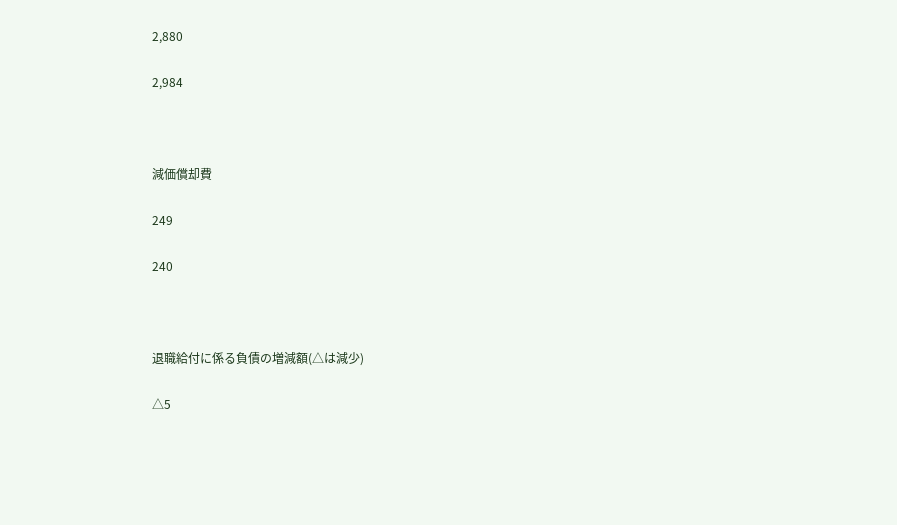2,880

2,984



減価償却費

249

240



退職給付に係る負債の増減額(△は減少)

△5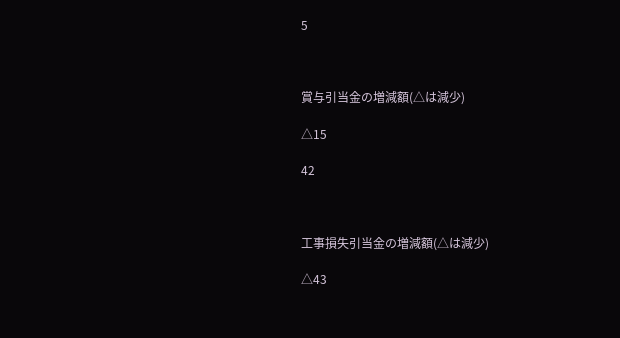5



賞与引当金の増減額(△は減少)

△15

42



工事損失引当金の増減額(△は減少)

△43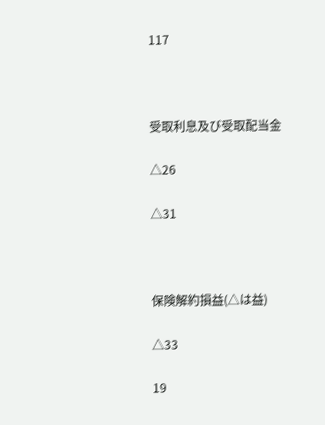117



受取利息及び受取配当金

△26

△31



保険解約損益(△は益)

△33

19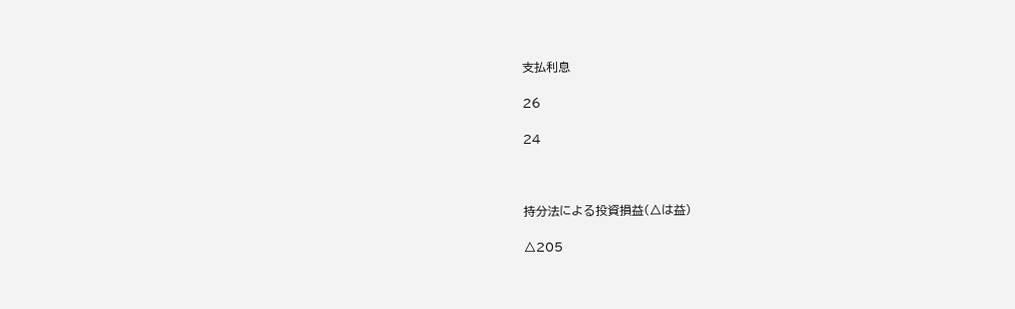支払利息

26

24



持分法による投資損益(△は益)

△205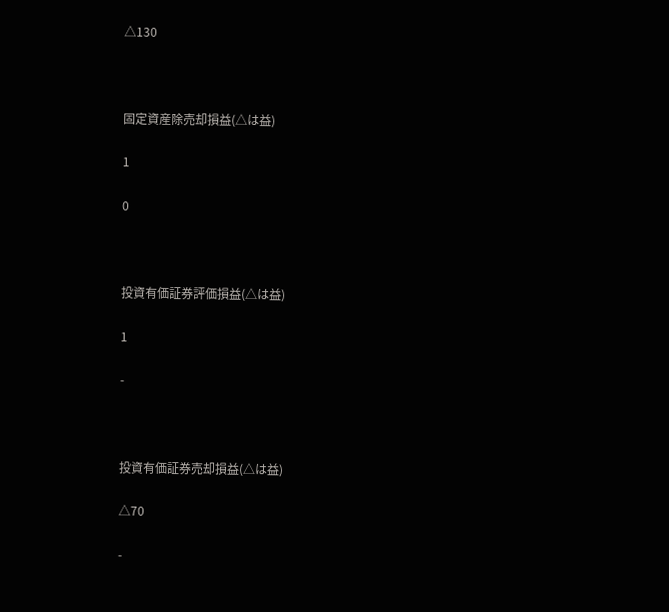△130



固定資産除売却損益(△は益)

1

0



投資有価証券評価損益(△は益)

1

-



投資有価証券売却損益(△は益)

△70

-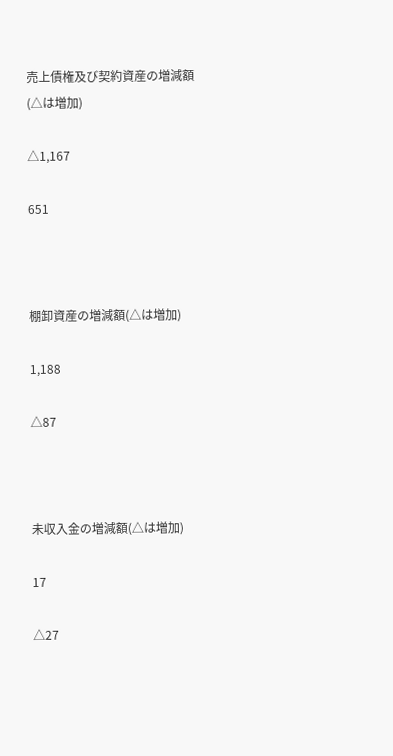売上債権及び契約資産の増減額(△は増加)

△1,167

651



棚卸資産の増減額(△は増加)

1,188

△87



未収入金の増減額(△は増加)

17

△27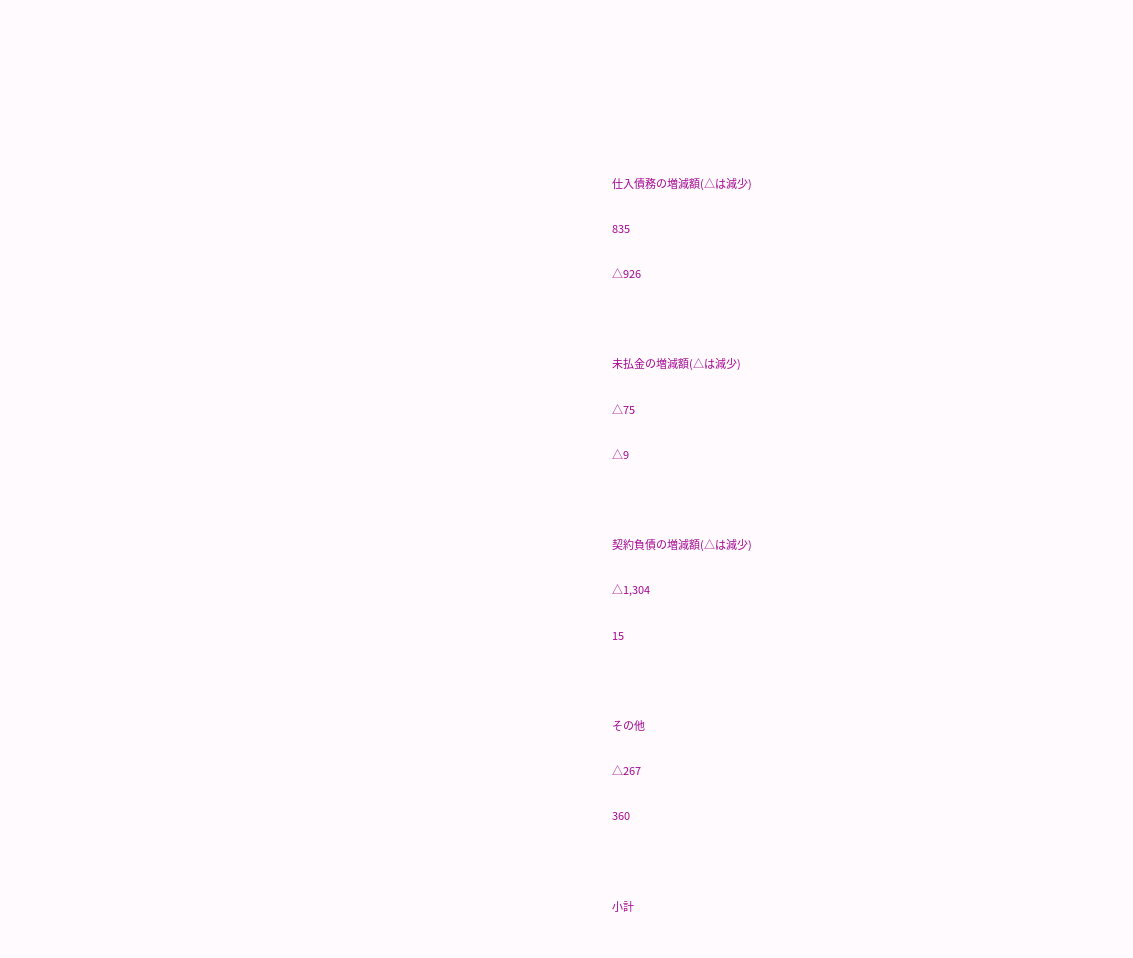仕入債務の増減額(△は減少)

835

△926



未払金の増減額(△は減少)

△75

△9



契約負債の増減額(△は減少)

△1,304

15



その他

△267

360



小計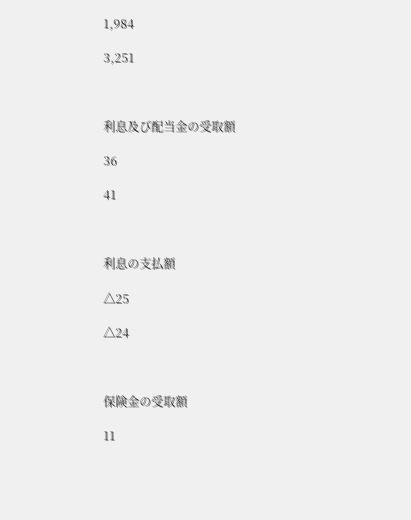1,984

3,251



利息及び配当金の受取額

36

41



利息の支払額

△25

△24



保険金の受取額

11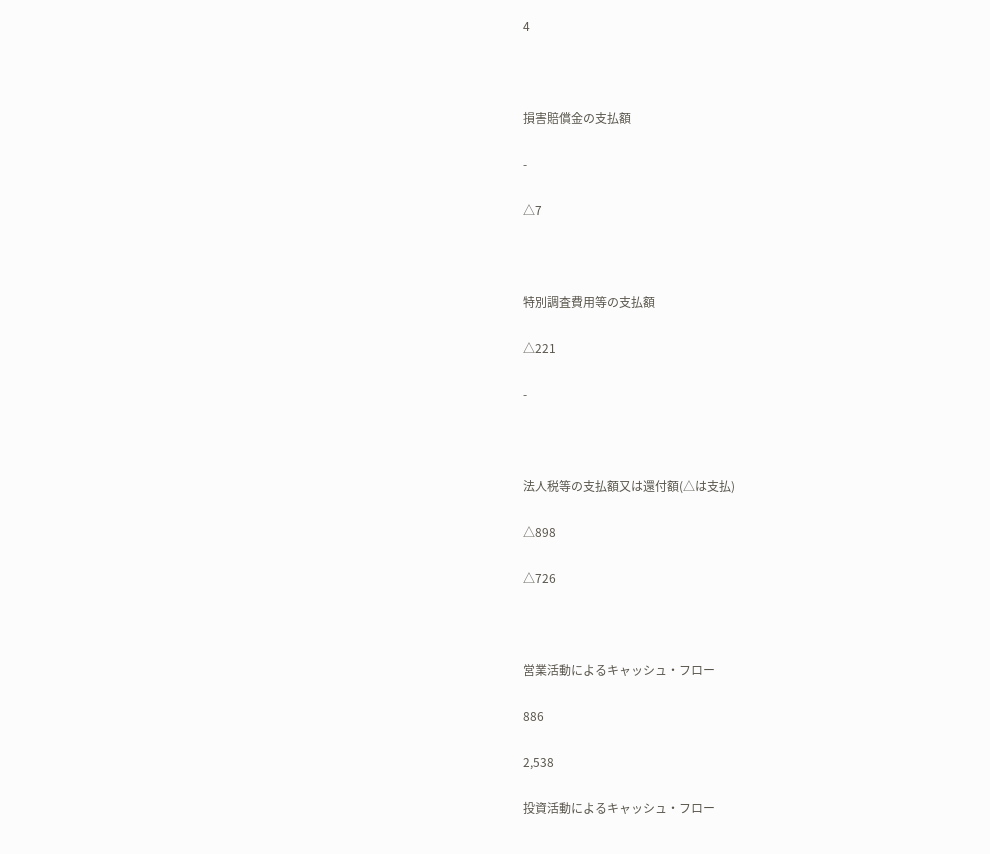4



損害賠償金の支払額

-

△7



特別調査費用等の支払額

△221

-



法人税等の支払額又は還付額(△は支払)

△898

△726



営業活動によるキャッシュ・フロー

886

2,538

投資活動によるキャッシュ・フロー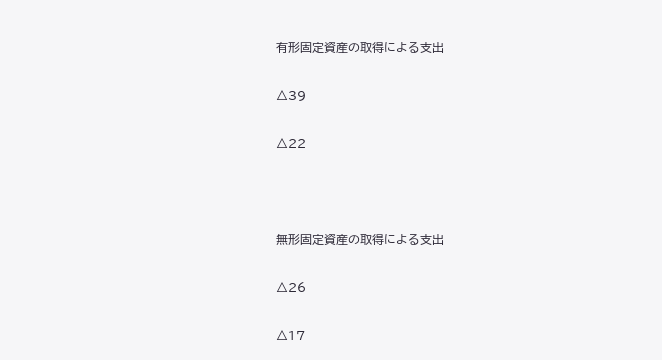有形固定資産の取得による支出

△39

△22



無形固定資産の取得による支出

△26

△17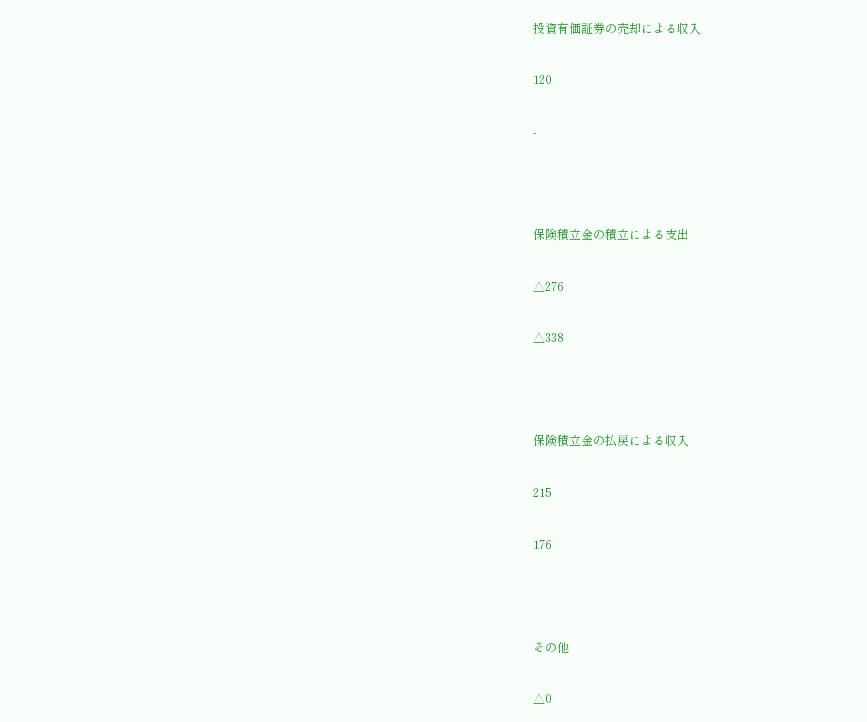投資有価証券の売却による収入

120

-



保険積立金の積立による支出

△276

△338



保険積立金の払戻による収入

215

176



その他

△0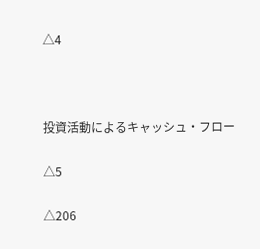△4



投資活動によるキャッシュ・フロー

△5

△206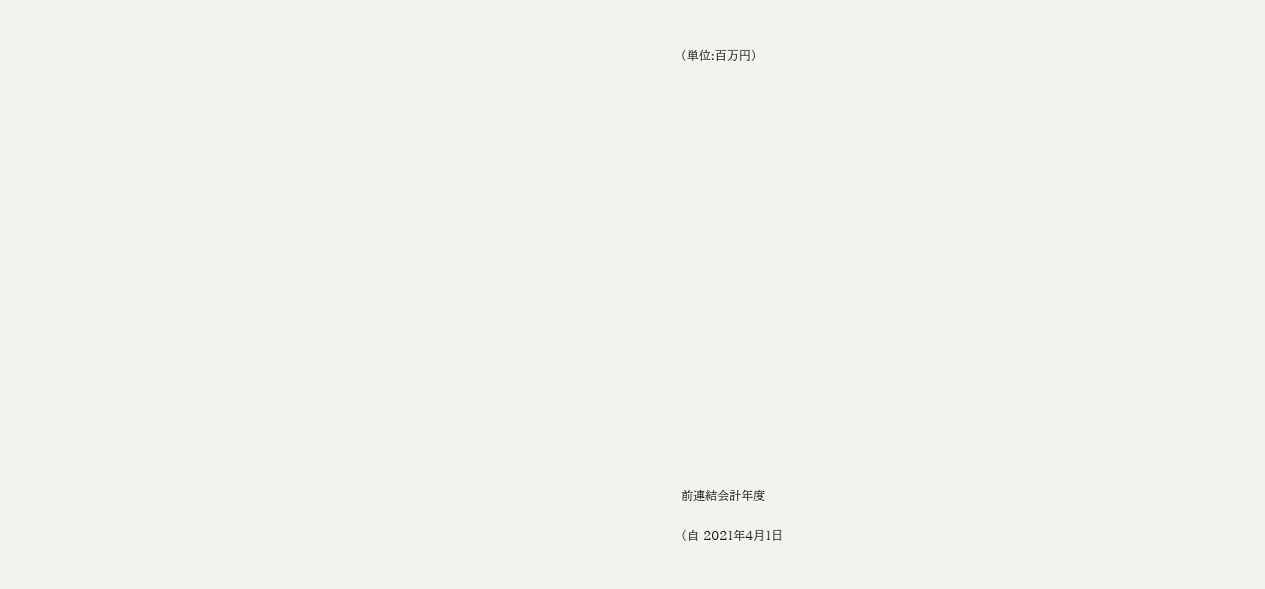(単位:百万円)





















前連結会計年度

(自 2021年4月1日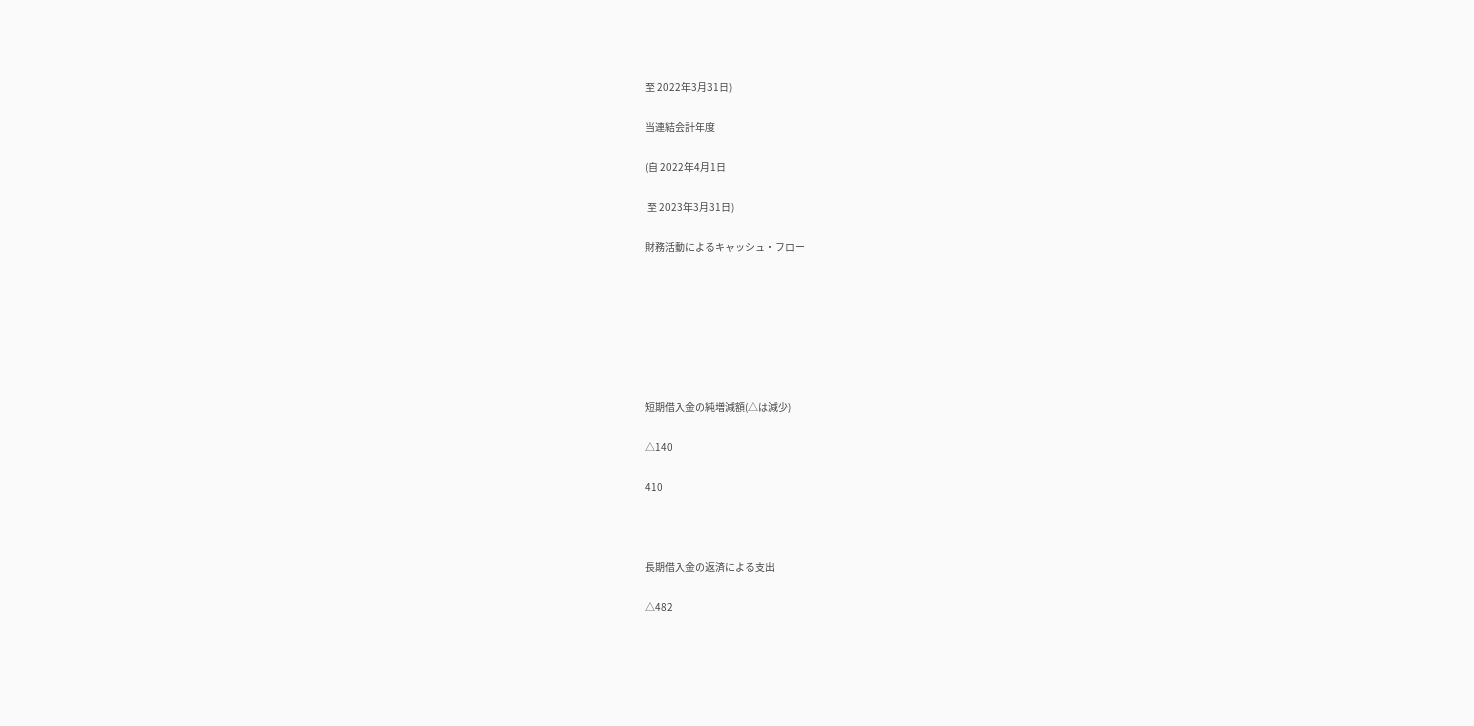至 2022年3月31日)

当連結会計年度

(自 2022年4月1日

 至 2023年3月31日)

財務活動によるキャッシュ・フロー







短期借入金の純増減額(△は減少)

△140

410



長期借入金の返済による支出

△482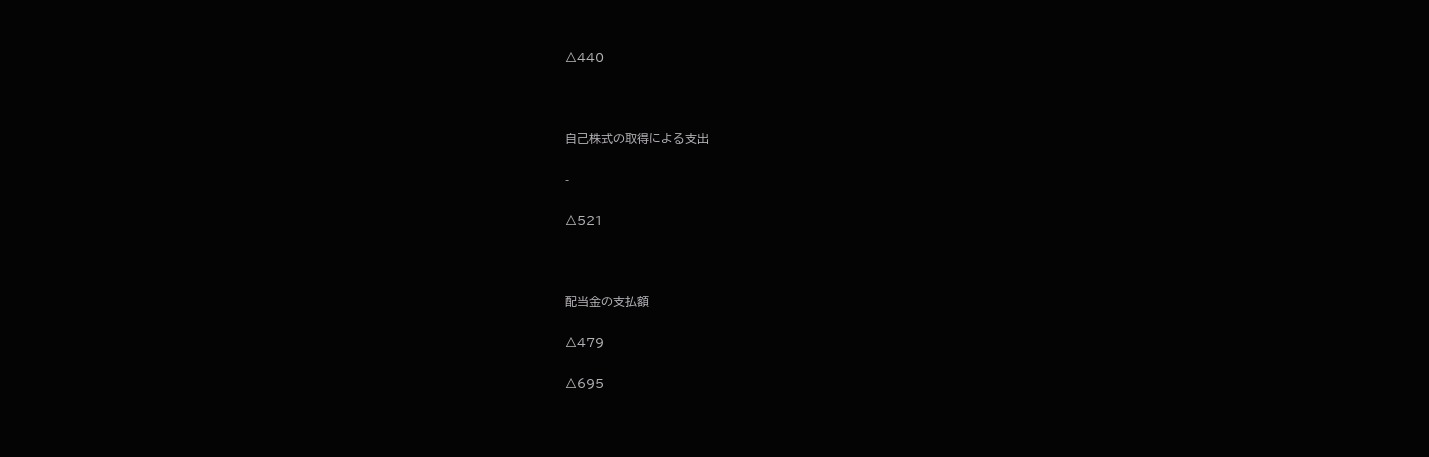△440



自己株式の取得による支出

-

△521



配当金の支払額

△479

△695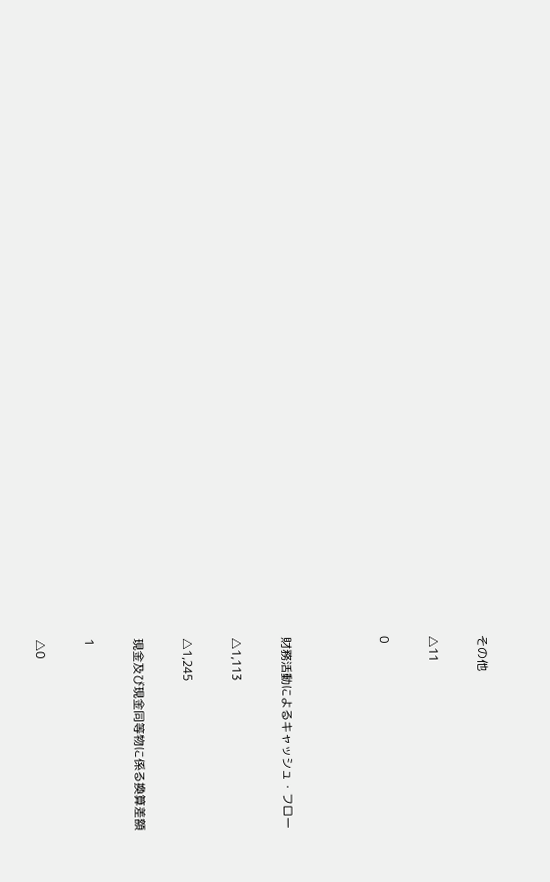その他

△11

0



財務活動によるキャッシュ・フロー

△1,113

△1,245

現金及び現金同等物に係る換算差額

1

△0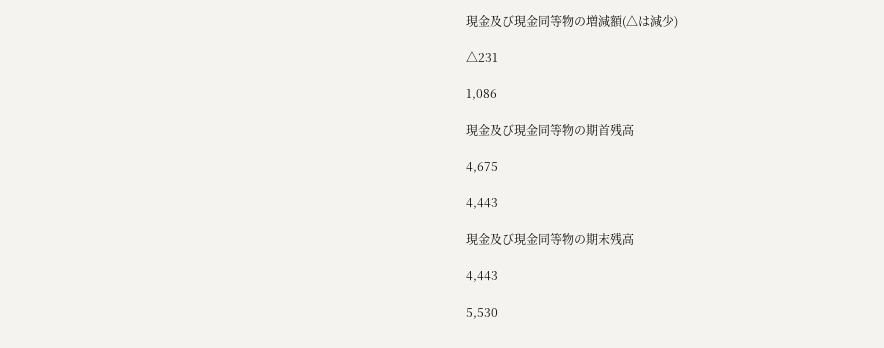現金及び現金同等物の増減額(△は減少)

△231

1,086

現金及び現金同等物の期首残高

4,675

4,443

現金及び現金同等物の期末残高

4,443

5,530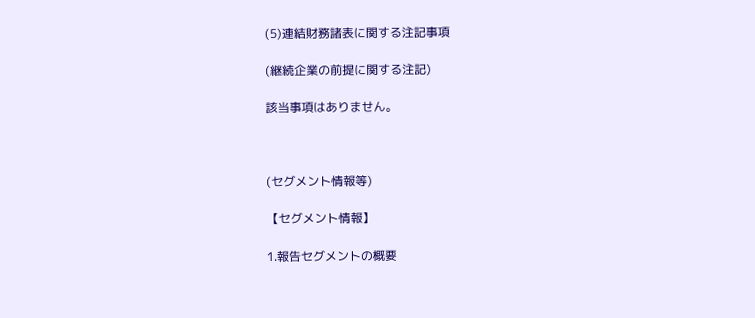(5)連結財務諸表に関する注記事項

(継続企業の前提に関する注記)

該当事項はありません。



(セグメント情報等)

【セグメント情報】

1.報告セグメントの概要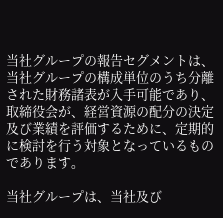当社グループの報告セグメントは、当社グループの構成単位のうち分離された財務諸表が入手可能であり、取締役会が、経営資源の配分の決定及び業績を評価するために、定期的に検討を行う対象となっているものであります。

当社グループは、当社及び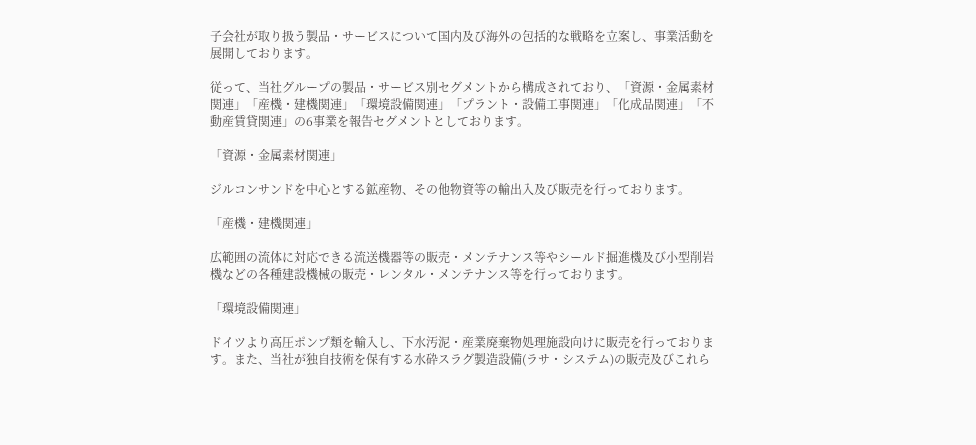子会社が取り扱う製品・サービスについて国内及び海外の包括的な戦略を立案し、事業活動を展開しております。

従って、当社グループの製品・サービス別セグメントから構成されており、「資源・金属素材関連」「産機・建機関連」「環境設備関連」「プラント・設備工事関連」「化成品関連」「不動産賃貸関連」の6事業を報告セグメントとしております。

「資源・金属素材関連」

ジルコンサンドを中心とする鉱産物、その他物資等の輸出入及び販売を行っております。

「産機・建機関連」

広範囲の流体に対応できる流送機器等の販売・メンテナンス等やシールド掘進機及び小型削岩機などの各種建設機械の販売・レンタル・メンテナンス等を行っております。

「環境設備関連」

ドイツより高圧ポンプ類を輸入し、下水汚泥・産業廃棄物処理施設向けに販売を行っております。また、当社が独自技術を保有する水砕スラグ製造設備(ラサ・システム)の販売及びこれら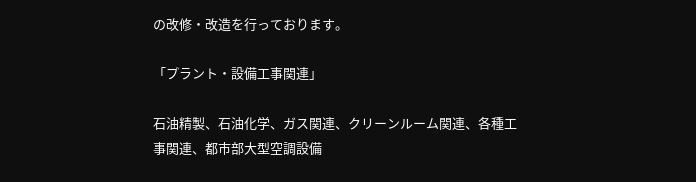の改修・改造を行っております。

「プラント・設備工事関連」

石油精製、石油化学、ガス関連、クリーンルーム関連、各種工事関連、都市部大型空調設備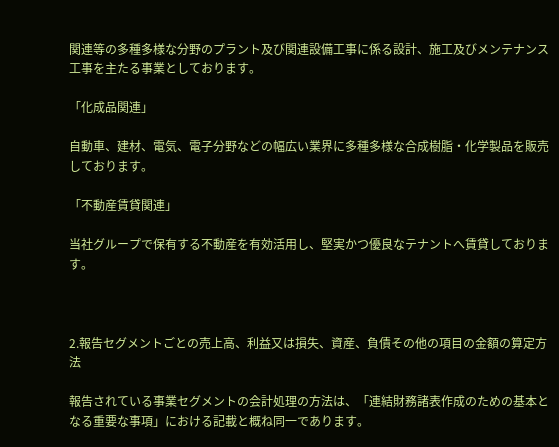関連等の多種多様な分野のプラント及び関連設備工事に係る設計、施工及びメンテナンス工事を主たる事業としております。

「化成品関連」

自動車、建材、電気、電子分野などの幅広い業界に多種多様な合成樹脂・化学製品を販売しております。

「不動産賃貸関連」

当社グループで保有する不動産を有効活用し、堅実かつ優良なテナントへ賃貸しております。



2.報告セグメントごとの売上高、利益又は損失、資産、負債その他の項目の金額の算定方法

報告されている事業セグメントの会計処理の方法は、「連結財務諸表作成のための基本となる重要な事項」における記載と概ね同一であります。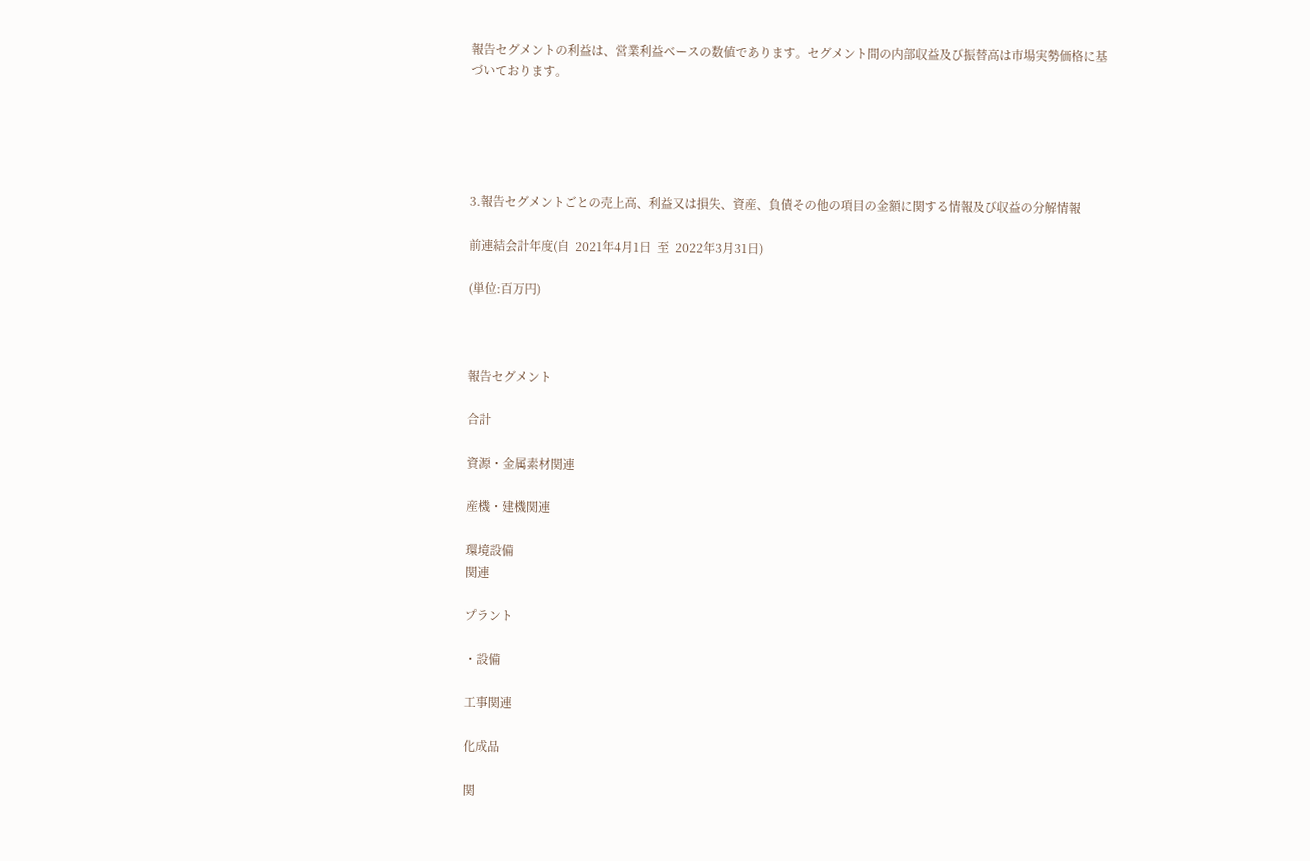報告セグメントの利益は、営業利益ベースの数値であります。セグメント間の内部収益及び振替高は市場実勢価格に基づいております。





3.報告セグメントごとの売上高、利益又は損失、資産、負債その他の項目の金額に関する情報及び収益の分解情報

前連結会計年度(自  2021年4月1日  至  2022年3月31日)

(単位:百万円)



報告セグメント

合計

資源・金属素材関連

産機・建機関連

環境設備
関連

プラント

・設備

工事関連

化成品

関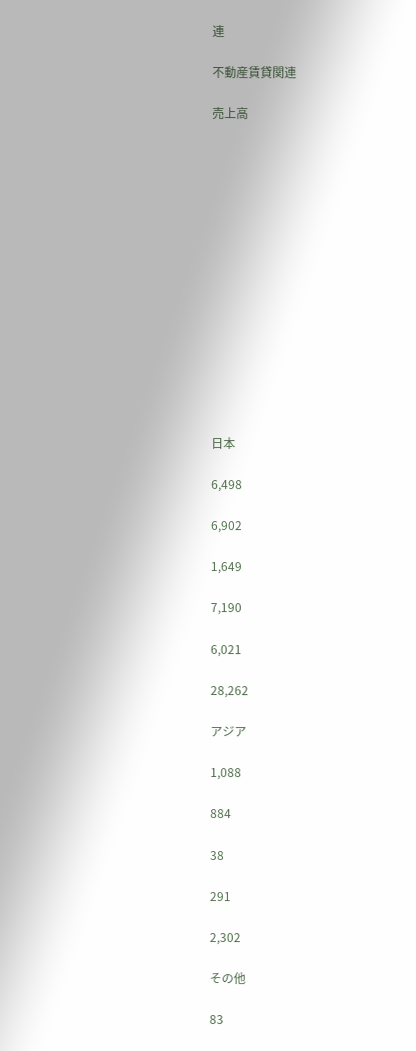連

不動産賃貸関連

売上高















日本

6,498

6,902

1,649

7,190

6,021

28,262

アジア

1,088

884

38

291

2,302

その他

83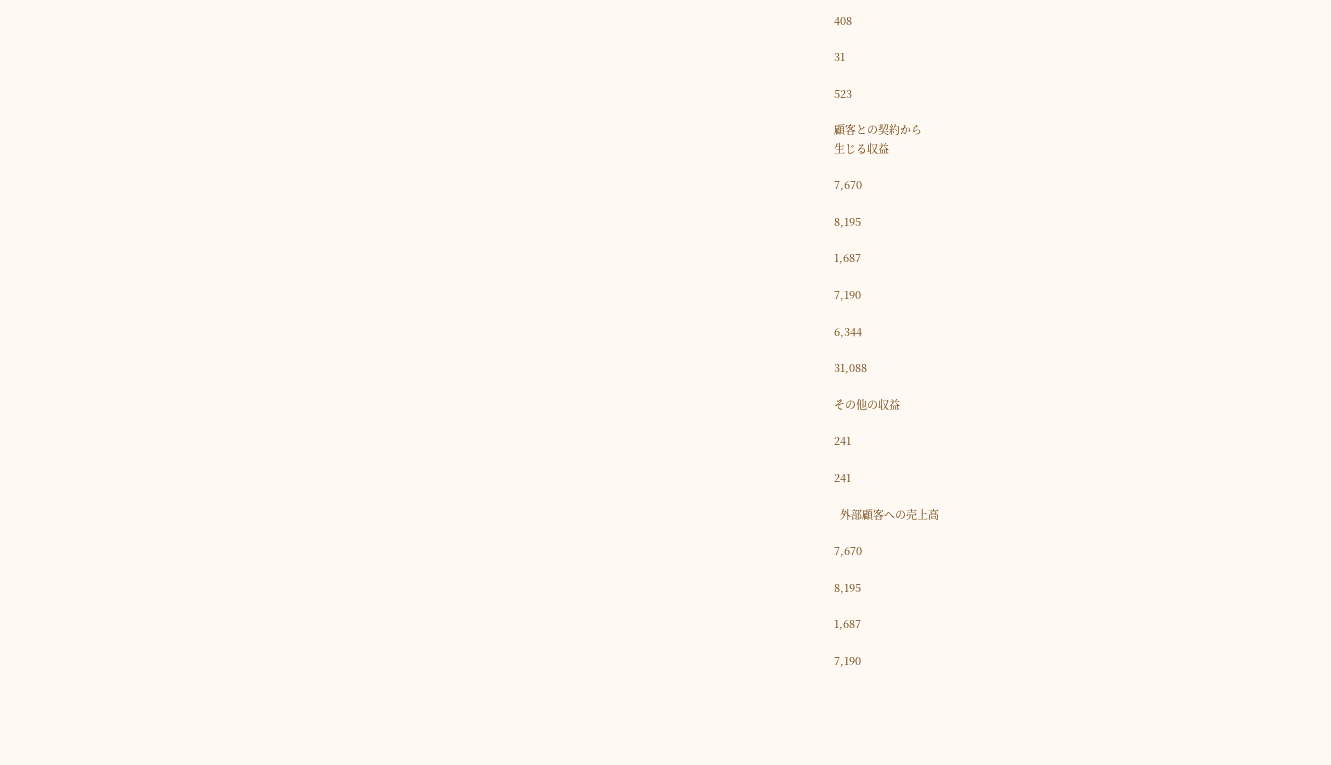408

31

523

顧客との契約から
生じる収益

7,670

8,195

1,687

7,190

6,344

31,088

その他の収益

241

241

  外部顧客への売上高

7,670

8,195

1,687

7,190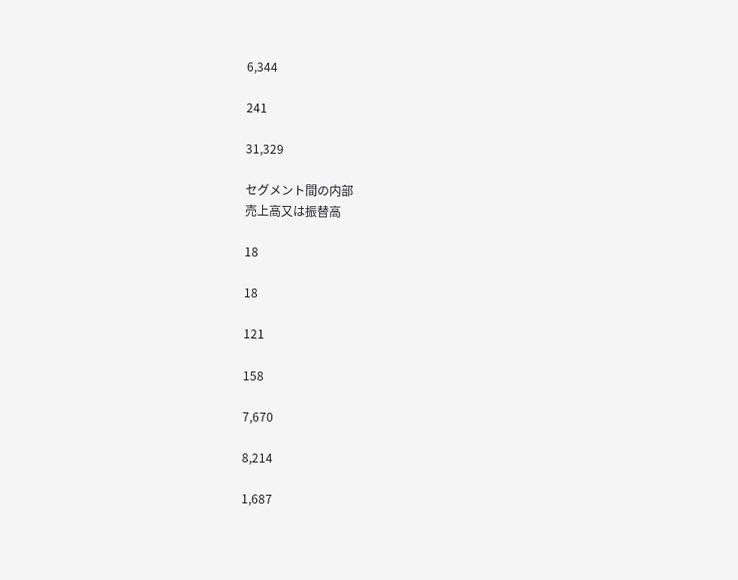6,344

241

31,329

セグメント間の内部
売上高又は振替高

18

18

121

158

7,670

8,214

1,687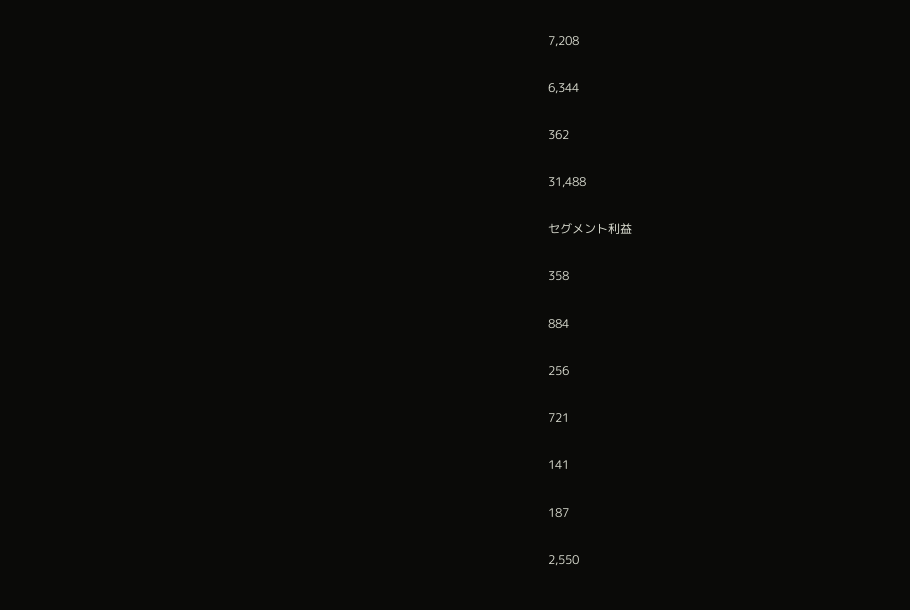7,208

6,344

362

31,488

セグメント利益

358

884

256

721

141

187

2,550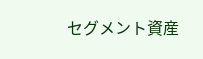セグメント資産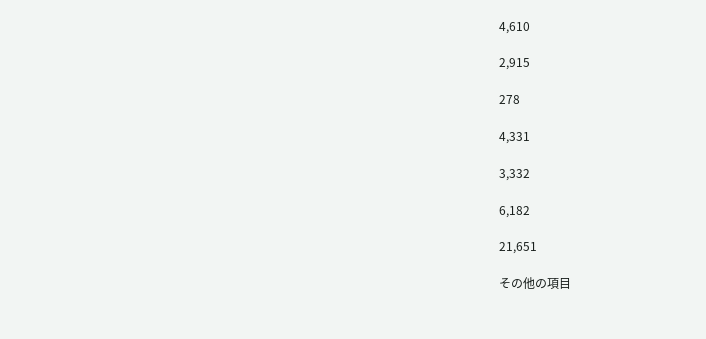4,610

2,915

278

4,331

3,332

6,182

21,651

その他の項目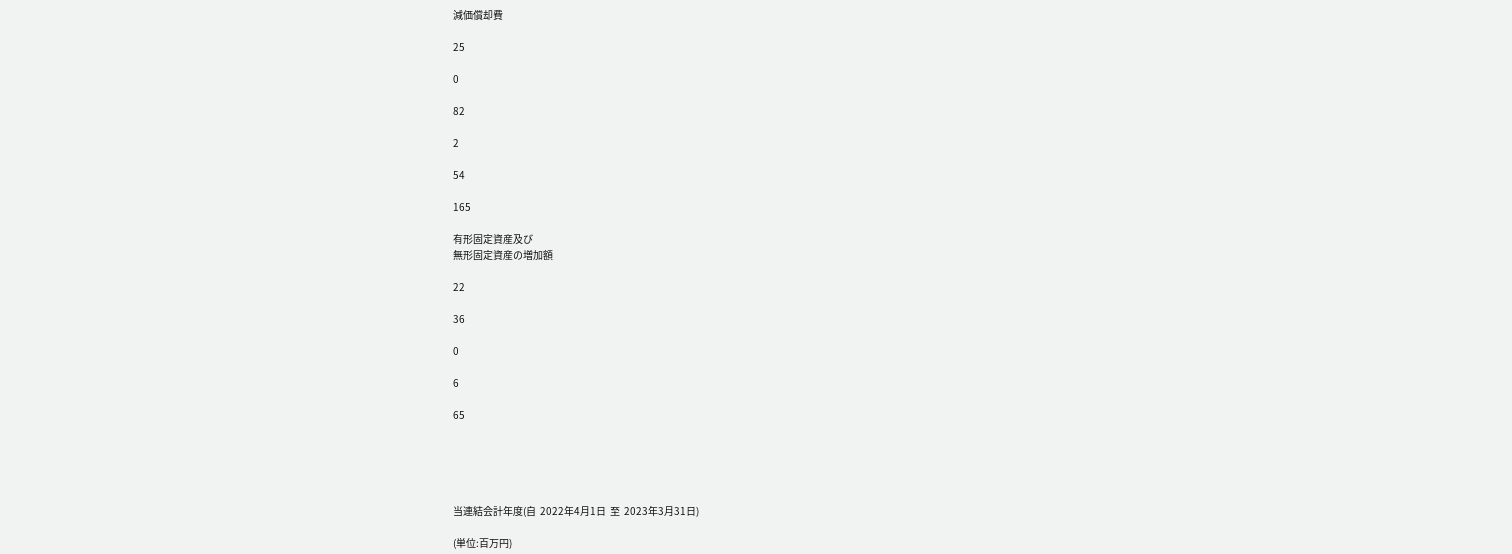減価償却費

25

0

82

2

54

165

有形固定資産及び
無形固定資産の増加額

22

36

0

6

65





当連結会計年度(自  2022年4月1日  至  2023年3月31日)

(単位:百万円)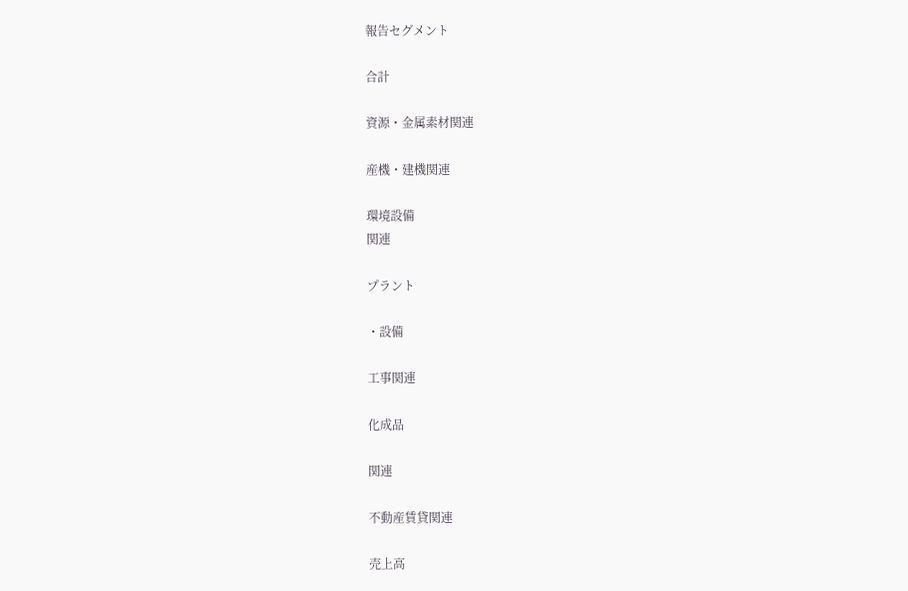報告セグメント

合計

資源・金属素材関連

産機・建機関連

環境設備
関連

プラント

・設備

工事関連

化成品

関連

不動産賃貸関連

売上高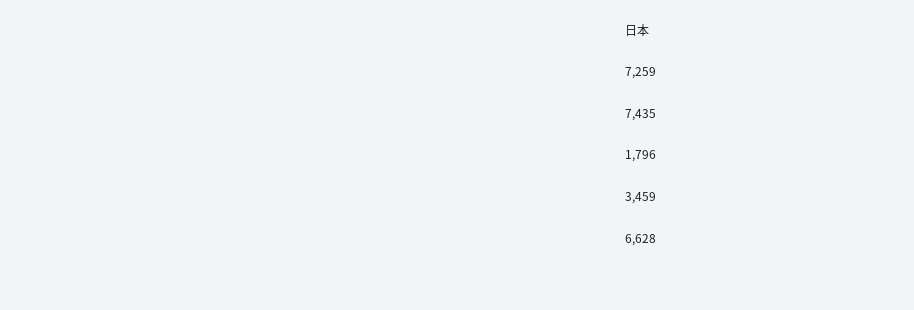日本

7,259

7,435

1,796

3,459

6,628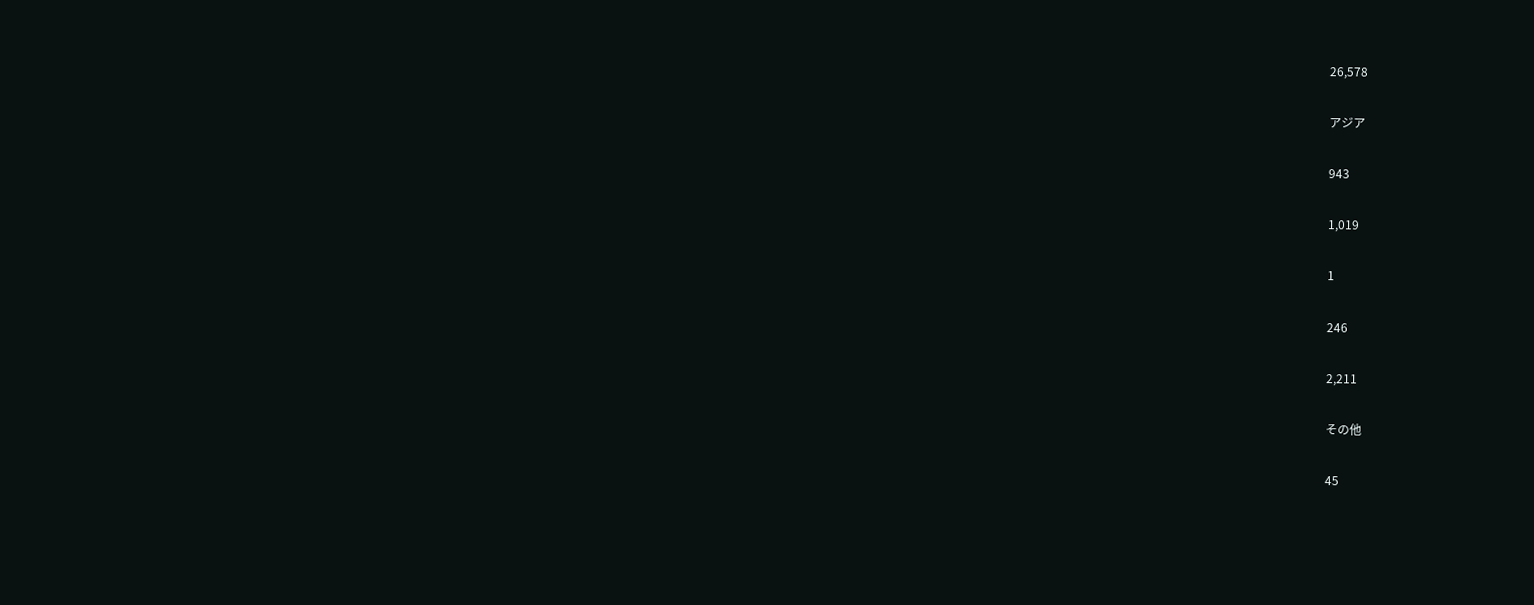26,578

アジア

943

1,019

1

246

2,211

その他

45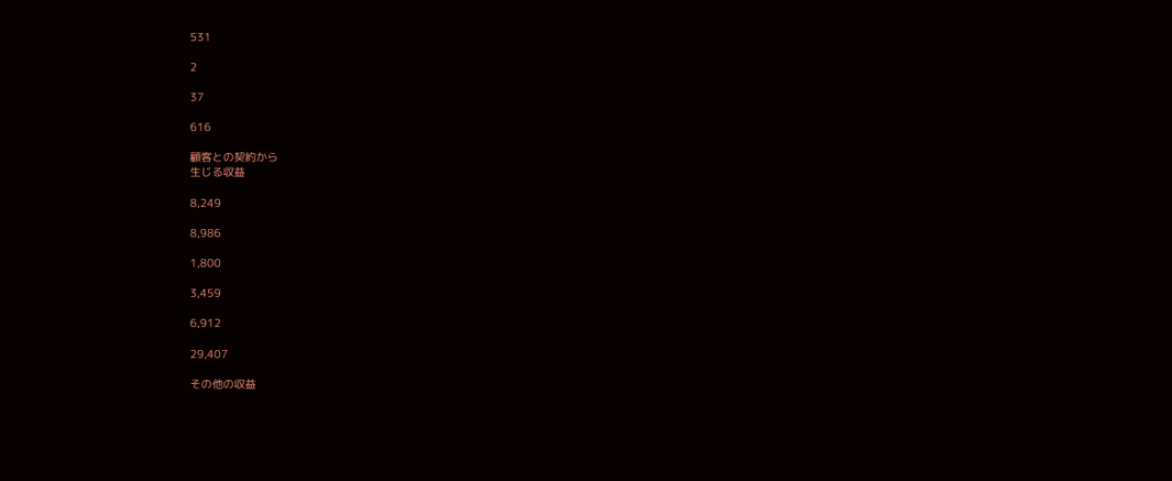531

2

37

616

顧客との契約から
生じる収益

8,249

8,986

1,800

3,459

6,912

29,407

その他の収益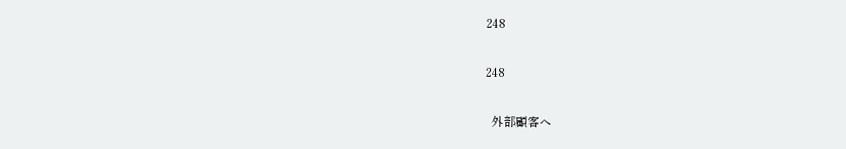248

248

  外部顧客へ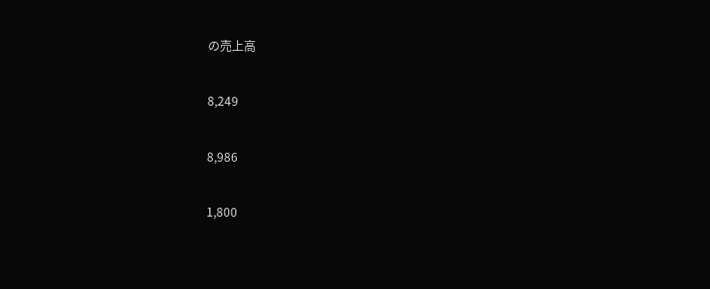の売上高

8,249

8,986

1,800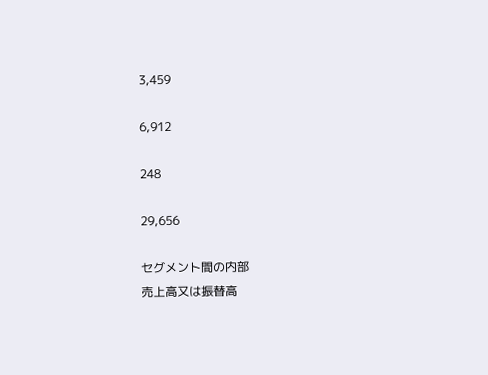3,459

6,912

248

29,656

セグメント間の内部
売上高又は振替高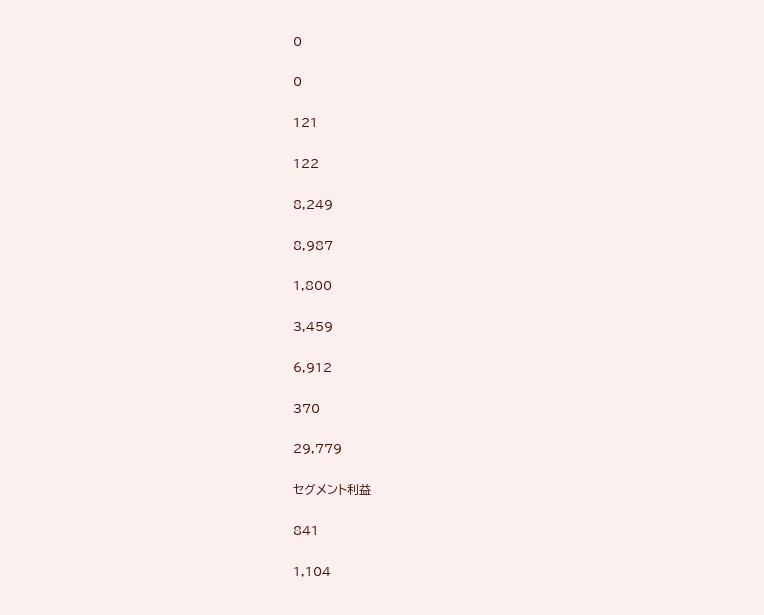0

0

121

122

8,249

8,987

1,800

3,459

6,912

370

29,779

セグメント利益

841

1,104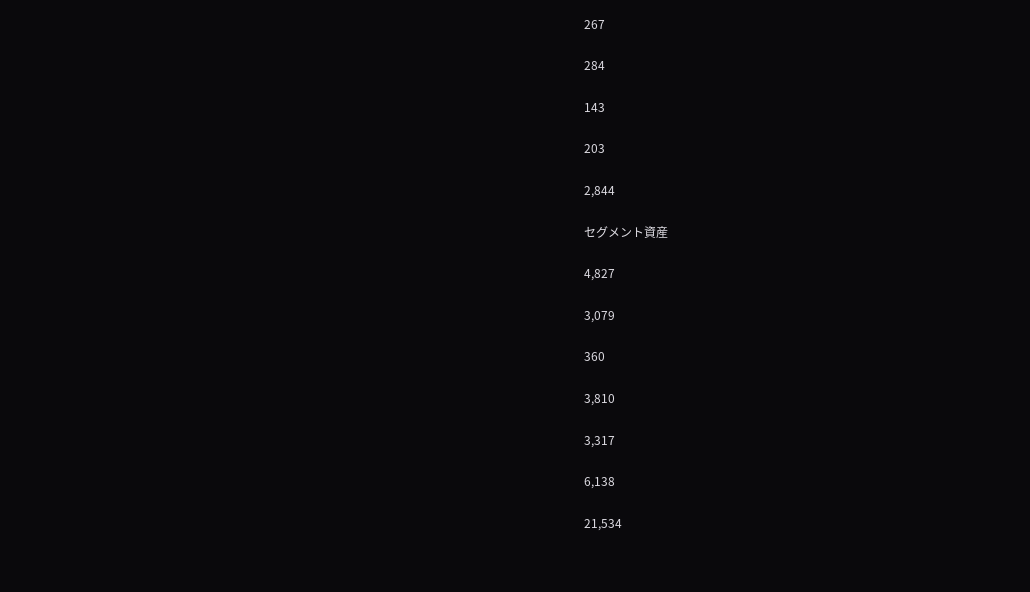267

284

143

203

2,844

セグメント資産

4,827

3,079

360

3,810

3,317

6,138

21,534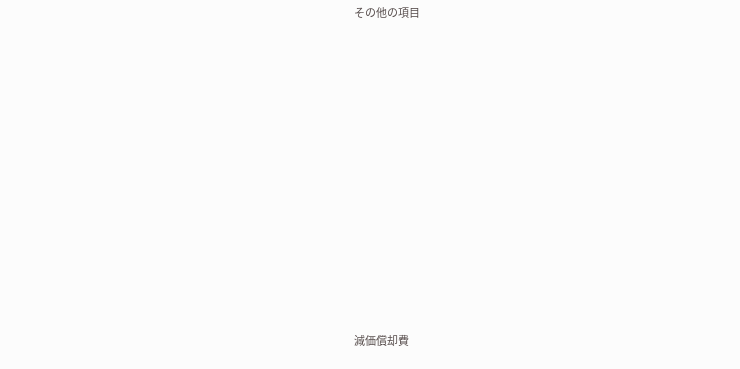その他の項目















減価償却費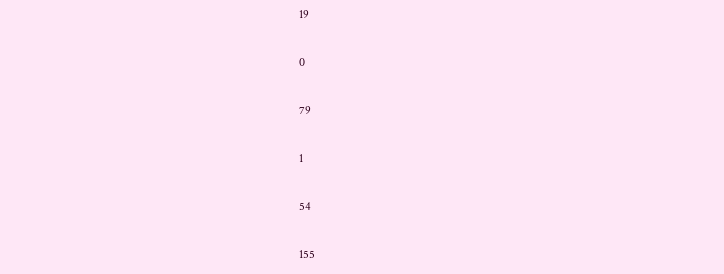19

0

79

1

54

155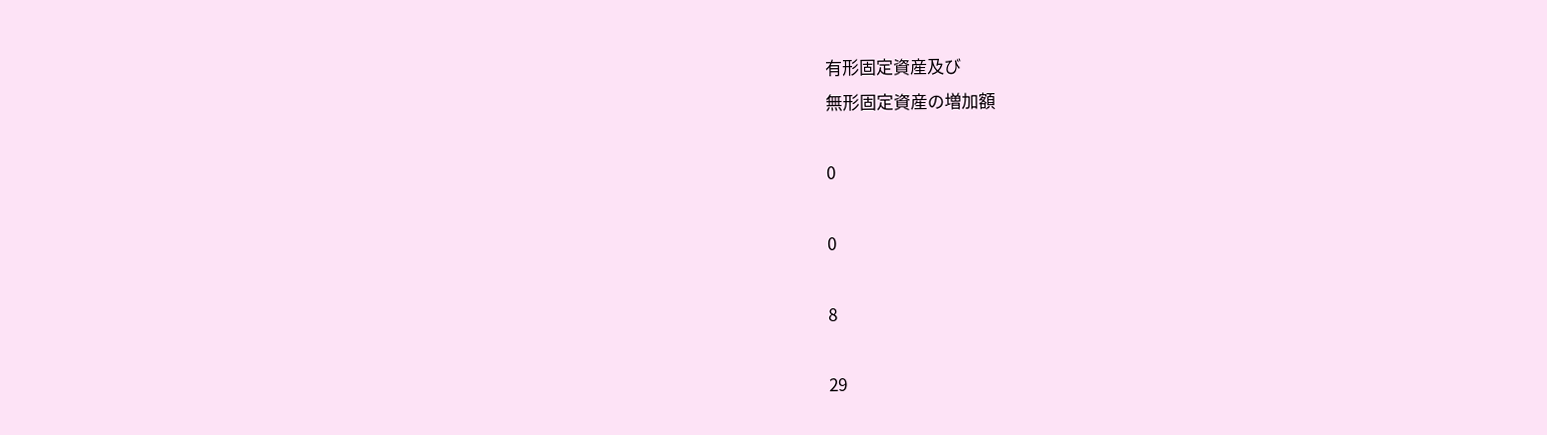有形固定資産及び
無形固定資産の増加額

0

0

8

29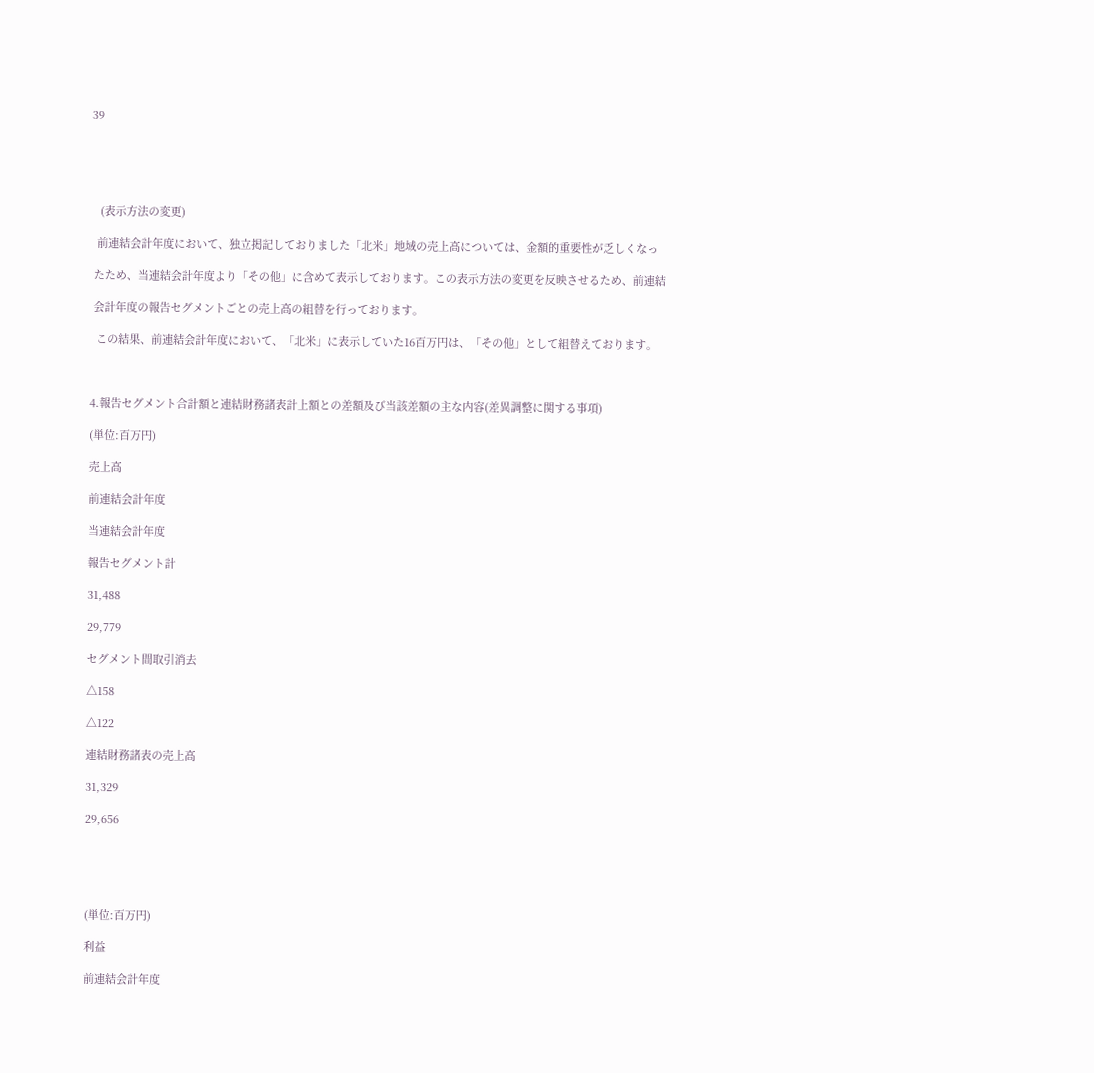39





   (表示方法の変更)

  前連結会計年度において、独立掲記しておりました「北米」地域の売上高については、金額的重要性が乏しくなっ

 たため、当連結会計年度より「その他」に含めて表示しております。この表示方法の変更を反映させるため、前連結

 会計年度の報告セグメントごとの売上高の組替を行っております。

  この結果、前連結会計年度において、「北米」に表示していた16百万円は、「その他」として組替えております。



4.報告セグメント合計額と連結財務諸表計上額との差額及び当該差額の主な内容(差異調整に関する事項)

(単位:百万円)

売上高

前連結会計年度

当連結会計年度

報告セグメント計

31,488

29,779

セグメント間取引消去

△158

△122

連結財務諸表の売上高

31,329

29,656





(単位:百万円)

利益

前連結会計年度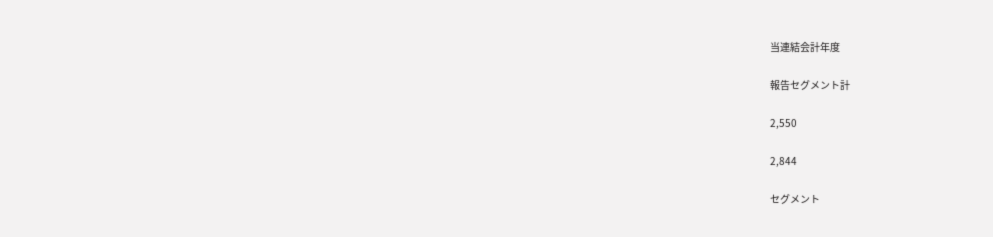当連結会計年度

報告セグメント計

2,550

2,844

セグメント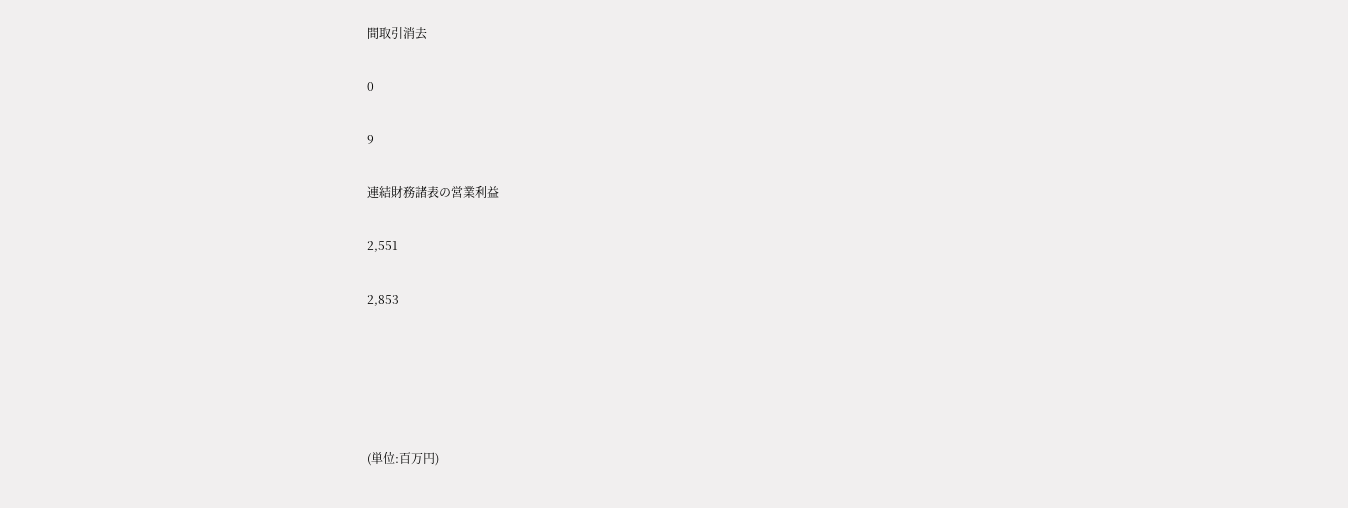間取引消去

0

9

連結財務諸表の営業利益

2,551

2,853





(単位:百万円)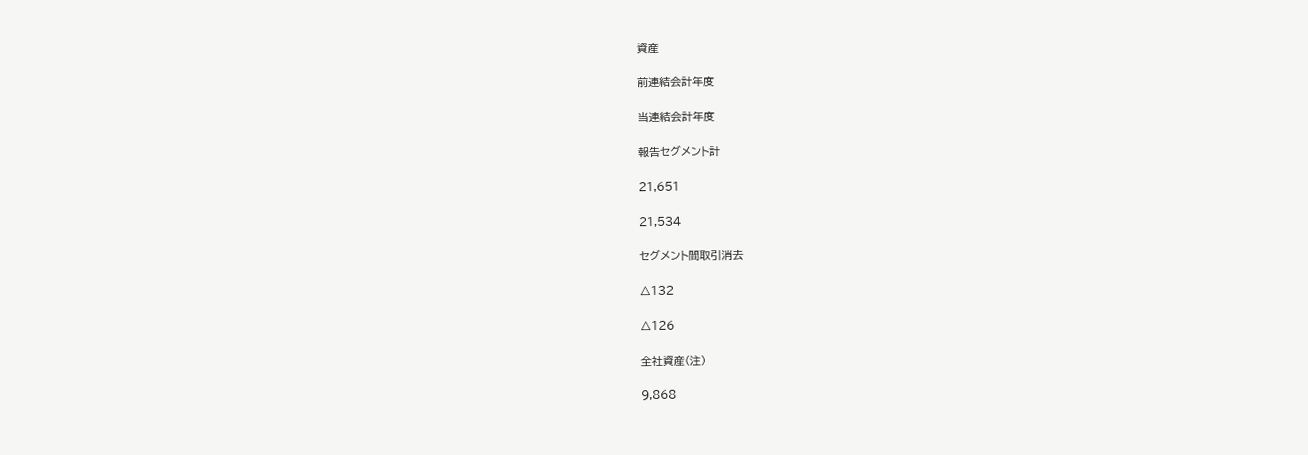資産

前連結会計年度

当連結会計年度

報告セグメント計

21,651

21,534

セグメント間取引消去

△132

△126

全社資産(注)

9,868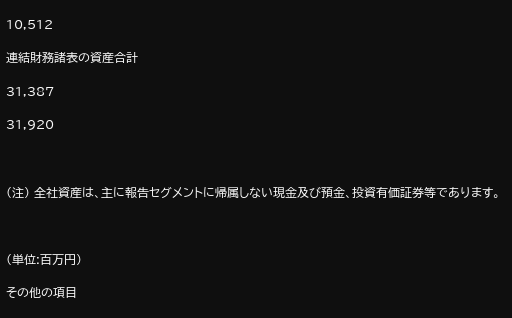10,512

連結財務諸表の資産合計

31,387

31,920



(注) 全社資産は、主に報告セグメントに帰属しない現金及び預金、投資有価証券等であります。



(単位:百万円)

その他の項目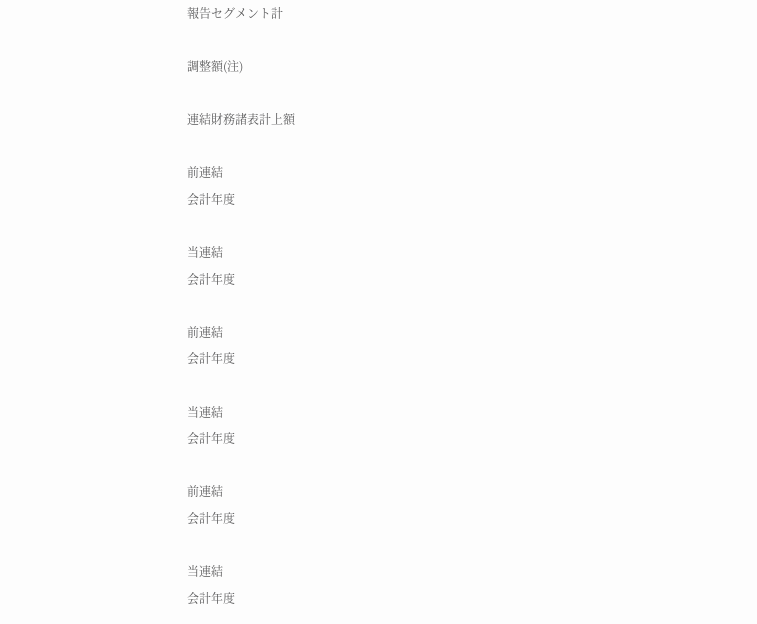報告セグメント計

調整額(注)

連結財務諸表計上額

前連結
会計年度

当連結
会計年度

前連結
会計年度

当連結
会計年度

前連結
会計年度

当連結
会計年度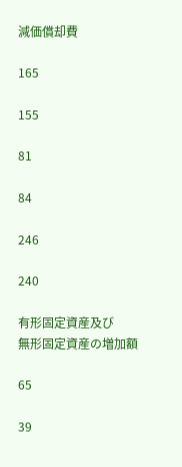減価償却費

165

155

81

84

246

240

有形固定資産及び
無形固定資産の増加額

65

39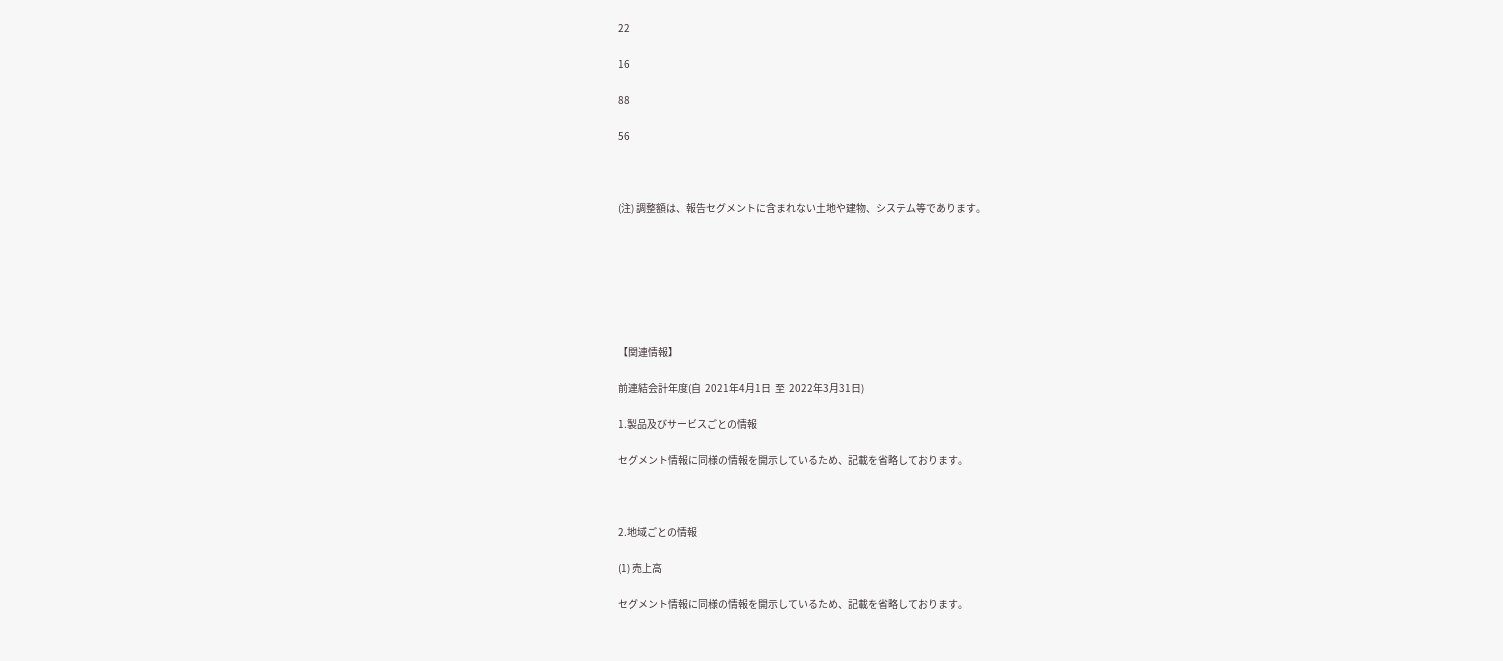22

16

88

56



(注) 調整額は、報告セグメントに含まれない土地や建物、システム等であります。







【関連情報】

前連結会計年度(自  2021年4月1日  至  2022年3月31日)

1.製品及びサービスごとの情報

セグメント情報に同様の情報を開示しているため、記載を省略しております。



2.地域ごとの情報

(1) 売上高

セグメント情報に同様の情報を開示しているため、記載を省略しております。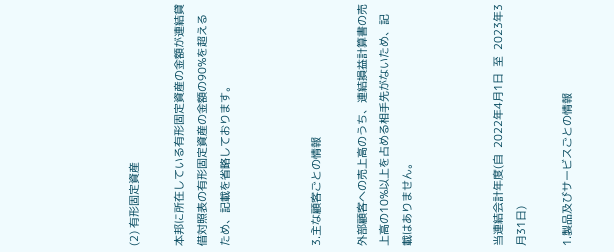(2) 有形固定資産

本邦に所在している有形固定資産の金額が連結貸借対照表の有形固定資産の金額の90%を超えるため、記載を省略しております。



3.主な顧客ごとの情報

外部顧客への売上高のうち、連結損益計算書の売上高の10%以上を占める相手先がないため、記載はありません。



当連結会計年度(自  2022年4月1日  至  2023年3月31日)

1.製品及びサービスごとの情報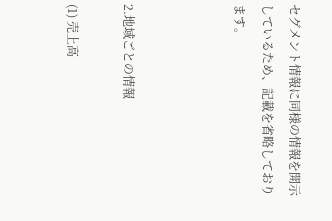セグメント情報に同様の情報を開示しているため、記載を省略しております。



2.地域ごとの情報

(1) 売上高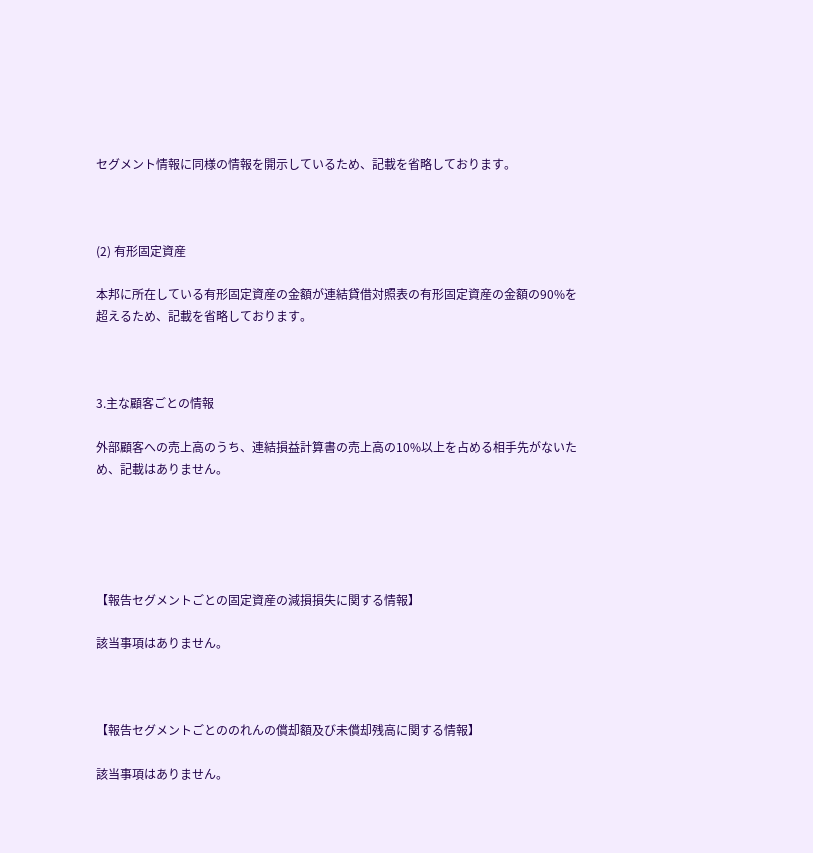セグメント情報に同様の情報を開示しているため、記載を省略しております。



(2) 有形固定資産

本邦に所在している有形固定資産の金額が連結貸借対照表の有形固定資産の金額の90%を超えるため、記載を省略しております。



3.主な顧客ごとの情報

外部顧客への売上高のうち、連結損益計算書の売上高の10%以上を占める相手先がないため、記載はありません。





【報告セグメントごとの固定資産の減損損失に関する情報】

該当事項はありません。



【報告セグメントごとののれんの償却額及び未償却残高に関する情報】

該当事項はありません。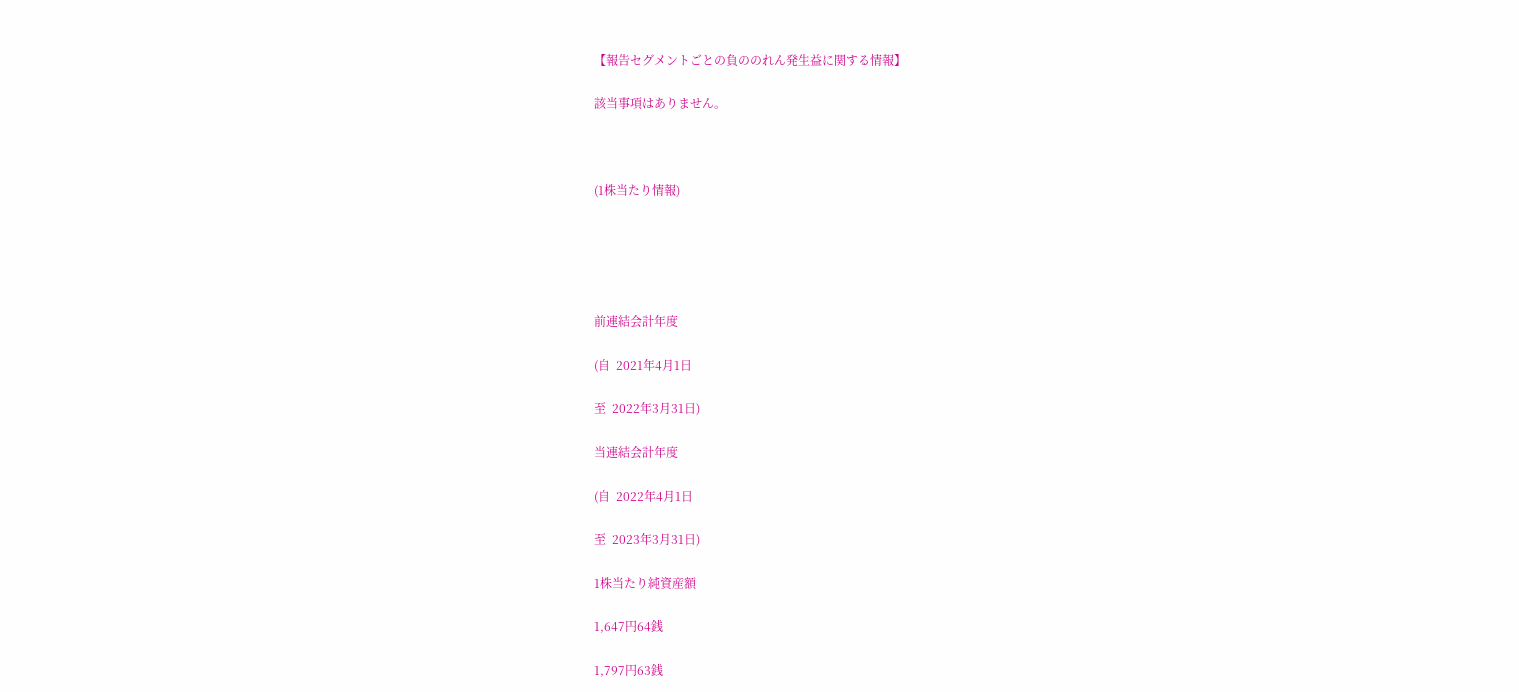【報告セグメントごとの負ののれん発生益に関する情報】

該当事項はありません。



(1株当たり情報)





前連結会計年度

(自  2021年4月1日

至  2022年3月31日)

当連結会計年度

(自  2022年4月1日

至  2023年3月31日)

1株当たり純資産額

1,647円64銭

1,797円63銭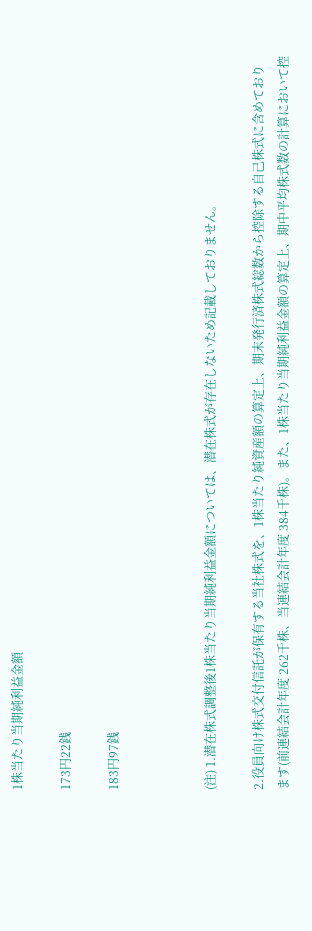1株当たり当期純利益金額

173円22銭

183円97銭



(注) 1.潜在株式調整後1株当たり当期純利益金額については、潜在株式が存在しないため記載しておりません。

2.役員向け株式交付信託が保有する当社株式を、1株当たり純資産額の算定上、期末発行済株式総数から控除する自己株式に含めております(前連結会計年度 262千株、当連結会計年度 384千株)。また、1株当たり当期純利益金額の算定上、期中平均株式数の計算において控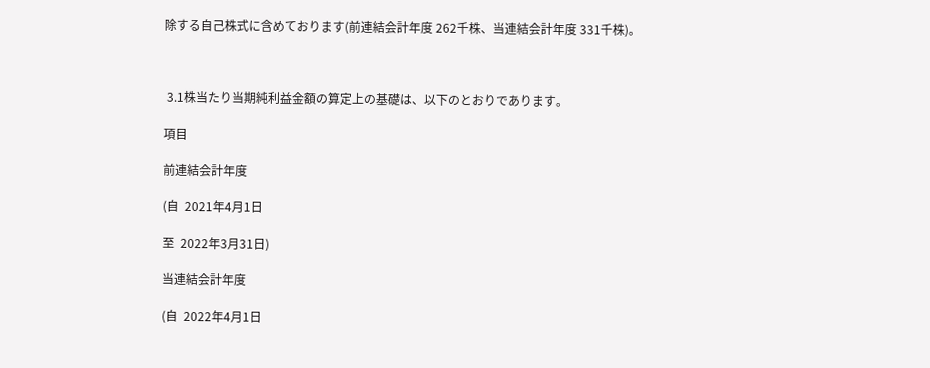除する自己株式に含めております(前連結会計年度 262千株、当連結会計年度 331千株)。



 3.1株当たり当期純利益金額の算定上の基礎は、以下のとおりであります。

項目

前連結会計年度

(自  2021年4月1日

至  2022年3月31日)

当連結会計年度

(自  2022年4月1日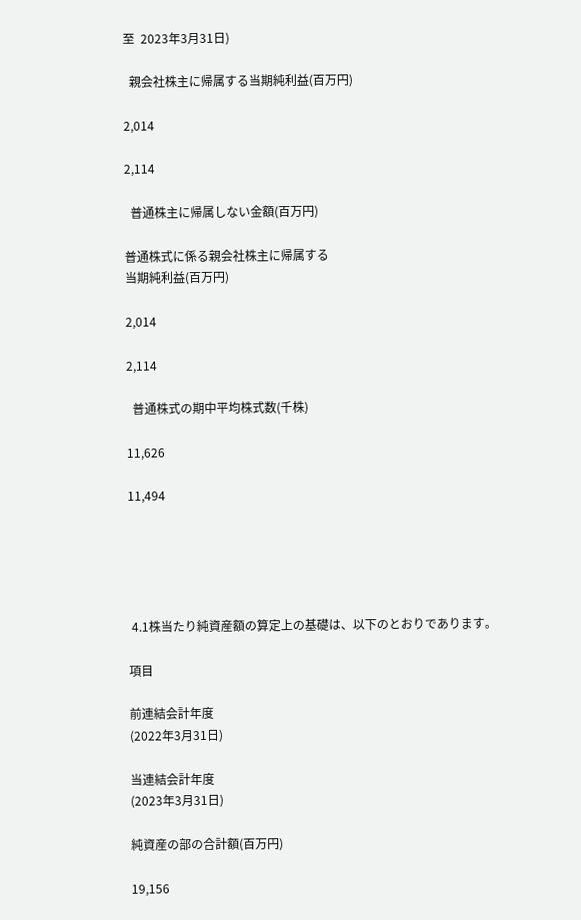至  2023年3月31日)

  親会社株主に帰属する当期純利益(百万円)

2,014

2,114

  普通株主に帰属しない金額(百万円)

普通株式に係る親会社株主に帰属する
当期純利益(百万円)

2,014

2,114

  普通株式の期中平均株式数(千株)

11,626

11,494





 4.1株当たり純資産額の算定上の基礎は、以下のとおりであります。

項目

前連結会計年度
(2022年3月31日)

当連結会計年度
(2023年3月31日)

純資産の部の合計額(百万円)

19,156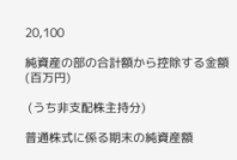20,100

純資産の部の合計額から控除する金額(百万円)

 (うち非支配株主持分)

普通株式に係る期末の純資産額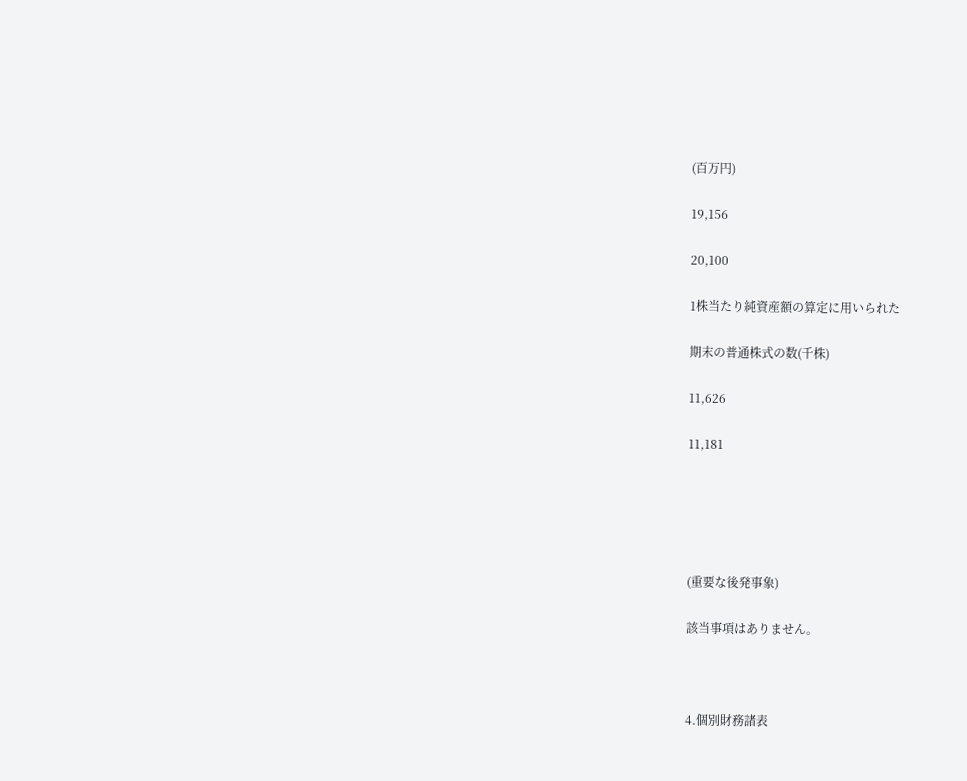(百万円)

19,156

20,100

1株当たり純資産額の算定に用いられた

期末の普通株式の数(千株)

11,626

11,181





(重要な後発事象)

該当事項はありません。



4.個別財務諸表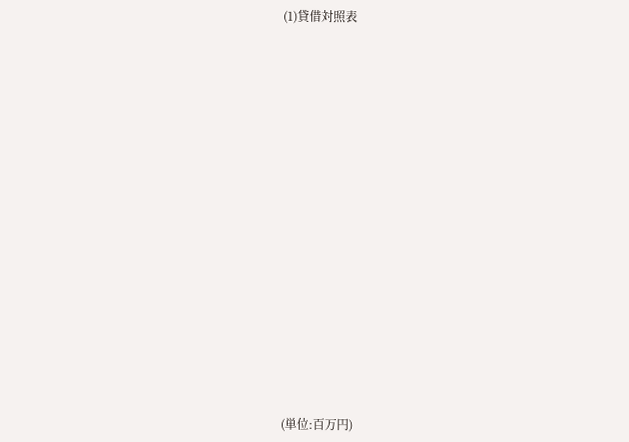(1)貸借対照表























(単位:百万円)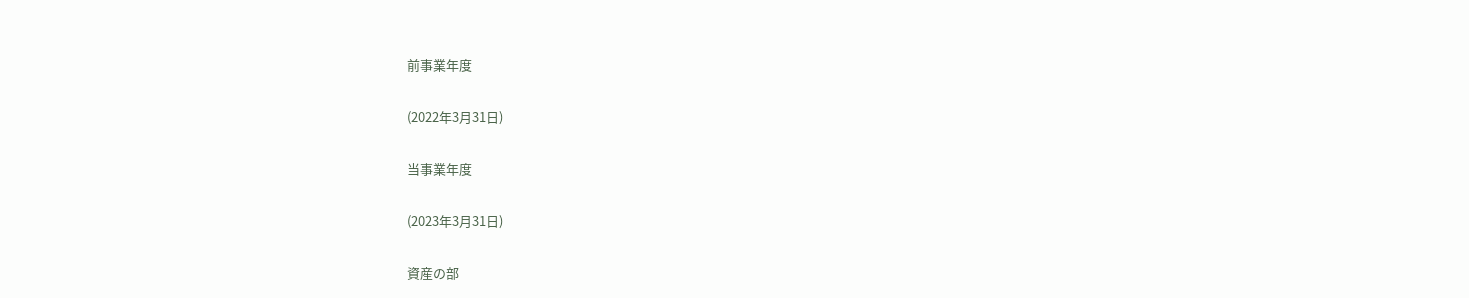前事業年度

(2022年3月31日)

当事業年度

(2023年3月31日)

資産の部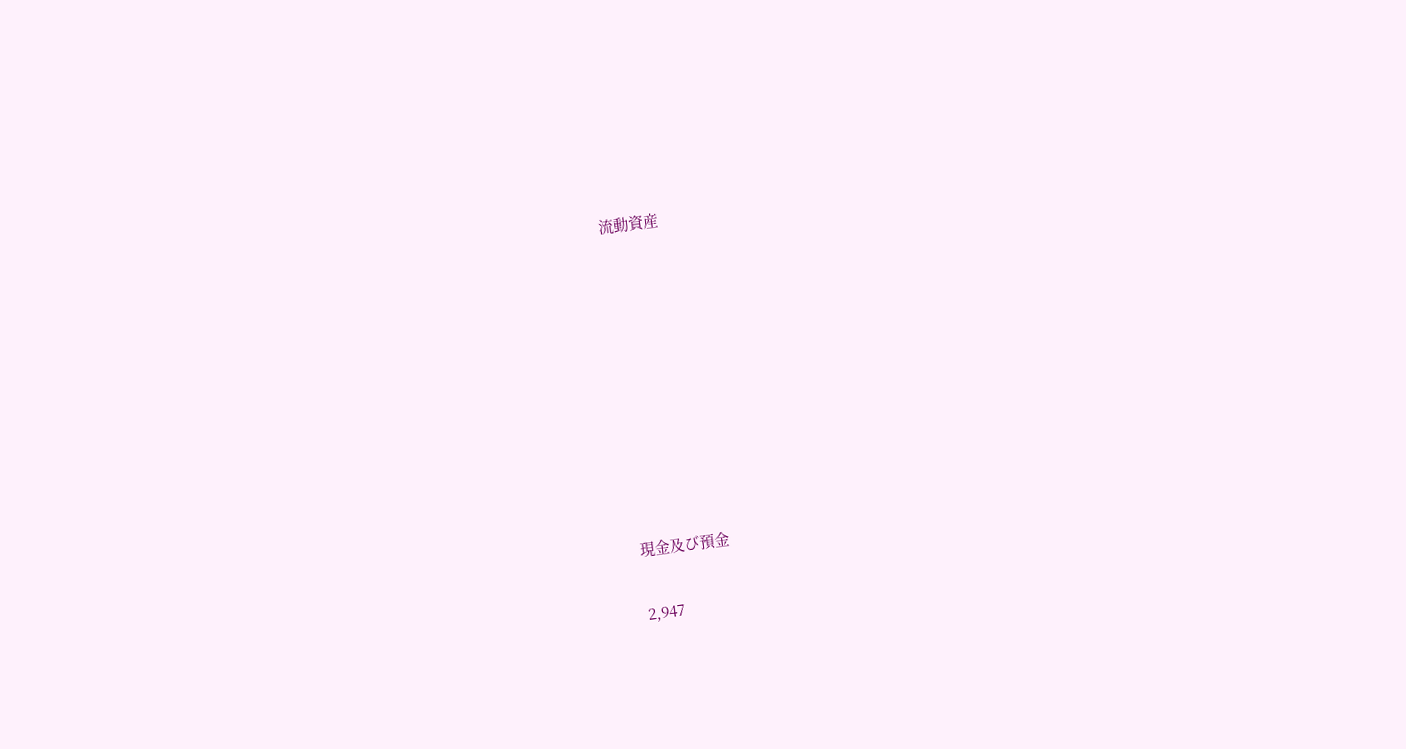流動資産









現金及び預金

2,947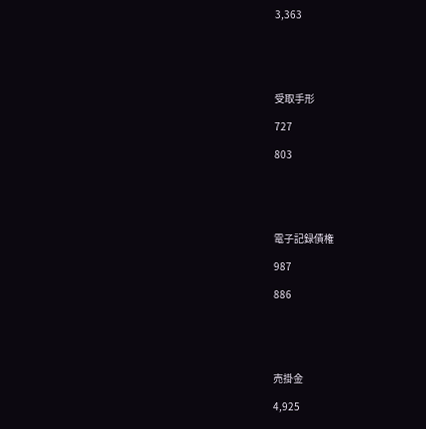3,363





受取手形

727

803





電子記録債権

987

886





売掛金

4,925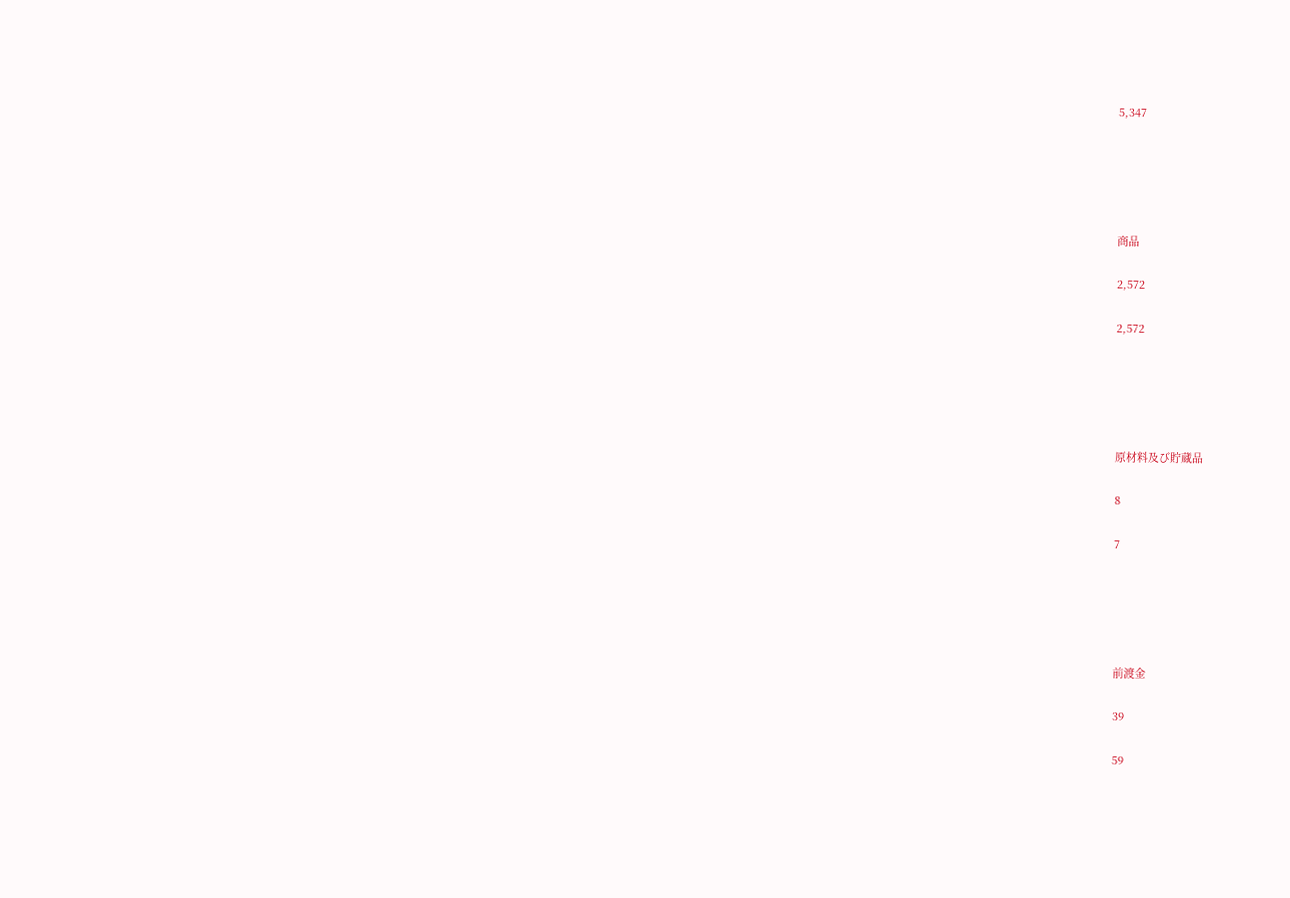5,347





商品

2,572

2,572





原材料及び貯蔵品

8

7





前渡金

39

59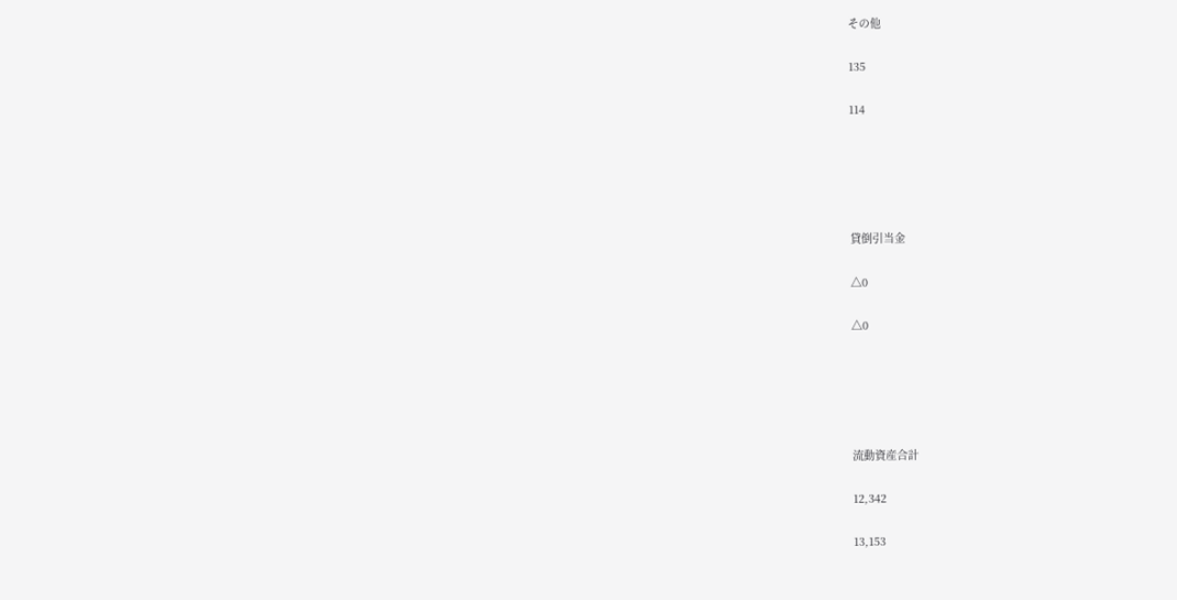その他

135

114





貸倒引当金

△0

△0





流動資産合計

12,342

13,153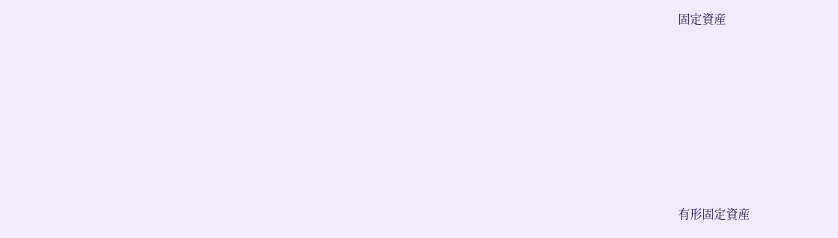固定資産









有形固定資産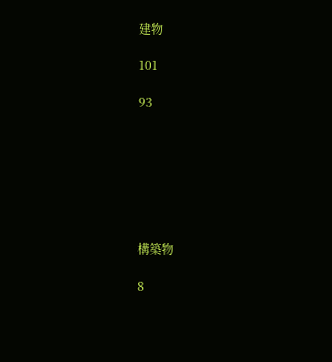建物

101

93







構築物

8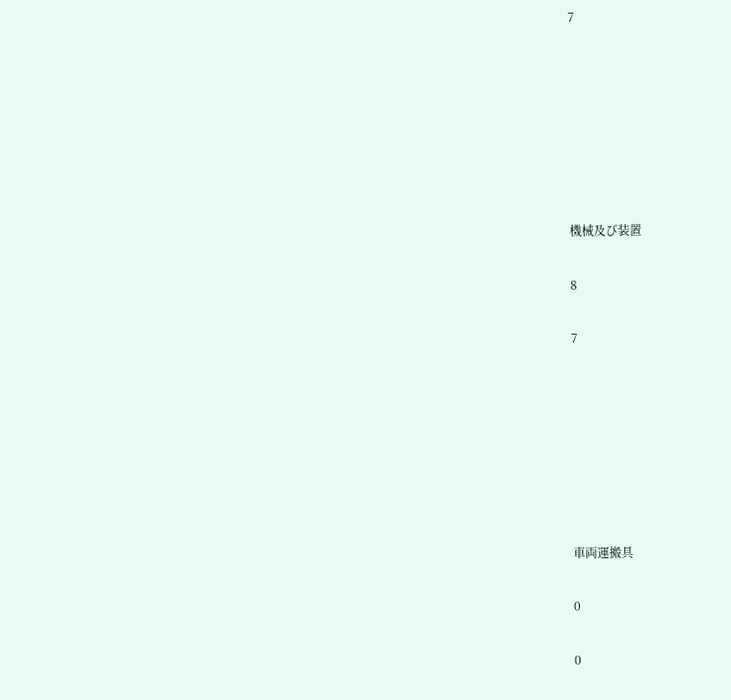7







機械及び装置

8

7







車両運搬具

0

0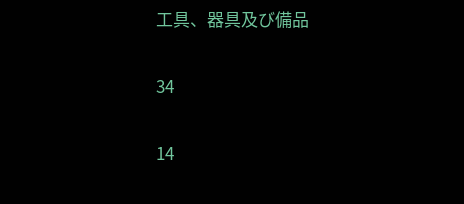工具、器具及び備品

34

14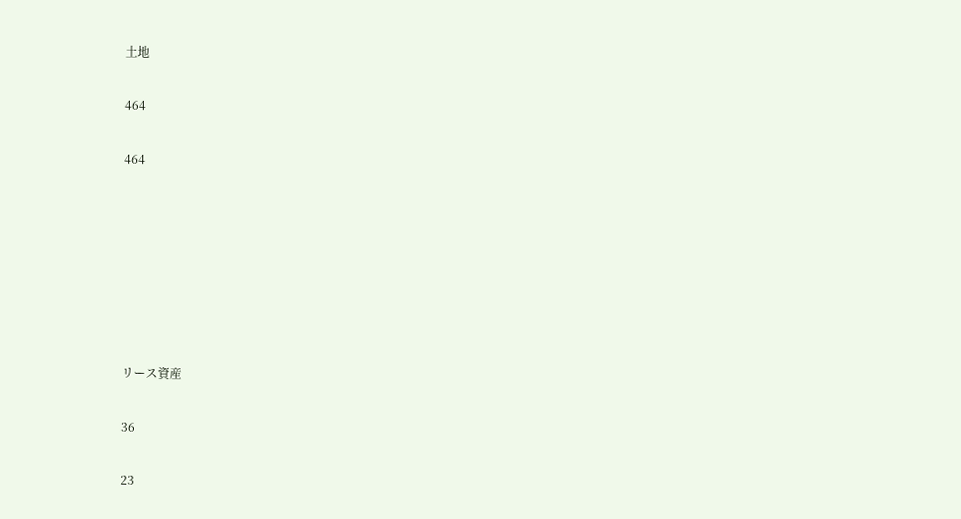土地

464

464







リース資産

36

23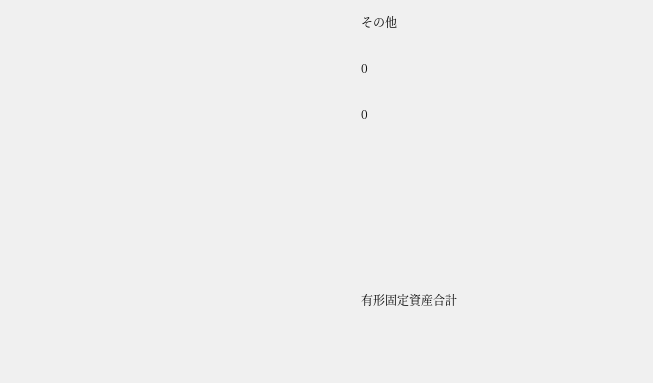その他

0

0







有形固定資産合計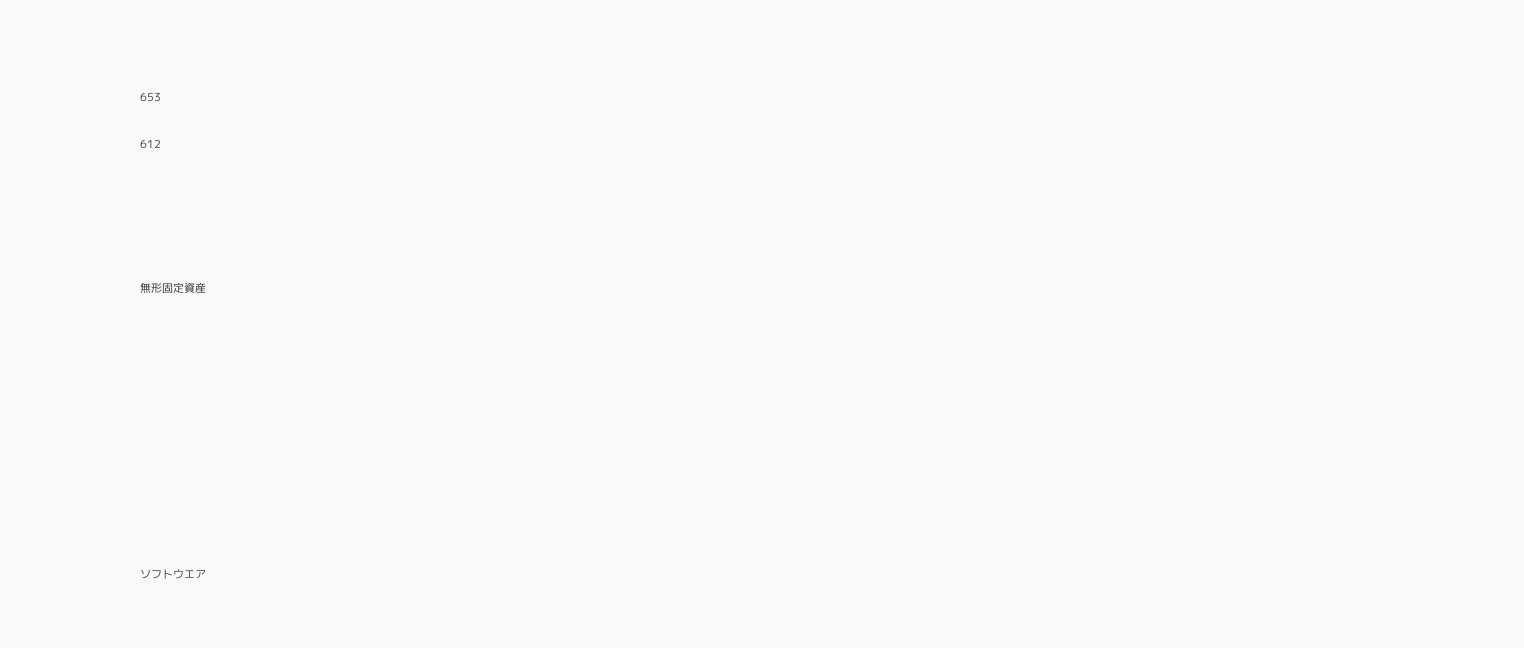653

612





無形固定資産











ソフトウエア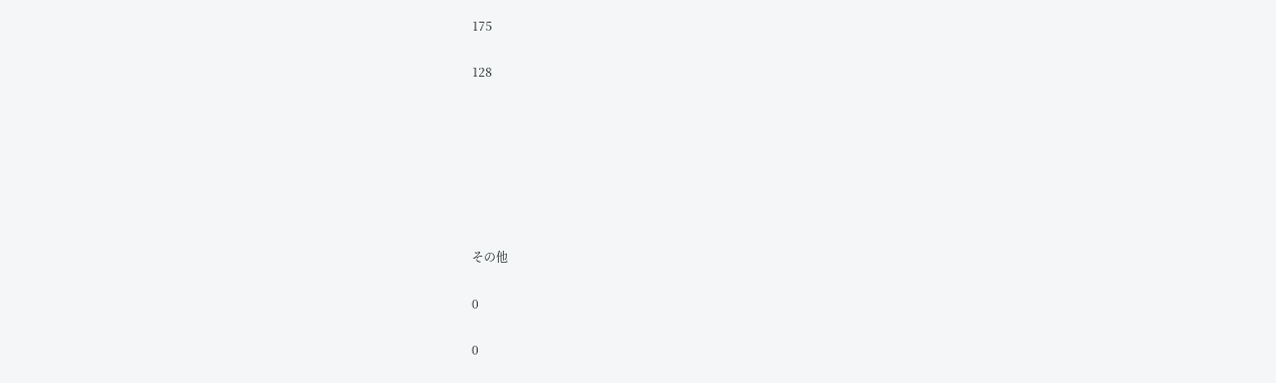175

128







その他

0

0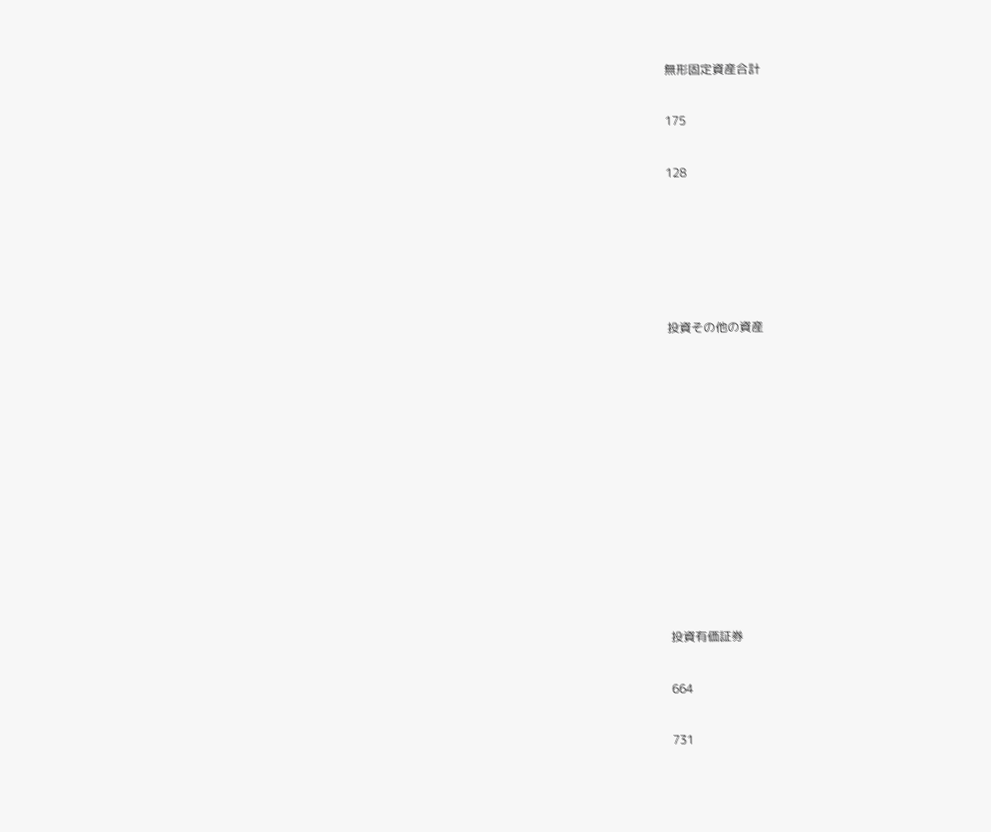無形固定資産合計

175

128





投資その他の資産











投資有価証券

664

731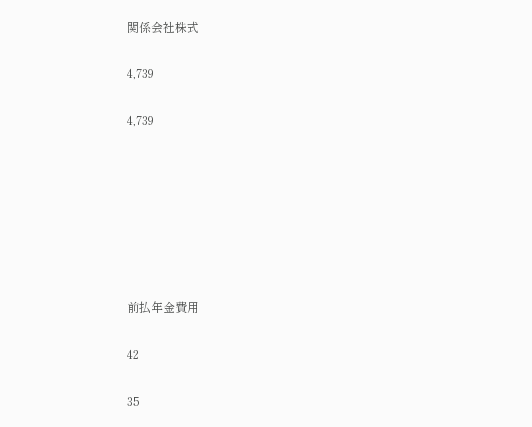関係会社株式

4,739

4,739







前払年金費用

42

35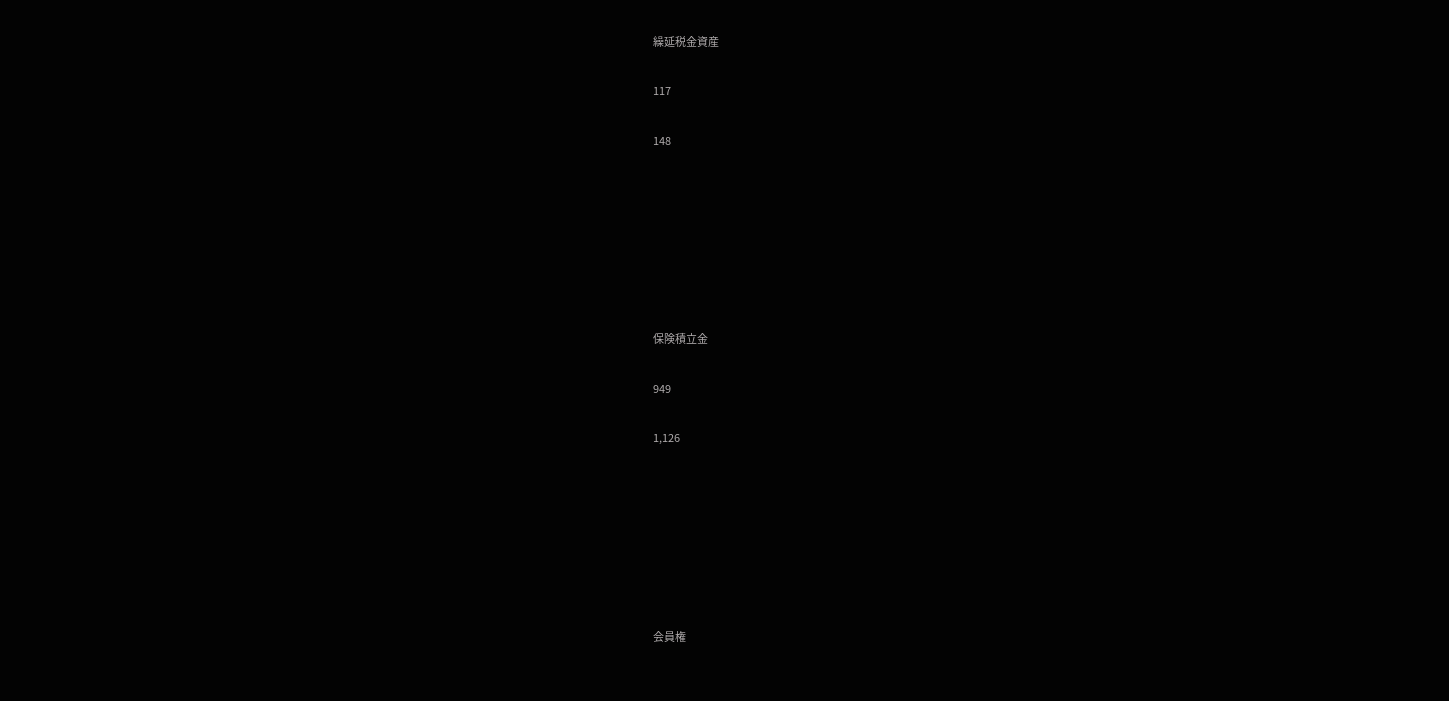繰延税金資産

117

148







保険積立金

949

1,126







会員権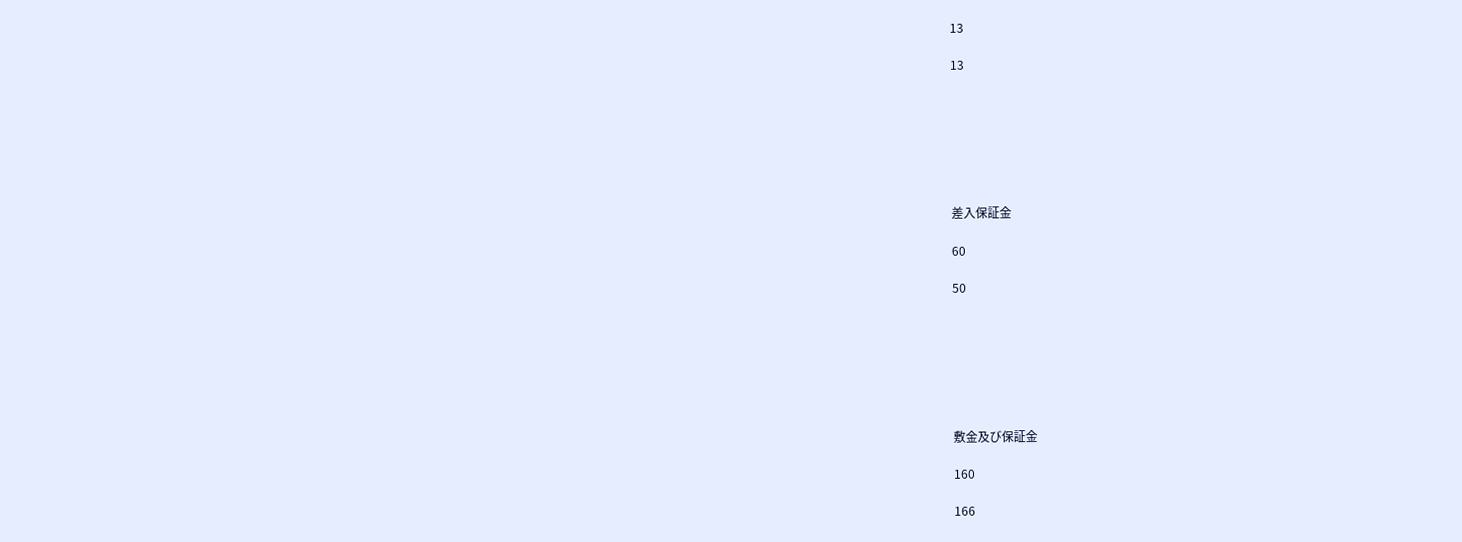13

13







差入保証金

60

50







敷金及び保証金

160

166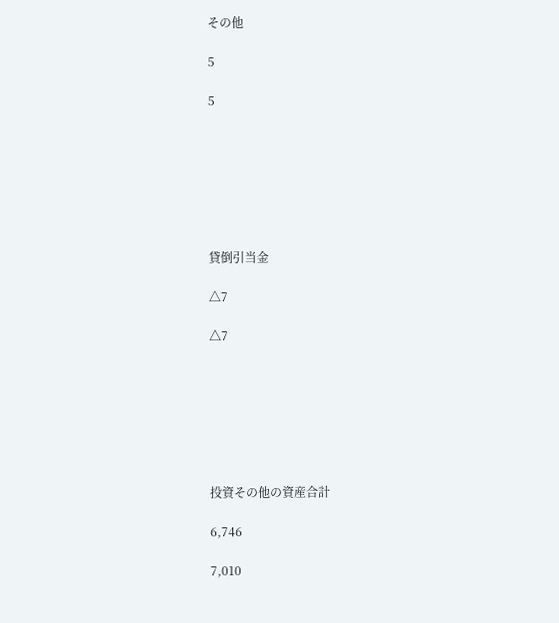その他

5

5







貸倒引当金

△7

△7







投資その他の資産合計

6,746

7,010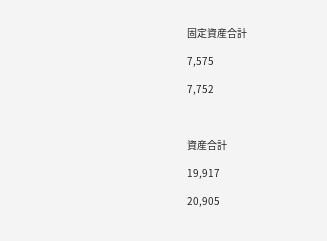固定資産合計

7,575

7,752



資産合計

19,917

20,905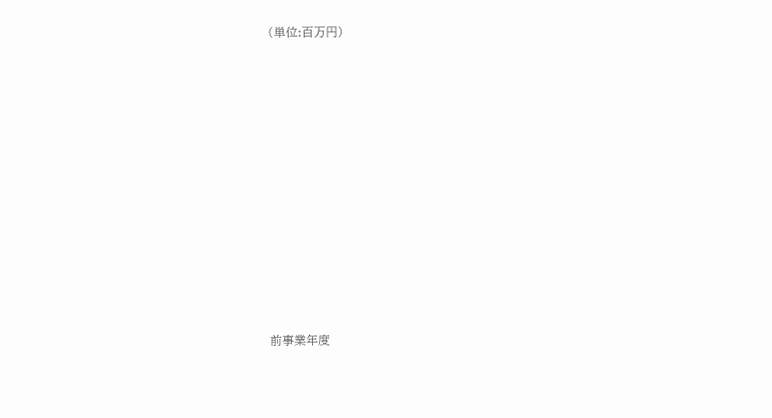(単位:百万円)





















前事業年度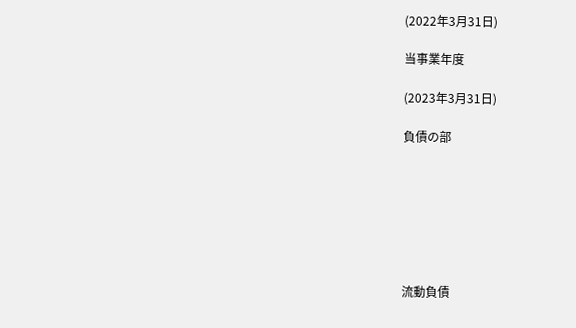(2022年3月31日)

当事業年度

(2023年3月31日)

負債の部







流動負債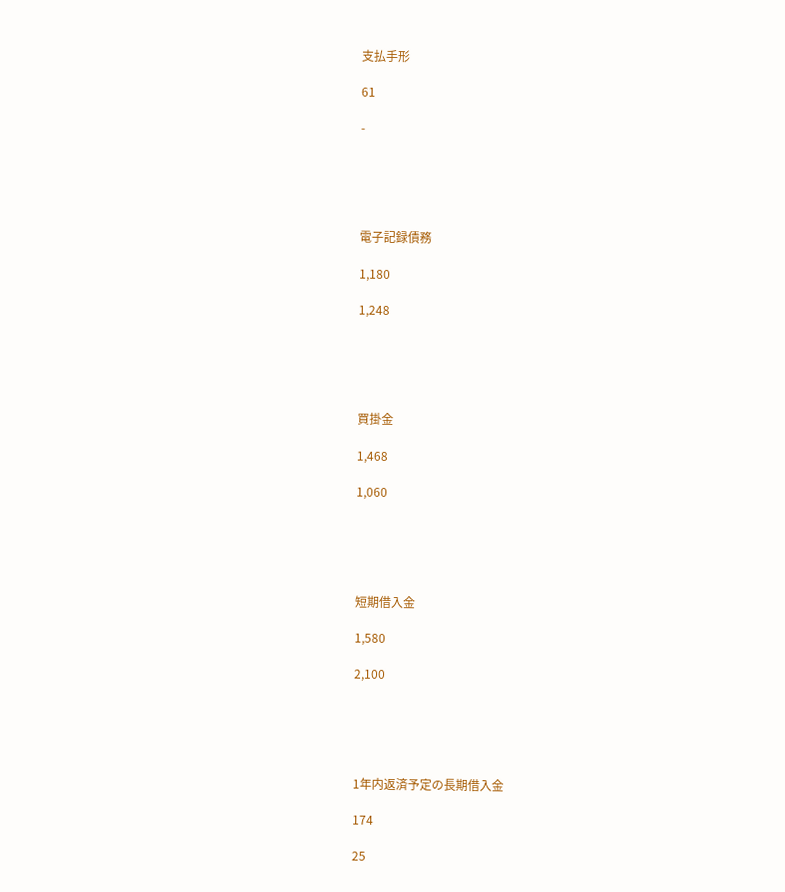支払手形

61

-





電子記録債務

1,180

1,248





買掛金

1,468

1,060





短期借入金

1,580

2,100





1年内返済予定の長期借入金

174

25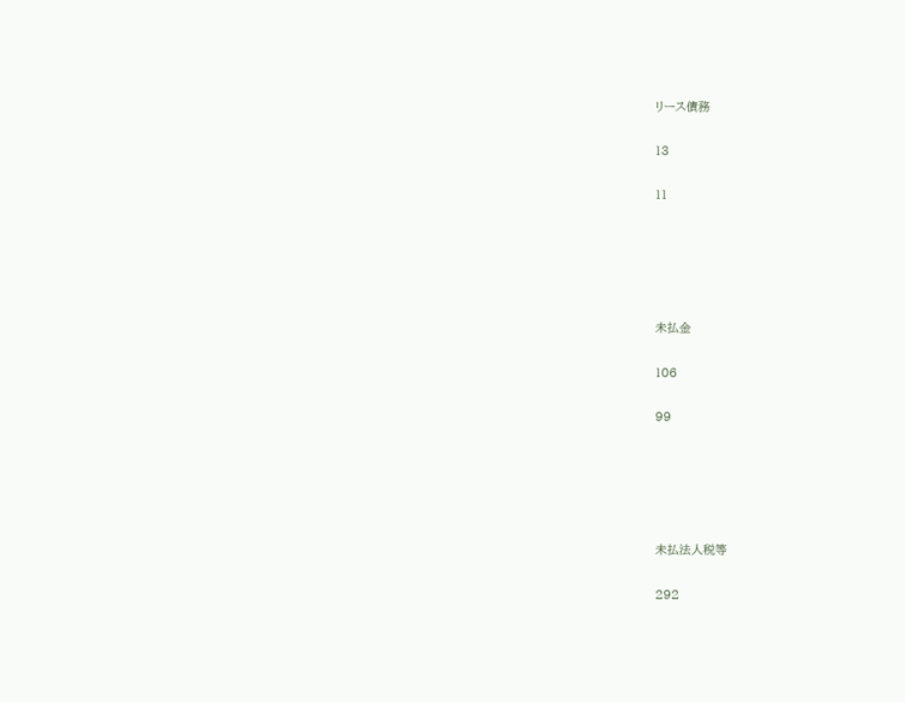リース債務

13

11





未払金

106

99





未払法人税等

292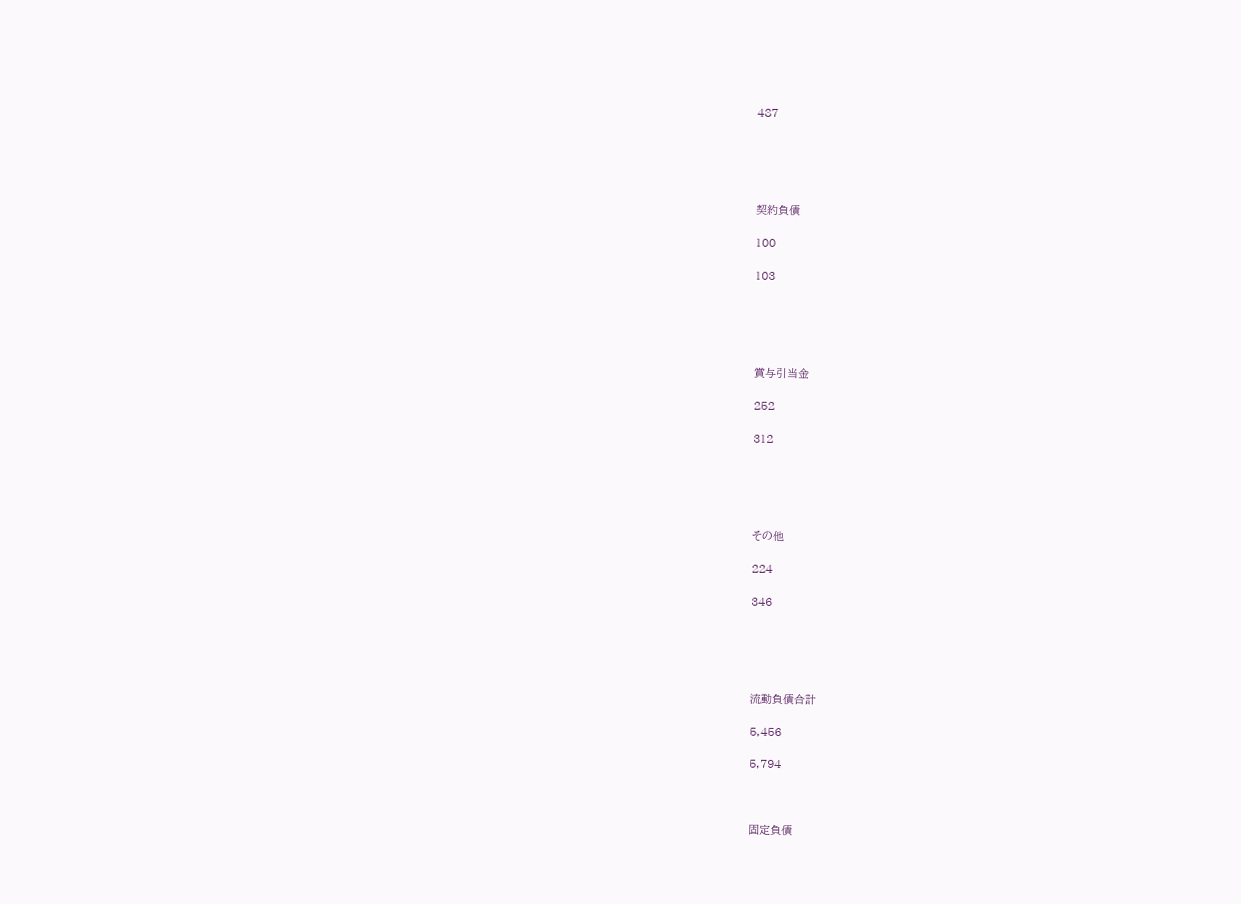487





契約負債

100

103





賞与引当金

252

312





その他

224

346





流動負債合計

5,456

5,794



固定負債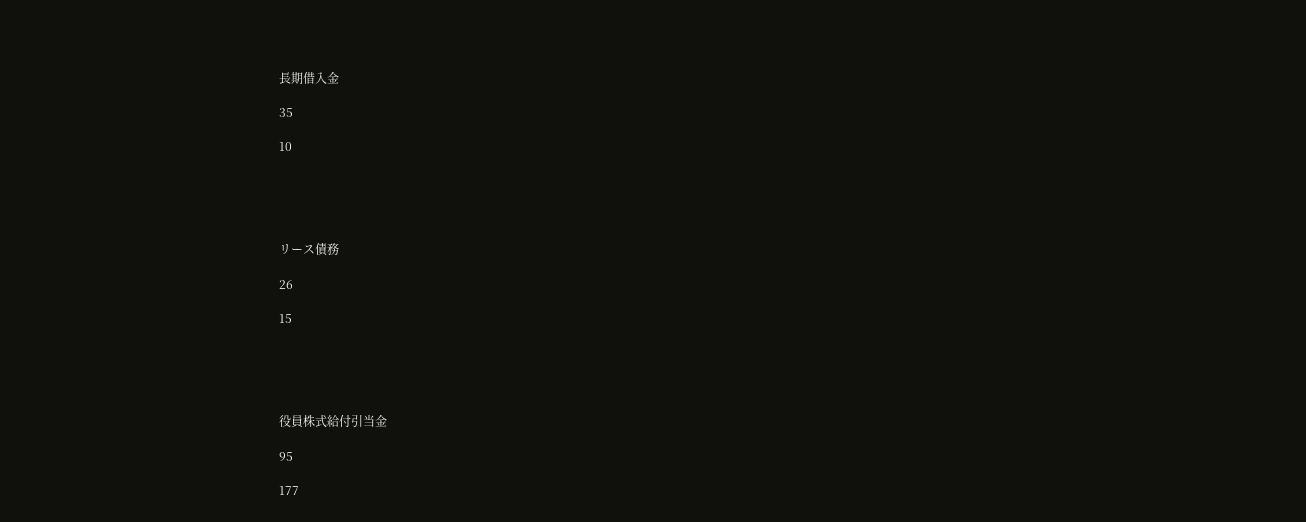長期借入金

35

10





リース債務

26

15





役員株式給付引当金

95

177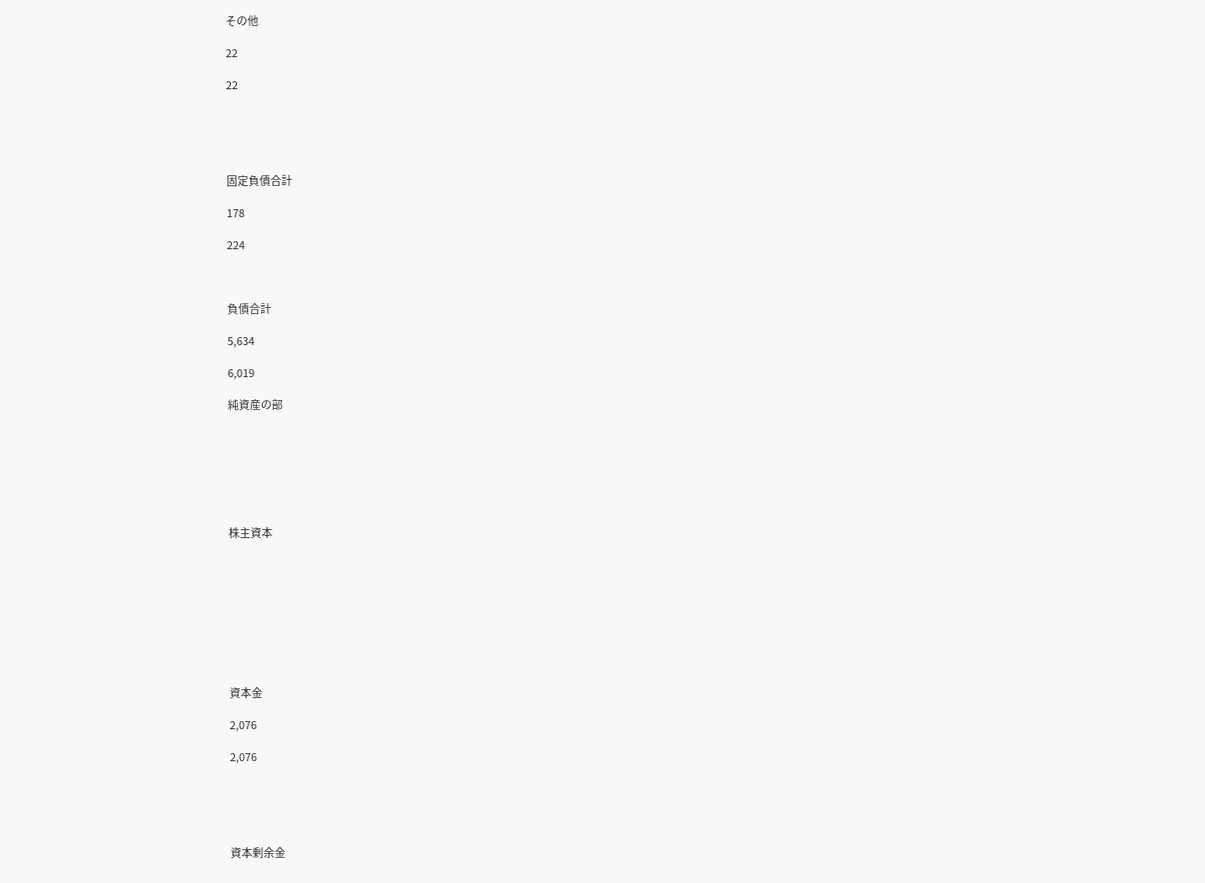その他

22

22





固定負債合計

178

224



負債合計

5,634

6,019

純資産の部







株主資本









資本金

2,076

2,076





資本剰余金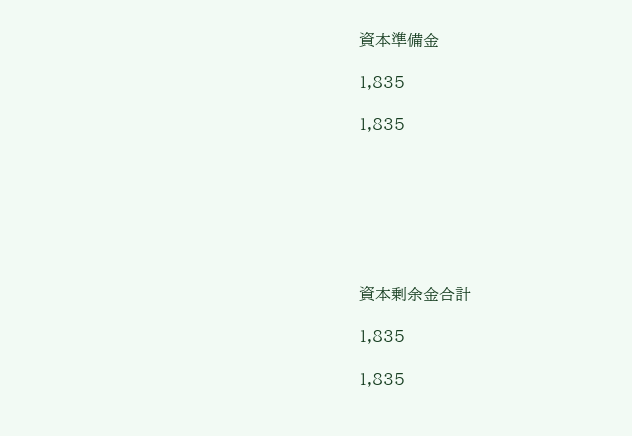資本準備金

1,835

1,835







資本剰余金合計

1,835

1,835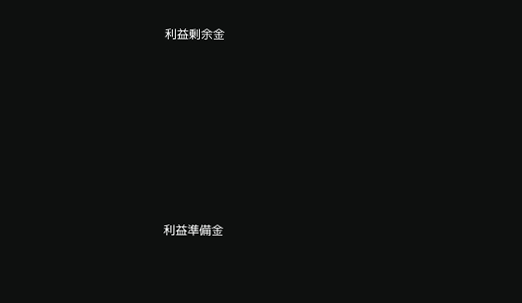利益剰余金











利益準備金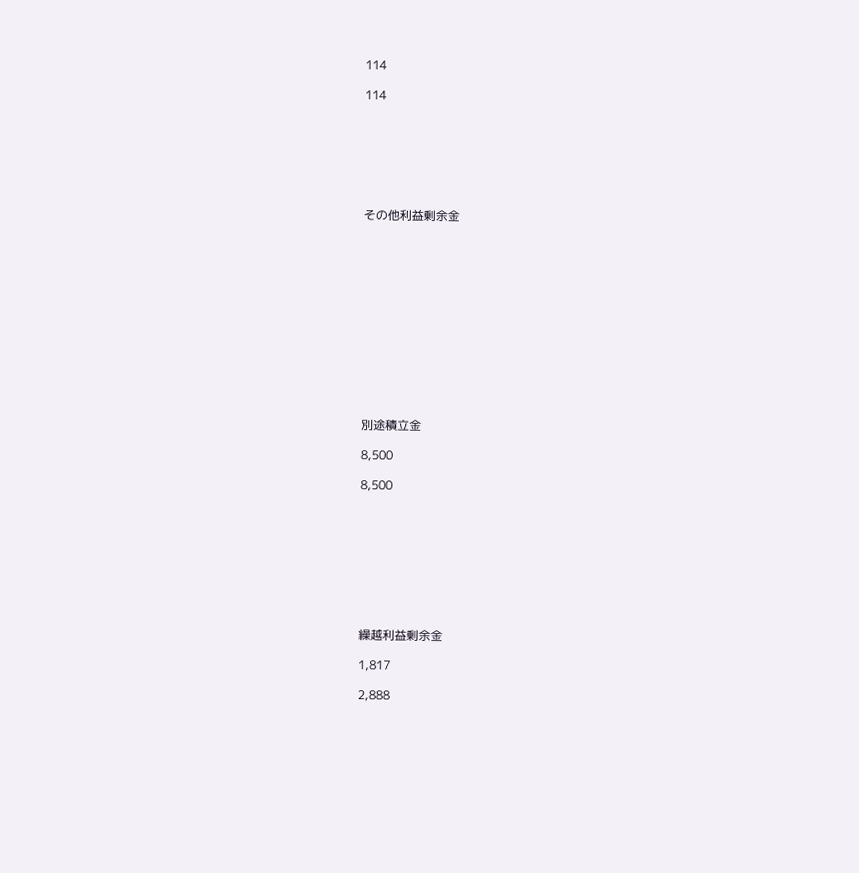114

114







その他利益剰余金













別途積立金

8,500

8,500









繰越利益剰余金

1,817

2,888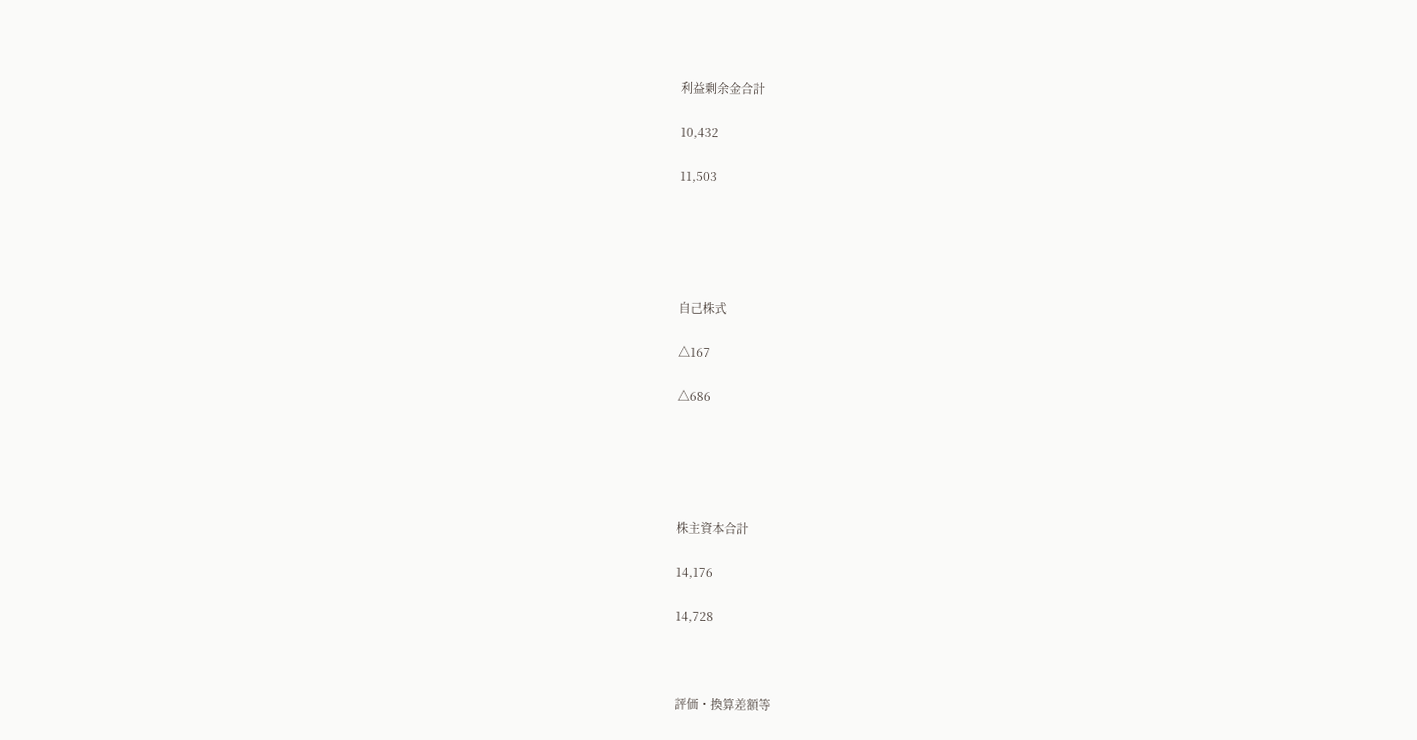利益剰余金合計

10,432

11,503





自己株式

△167

△686





株主資本合計

14,176

14,728



評価・換算差額等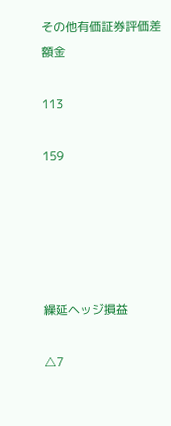その他有価証券評価差額金

113

159





繰延ヘッジ損益

△7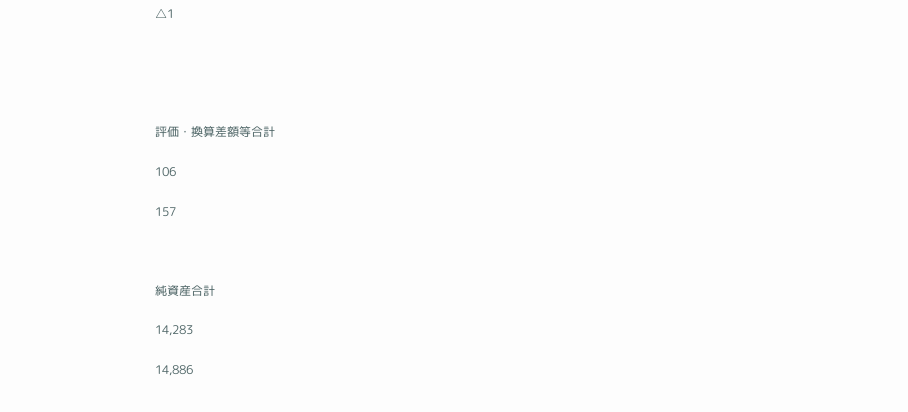△1





評価・換算差額等合計

106

157



純資産合計

14,283

14,886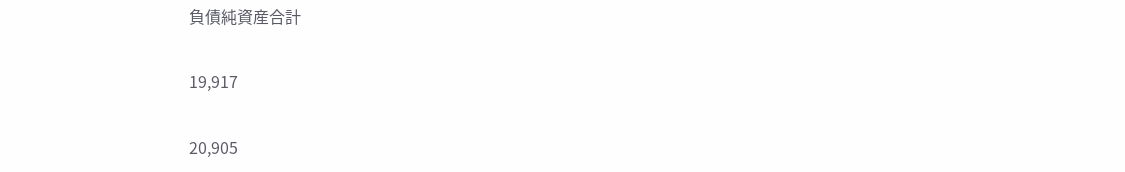負債純資産合計

19,917

20,905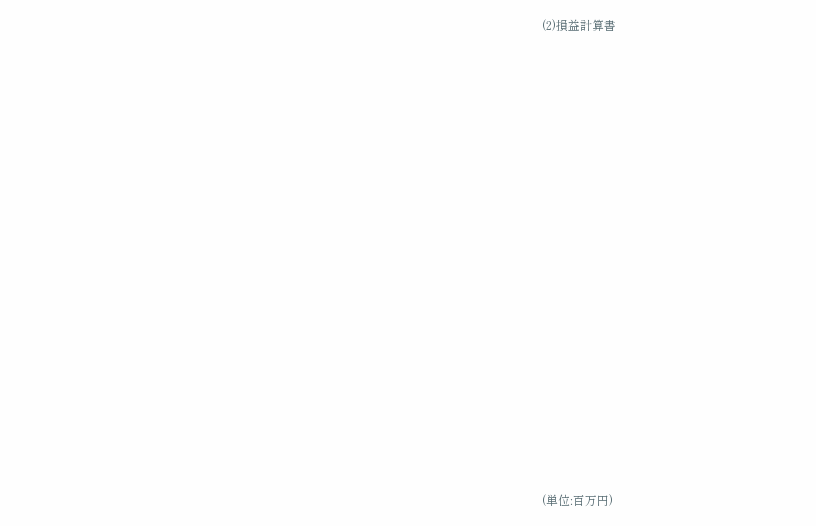(2)損益計算書























(単位:百万円)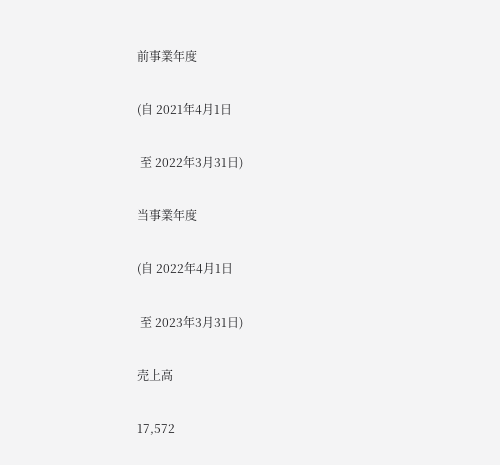前事業年度

(自 2021年4月1日

 至 2022年3月31日)

当事業年度

(自 2022年4月1日

 至 2023年3月31日)

売上高

17,572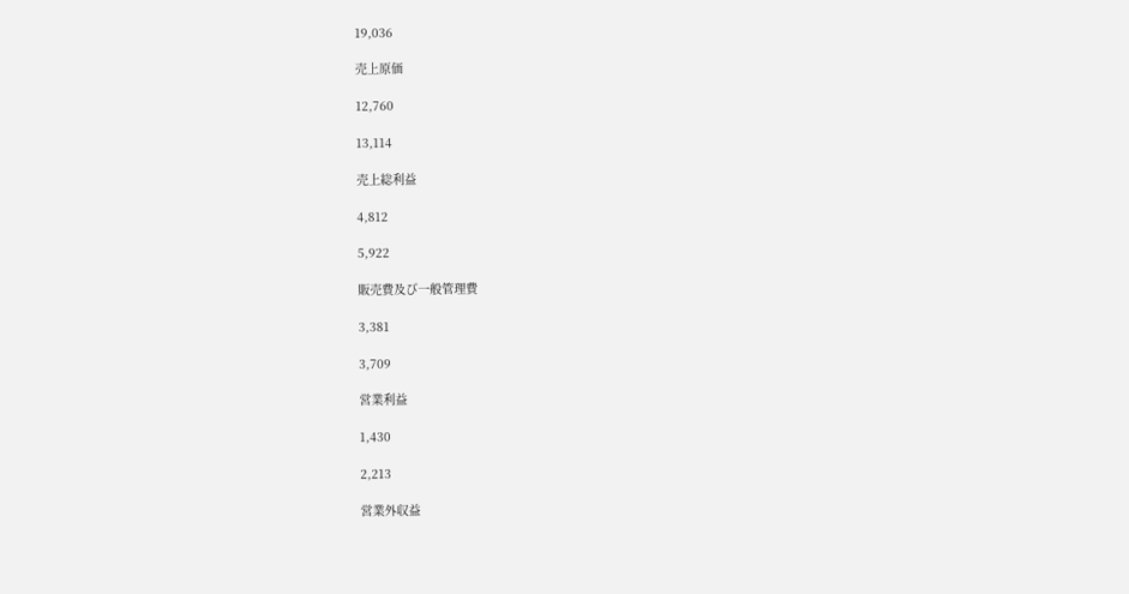19,036

売上原価

12,760

13,114

売上総利益

4,812

5,922

販売費及び一般管理費

3,381

3,709

営業利益

1,430

2,213

営業外収益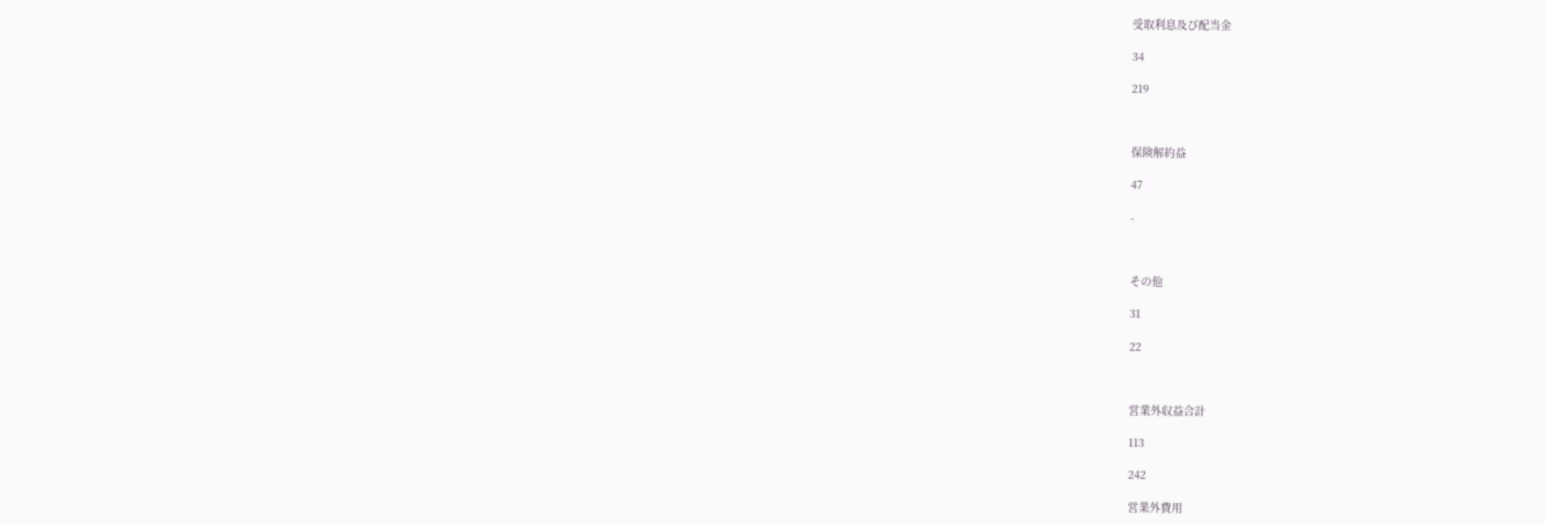受取利息及び配当金

34

219



保険解約益

47

-



その他

31

22



営業外収益合計

113

242

営業外費用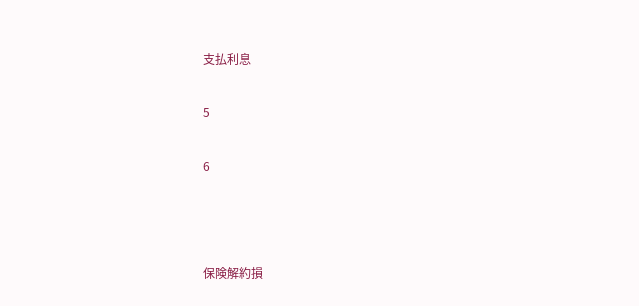支払利息

5

6



保険解約損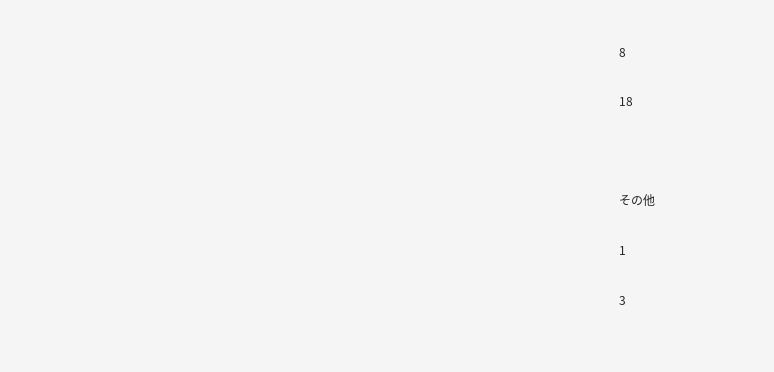8

18



その他

1

3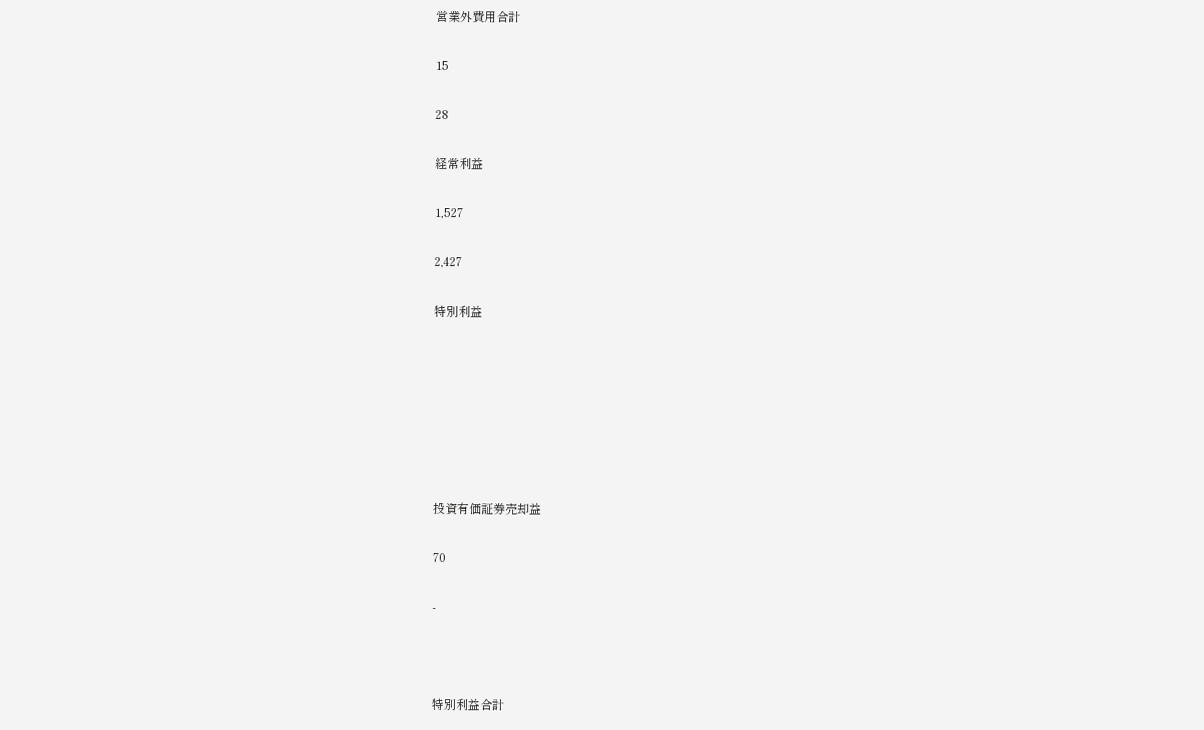営業外費用合計

15

28

経常利益

1,527

2,427

特別利益







投資有価証券売却益

70

-



特別利益合計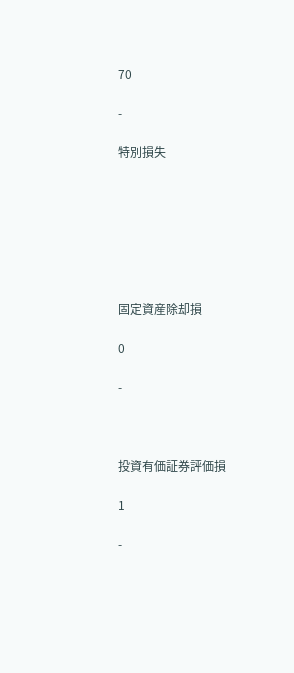70

-

特別損失







固定資産除却損

0

-



投資有価証券評価損

1

-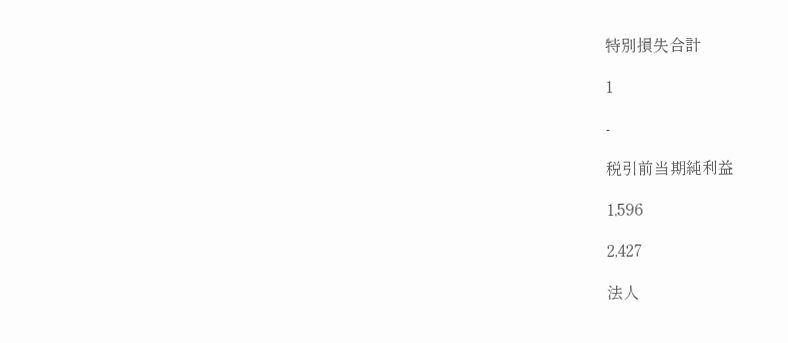特別損失合計

1

-

税引前当期純利益

1,596

2,427

法人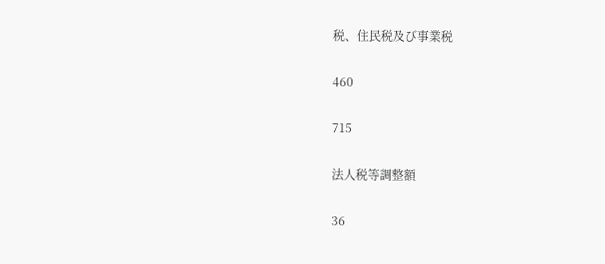税、住民税及び事業税

460

715

法人税等調整額

36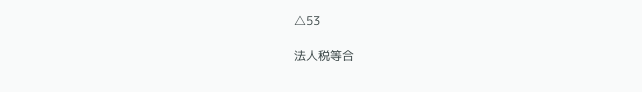△53

法人税等合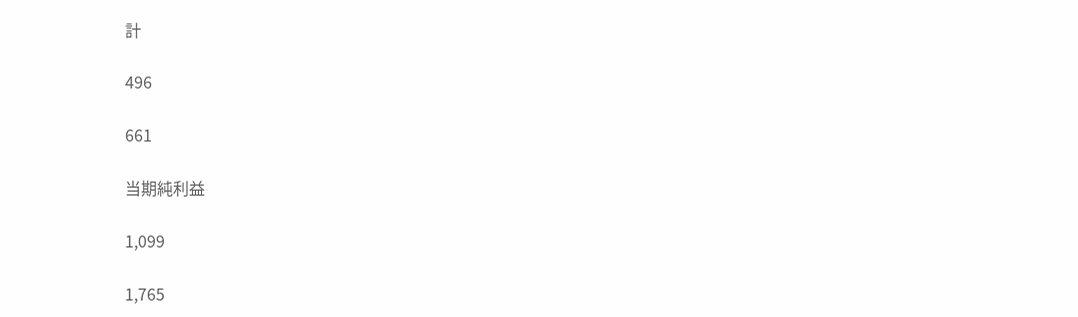計

496

661

当期純利益

1,099

1,765